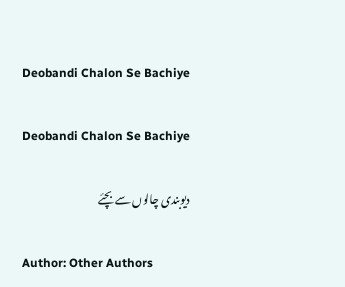Deobandi Chalon Se Bachiye

Deobandi Chalon Se Bachiye

دیوبندی چالوں سے بچئے

Author: Other Authors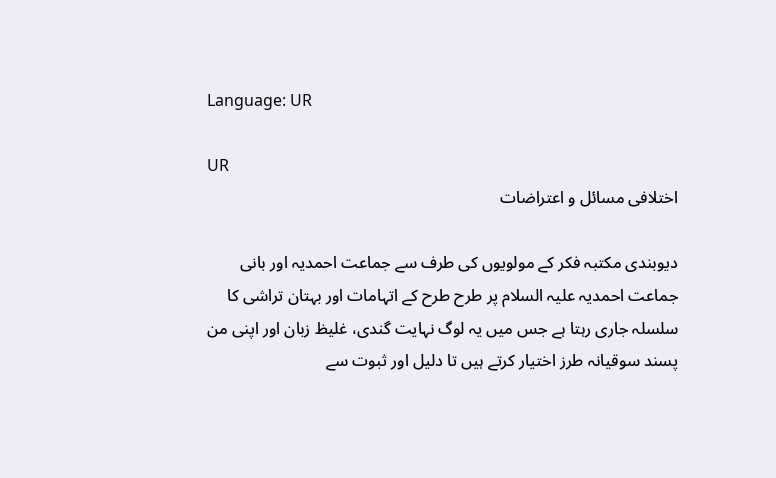Language: UR

UR
اختلافی مسائل و اعتراضات

دیوبندی مکتبہ فکر کے مولویوں کی طرف سے جماعت احمدیہ اور بانی جماعت احمدیہ علیہ السلام پر طرح طرح کے اتہامات اور بہتان تراشی کا سلسلہ جاری رہتا ہے جس میں یہ لوگ نہایت گندی، غلیظ زبان اور اپنی من پسند سوقیانہ طرز اختیار کرتے ہیں تا دلیل اور ثبوت سے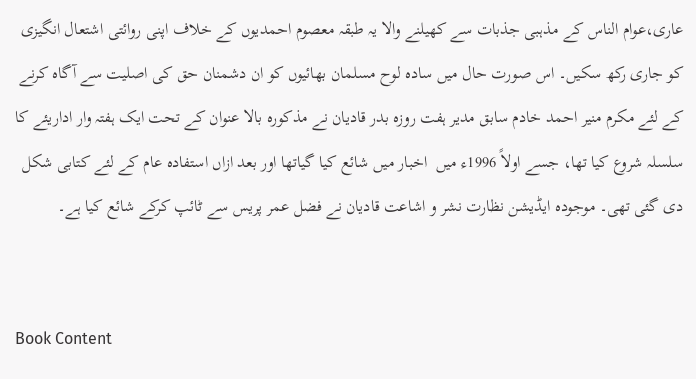عاری،عوام الناس کے مذہبی جذبات سے کھیلنے والا یہ طبقہ معصوم احمدیوں کے خلاف اپنی روائتی اشتعال انگیزی کو جاری رکھ سکیں۔ اس صورت حال میں سادہ لوح مسلمان بھائیوں کو ان دشمنان حق کی اصلیت سے آگاہ کرنے کے لئے مکرم منیر احمد خادم سابق مدیر ہفت روزہ بدر قادیان نے مذکورہ بالا عنوان کے تحت ایک ہفتہ وار اداریئے کا سلسلہ شروع کیا تھا، جسے اولاً 1996ء میں  اخبار میں شائع کیا گیاتھا اور بعد ازاں استفادہ عام کے لئے کتابی شکل دی گئی تھی۔ موجودہ ایڈیشن نظارت نشر و اشاعت قادیان نے فضل عمر پریس سے ٹائپ کرکے شائع کیا ہے۔


Book Content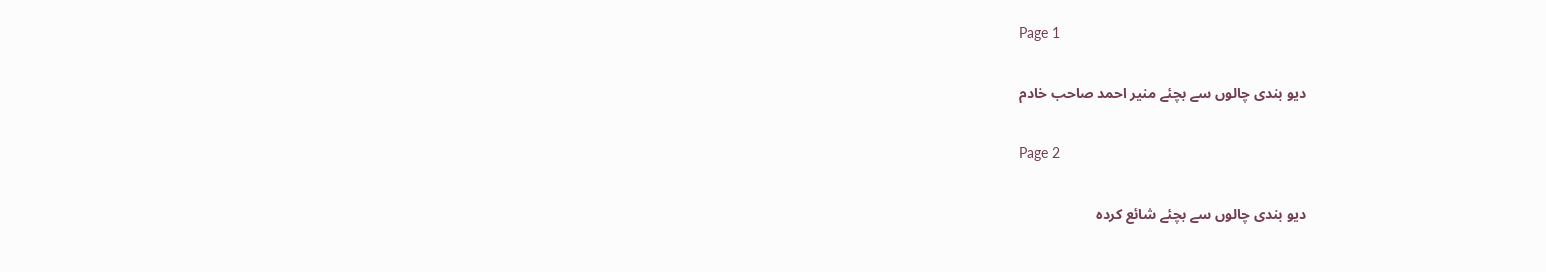Page 1

دیو بندی چالوں سے بچئے منیر احمد صاحب خادم

Page 2

دیو بندی چالوں سے بچئے شائع کردہ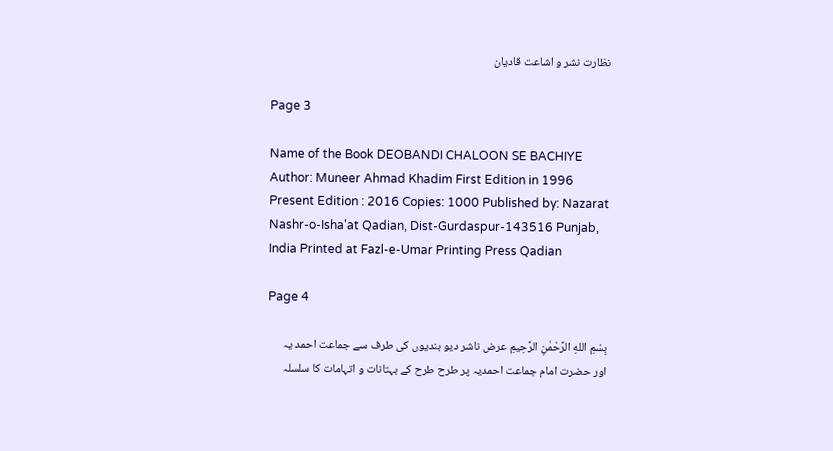نظارت نشر و اشاعت قادیان

Page 3

Name of the Book DEOBANDI CHALOON SE BACHIYE Author: Muneer Ahmad Khadim First Edition in 1996 Present Edition : 2016 Copies: 1000 Published by: Nazarat Nashr-o-Isha'at Qadian, Dist-Gurdaspur-143516 Punjab, India Printed at Fazl-e-Umar Printing Press Qadian

Page 4

بِسْمِ اللهِ الرَّحْمٰنِ الرَّحِيمِ عرض ناشر دیو بندیوں کی طرف سے جماعت احمد یہ اور حضرت امام جماعت احمدیہ پر طرح طرح کے بہتانات و اتہامات کا سلسلہ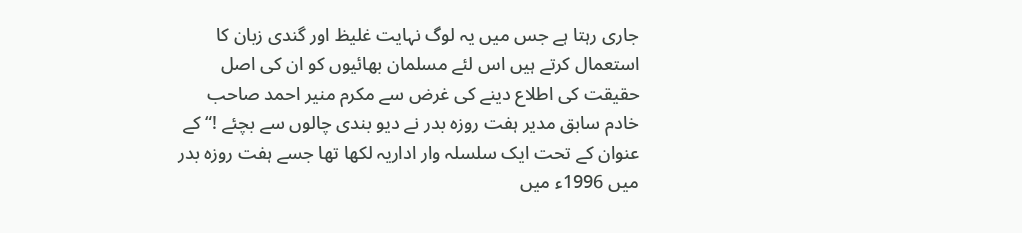جاری رہتا ہے جس میں یہ لوگ نہایت غلیظ اور گندی زبان کا استعمال کرتے ہیں اس لئے مسلمان بھائیوں کو ان کی اصل حقیقت کی اطلاع دینے کی غرض سے مکرم منیر احمد صاحب خادم سابق مدیر ہفت روزہ بدر نے دیو بندی چالوں سے بچئے !“ کے عنوان کے تحت ایک سلسلہ وار اداریہ لکھا تھا جسے ہفت روزہ بدر میں 1996ء میں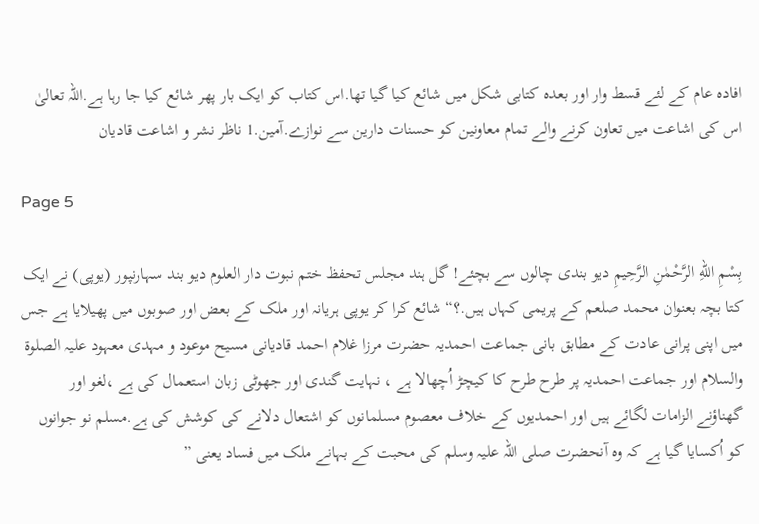افادہ عام کے لئے قسط وار اور بعدہ کتابی شکل میں شائع کیا گیا تھا.اس کتاب کو ایک بار پھر شائع کیا جا رہا ہے.اللہ تعالیٰ اس کی اشاعت میں تعاون کرنے والے تمام معاونین کو حسنات دارین سے نوازے.آمین.1 ناظر نشر و اشاعت قادیان

Page 5

بِسْمِ اللهِ الرَّحْمٰنِ الرَّحِيمِ دیو بندی چالوں سے بچئے! گل ہند مجلس تحفظ ختم نبوت دار العلوم دیو بند سہارنپور (یوپی) نے ایک کتا بچہ بعنوان محمد صلعم کے پریمی کہاں ہیں.؟“ شائع کرا کر یوپی ہریانہ اور ملک کے بعض اور صوبوں میں پھیلایا ہے جس میں اپنی پرانی عادت کے مطابق بانی جماعت احمدیہ حضرت مرزا غلام احمد قادیانی مسیح موعود و مہدی معہود علیہ الصلوۃ والسلام اور جماعت احمدیہ پر طرح طرح کا کیچڑ اُچھالا ہے ، نہایت گندی اور جھوٹی زبان استعمال کی ہے ،لغو اور گھناؤنے الزامات لگائے ہیں اور احمدیوں کے خلاف معصوم مسلمانوں کو اشتعال دلانے کی کوشش کی ہے.مسلم نو جوانوں کو اُکسایا گیا ہے کہ وہ آنحضرت صلی اللہ علیہ وسلم کی محبت کے بہانے ملک میں فساد یعنی ”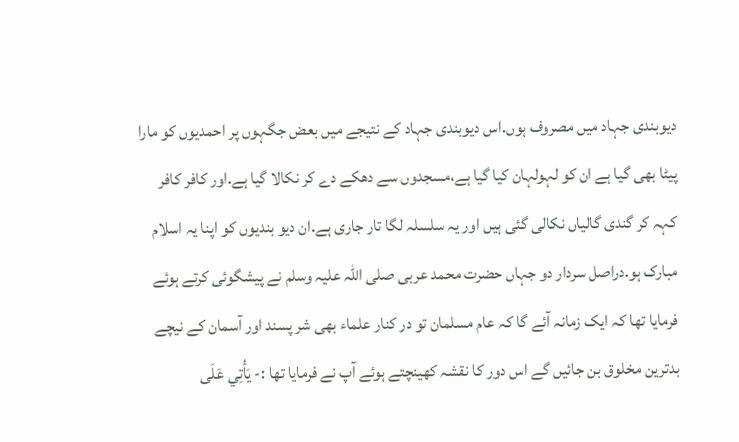دیوبندی جہاد میں مصروف ہوں.اس دیوبندی جہاد کے نتیجے میں بعض جگہوں پر احمدیوں کو مارا پیٹا بھی گیا ہے ان کو لہولہان کیا گیا ہے،مسجدوں سے دھکے دے کر نکالا گیا ہے.اور کافر کافر کہہ کر گندی گالیاں نکالی گئی ہیں اور یہ سلسلہ لگا تار جاری ہے.ان دیو بندیوں کو اپنا یہ اسلام مبارک ہو.دراصل سردار دو جہاں حضرت محمد عربی صلی اللہ علیہ وسلم نے پیشگوئی کرتے ہوئے فرمایا تھا کہ ایک زمانہ آئے گا کہ عام مسلمان تو در کنار علماء بھی شر پسند اور آسمان کے نیچے بدترین مخلوق بن جائیں گے اس دور کا نقشہ کھینچتے ہوئے آپ نے فرمایا تھا :- يَأْتِي عَلَى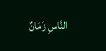النَّاسِ زَمَانٌ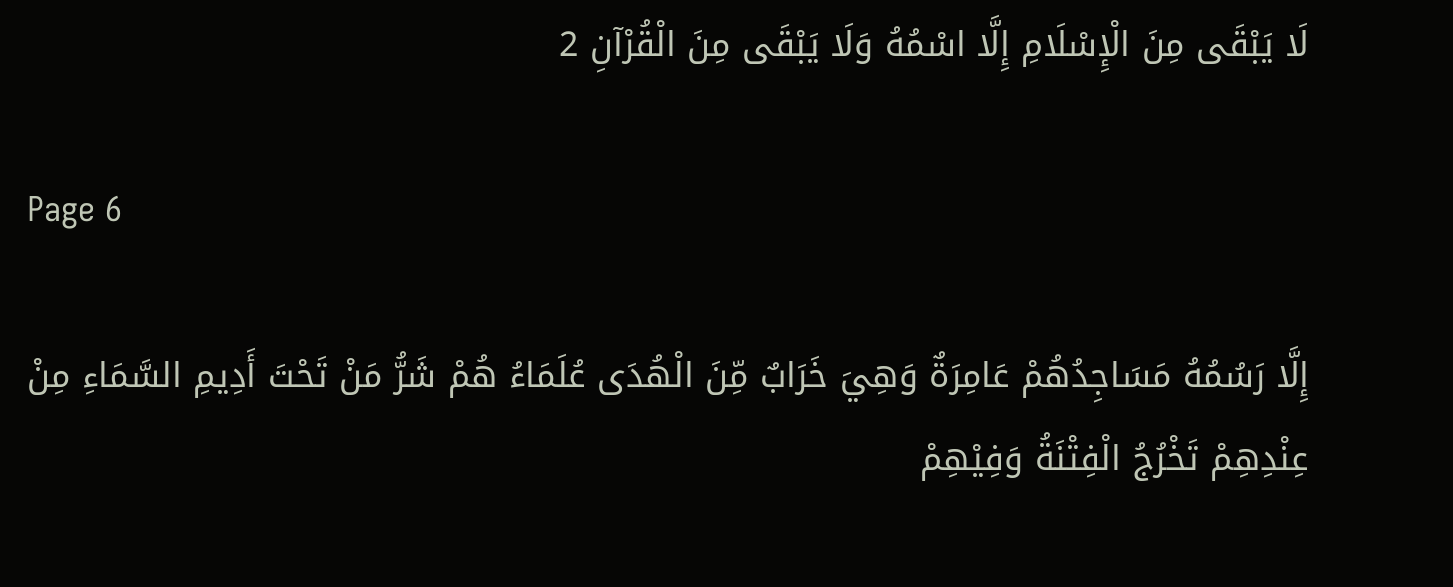لَا يَبْقَى مِنَ الْإِسْلَامِ إِلَّا اسْمُهُ وَلَا يَبْقَى مِنَ الْقُرْآنِ 2

Page 6

إِلَّا رَسُمُهُ مَسَاجِدُهُمْ عَامِرَةٌ وَهِيَ خَرَابٌ مِّنَ الْهُدَى عُلَمَاءُ هُمْ شَرُّ مَنْ تَحْتَ أَدِيمِ السَّمَاءِ مِنْ عِنْدِهِمْ تَخْرُجُ الْفِتْنَةُ وَفِيْهِمْ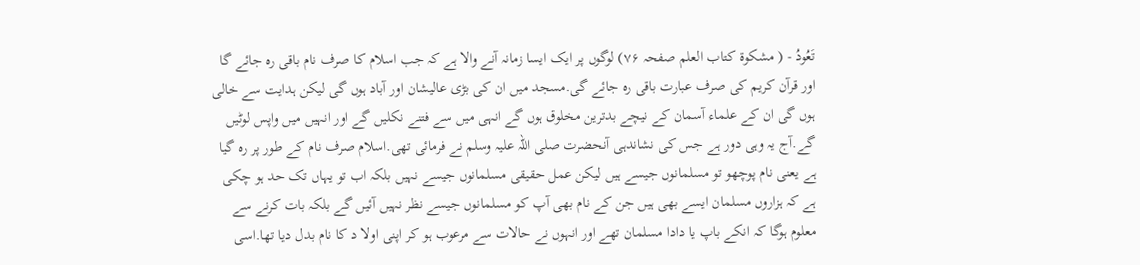تَعُودُ - ( مشکوۃ کتاب العلم صفحہ ۷۶) لوگوں پر ایک ایسا زمانہ آنے والا ہے کہ جب اسلام کا صرف نام باقی رہ جائے گا اور قرآن کریم کی صرف عبارت باقی رہ جائے گی.مسجد میں ان کی بڑی عالیشان اور آباد ہوں گی لیکن ہدایت سے خالی ہوں گی ان کے علماء آسمان کے نیچے بدترین مخلوق ہوں گے انہی میں سے فتنے نکلیں گے اور انہیں میں واپس لوٹیں گے.آج یہ وہی دور ہے جس کی نشاندہی آنحضرت صلی اللہ علیہ وسلم نے فرمائی تھی.اسلام صرف نام کے طور پر رہ گیا ہے یعنی نام پوچھو تو مسلمانوں جیسے ہیں لیکن عمل حقیقی مسلمانوں جیسے نہیں بلکہ اب تو یہاں تک حد ہو چکی ہے کہ ہزاروں مسلمان ایسے بھی ہیں جن کے نام بھی آپ کو مسلمانوں جیسے نظر نہیں آئیں گے بلکہ بات کرنے سے معلوم ہوگا کہ انکے باپ یا دادا مسلمان تھے اور انہوں نے حالات سے مرعوب ہو کر اپنی اولا د کا نام بدل دیا تھا.اسی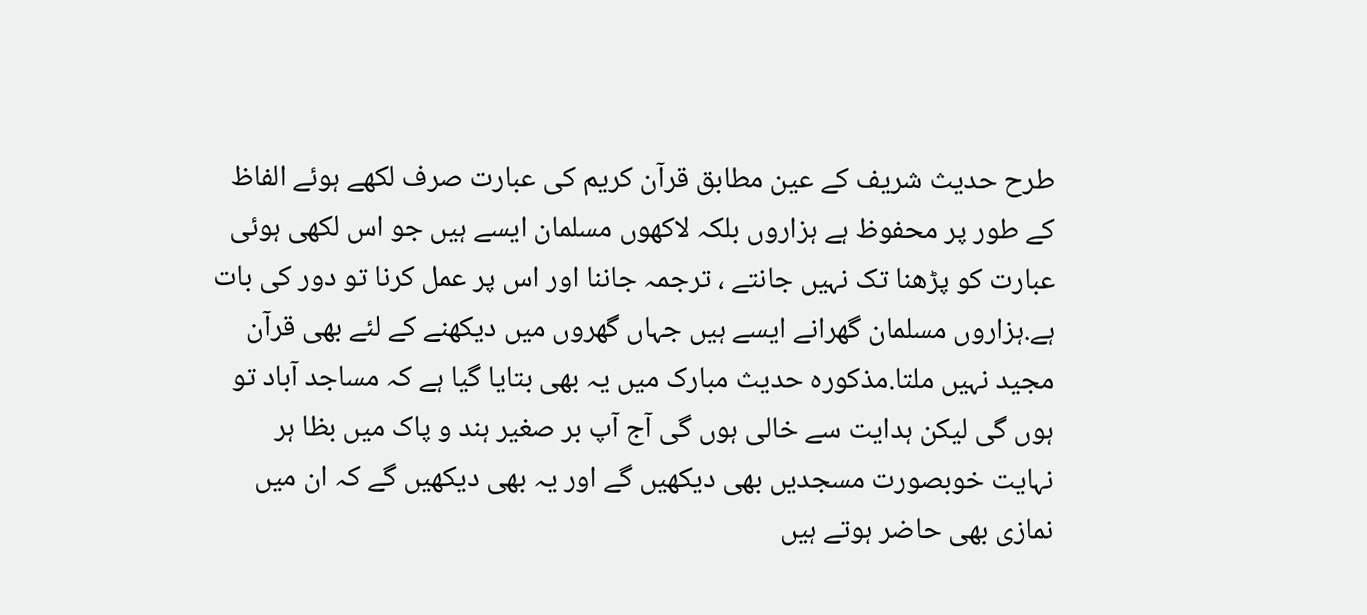طرح حدیث شریف کے عین مطابق قرآن کریم کی عبارت صرف لکھے ہوئے الفاظ کے طور پر محفوظ ہے ہزاروں بلکہ لاکھوں مسلمان ایسے ہیں جو اس لکھی ہوئی عبارت کو پڑھنا تک نہیں جانتے ، ترجمہ جاننا اور اس پر عمل کرنا تو دور کی بات ہے.ہزاروں مسلمان گھرانے ایسے ہیں جہاں گھروں میں دیکھنے کے لئے بھی قرآن مجید نہیں ملتا.مذکورہ حدیث مبارک میں یہ بھی بتایا گیا ہے کہ مساجد آباد تو ہوں گی لیکن ہدایت سے خالی ہوں گی آج آپ بر صغیر ہند و پاک میں بظا ہر نہایت خوبصورت مسجدیں بھی دیکھیں گے اور یہ بھی دیکھیں گے کہ ان میں نمازی بھی حاضر ہوتے ہیں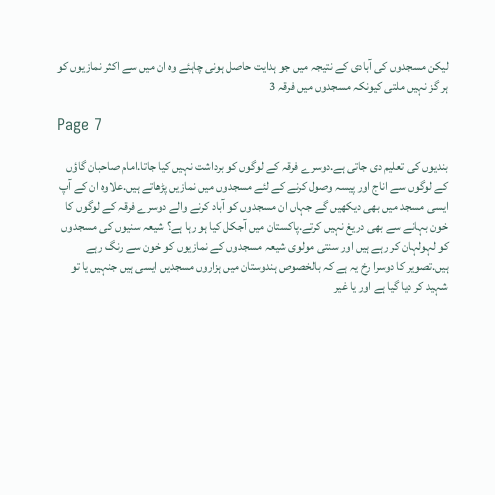لیکن مسجدوں کی آبادی کے نتیجہ میں جو ہدایت حاصل ہونی چاہئے وہ ان میں سے اکثر نمازیوں کو ہر گز نہیں ملتی کیونکہ مسجدوں میں فرقہ 3

Page 7

بندیوں کی تعلیم دی جاتی ہے.دوسرے فرقہ کے لوگوں کو برداشت نہیں کیا جاتا.امام صاحبان گاؤں کے لوگوں سے اناج اور پیسہ وصول کرنے کے لئے مسجدوں میں نمازیں پڑھاتے ہیں.علاوہ ان کے آپ ایسی مسجد میں بھی دیکھیں گے جہاں ان مسجدوں کو آباد کرنے والے دوسرے فرقہ کے لوگوں کا خون بہانے سے بھی دریغ نہیں کرتے.پاکستان میں آجکل کیا ہو رہا ہے؟ شیعہ سنیوں کی مسجدوں کو لہولہان کر رہے ہیں اور سنتی مولوی شیعہ مسجدوں کے نمازیوں کو خون سے رنگ رہے ہیں.تصویر کا دوسرا رخ یہ ہے کہ بالخصوص ہندوستان میں ہزاروں مسجدیں ایسی ہیں جنہیں یا تو شہید کر دیا گیا ہے اور یا غیر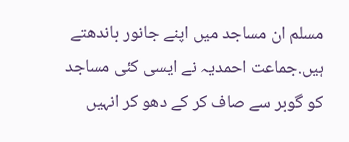مسلم ان مساجد میں اپنے جانور باندھتے ہیں.جماعت احمدیہ نے ایسی کئی مساجد کو گوبر سے صاف کر کے دھو کر انہیں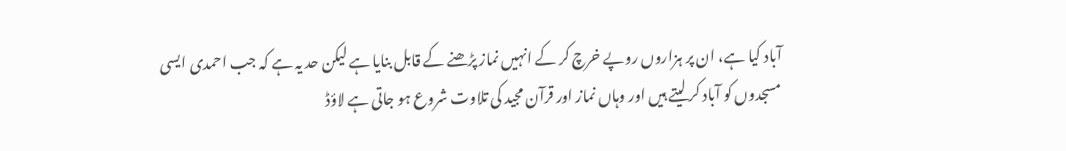آباد کیا ہے، ان پر ہزاروں روپے خرچ کر کے انہیں نماز پڑھنے کے قابل بنایا ہے لیکن حد یہ ہے کہ جب احمدی ایسی مسجدوں کو آباد کر لیتے ہیں اور وہاں نماز اور قرآن مجید کی تلاوت شروع ہو جاتی ہے لاؤڈ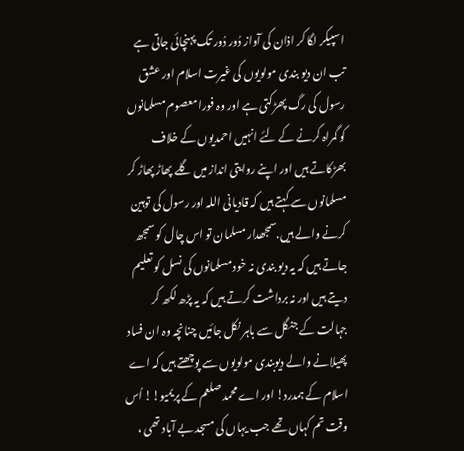اسپیکر لگا کر اذان کی آواز دُور دُور تک پہنچائی جاتی ہے تب ان دیو بندی مولویوں کی غیرت اسلام اور عشق رسول کی رگ پھڑکتی ہے اور وہ فورا معصوم مسلمانوں کو گمراہ کرنے کے لئے انہیں احمدیوں کے خلاف بھڑکاتے ہیں اور اپنے روایتی انداز میں گلے پھاڑ پھاڑ کر مسلمانوں سے کہتے ہیں کہ قادیانی اللہ اور رسول کی توہین کرنے والے ہیں.سمجھدار مسلمان تو اس چال کو سمجھ جاتے ہیں کہ یہ دیو بندی نہ خود مسلمانوں کی نسل کو تعلیم دیتے ہیں اور نہ برداشت کرتے ہیں کہ یہ پڑھ لکھ کر جہالت کے جنگل سے باہر نکل جائیں چنانچہ وہ ان فساد پھیلانے والے دیوبندی مولویوں سے پوچھتے ہیں کہ اے اسلام کے ہمدرد! اور اے محمد صلعم کے پریمیو!! اُس وقت تم کہاں تھے جب یہاں کی مسجد بے آباد تھی ،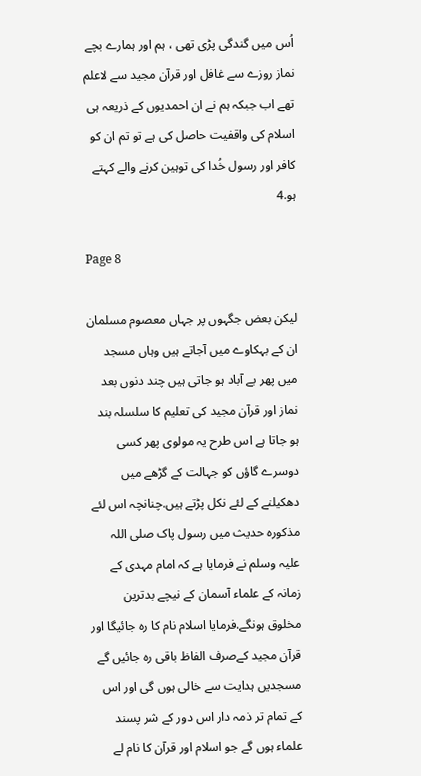اُس میں گندگی پڑی تھی ، ہم اور ہمارے بچے نماز روزے سے غافل اور قرآن مجید سے لاعلم تھے اب جبکہ ہم نے ان احمدیوں کے ذریعہ ہی اسلام کی واقفیت حاصل کی ہے تو تم ان کو کافر اور رسول خُدا کی توہین کرنے والے کہتے ہو.4

Page 8

لیکن بعض جگہوں پر جہاں معصوم مسلمان ان کے بہکاوے میں آجاتے ہیں وہاں مسجد میں پھر بے آباد ہو جاتی ہیں چند دنوں بعد نماز اور قرآن مجید کی تعلیم کا سلسلہ بند ہو جاتا ہے اس طرح یہ مولوی پھر کسی دوسرے گاؤں کو جہالت کے گڑھے میں دھکیلنے کے لئے نکل پڑتے ہیں.چنانچہ اس لئے مذکورہ حدیث میں رسول پاک صلی اللہ علیہ وسلم نے فرمایا ہے کہ امام مہدی کے زمانہ کے علماء آسمان کے نیچے بدترین مخلوق ہونگے.فرمایا اسلام نام کا رہ جائیگا اور قرآن مجید کےصرف الفاظ باقی رہ جائیں گے مسجدیں ہدایت سے خالی ہوں گی اور اس کے تمام تر ذمہ دار اس دور کے شر پسند علماء ہوں گے جو اسلام اور قرآن کا نام لے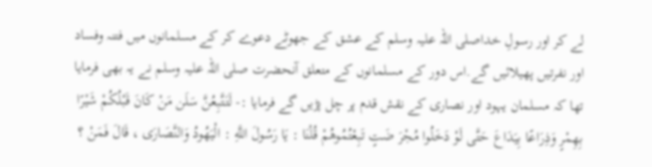لے کر اور رسولِ خداصلی اللہ علیہ وسلم کے عشق کے جھوٹے دعوے کر کے مسلمانوں میں فتنہ وفساد اور نفرتیں پھیلائیں گے.اس دور کے مسلمانوں کے متعلق آنحضرت صلی اللہ علیہ وسلم نے یہ بھی فرمایا تھا کہ مسلمان یہود اور نصاری کے نقش قدم پر چل پڑیں گے فرمایا :- لَتَتَّبِعُنَّ سَلَن مَنْ كَانَ قَبْلُكُمْ شَيْرًا بِهِمْرٍ وَذِرَاعًا بِيَدَاعَ حَتَّى لَوْ دَخَلُوا مُجْرَ ضَتٍ تَبِعْتُمُوهُمْ قُلْنَا : يَا رَسُولَ اللَّهِ : الْيَهُودُ وَالنَّصَارَى ، قَالَ فَمَنْ ؟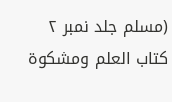(مسلم جلد نمبر ۲ کتاب العلم ومشكوة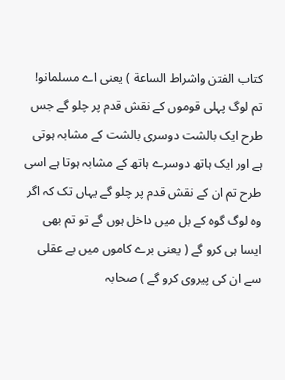كتاب الفتن واشراط الساعة ) یعنی اے مسلمانو! تم لوگ پہلی قوموں کے نقش قدم پر چلو گے جس طرح ایک بالشت دوسری بالشت کے مشابہ ہوتی ہے اور ایک ہاتھ دوسرے ہاتھ کے مشابہ ہوتا ہے اسی طرح تم ان کے نقش قدم پر چلو گے یہاں تک کہ اگر وہ لوگ گوہ کے بل میں داخل ہوں گے تو تم بھی ایسا ہی کرو گے ( یعنی برے کاموں میں بے عقلی سے ان کی پیروی کرو گے ) صحابہ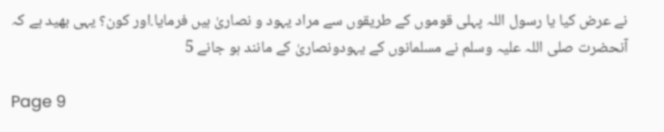نے عرض کیا یا رسول اللہ پہلی قوموں کے طریقوں سے مراد یہود و نصاریٰ ہیں فرمایا.اور کون؟ یہی بھید ہے کہ آنحضرت صلی اللہ علیہ وسلم نے مسلمانوں کے یہودونصاریٰ کے مانند ہو جانے 5

Page 9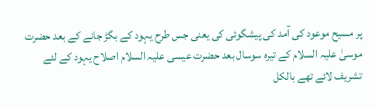پر مسیح موعود کی آمد کی پیشگوئی کی یعنی جس طرح یہود کے بگڑ جانے کے بعد حضرت موسیٰ علیہ السلام کے تیرہ سوسال بعد حضرت عیسی علیہ السلام اصلاح یہود کے لئے تشریف لائے تھے بالکل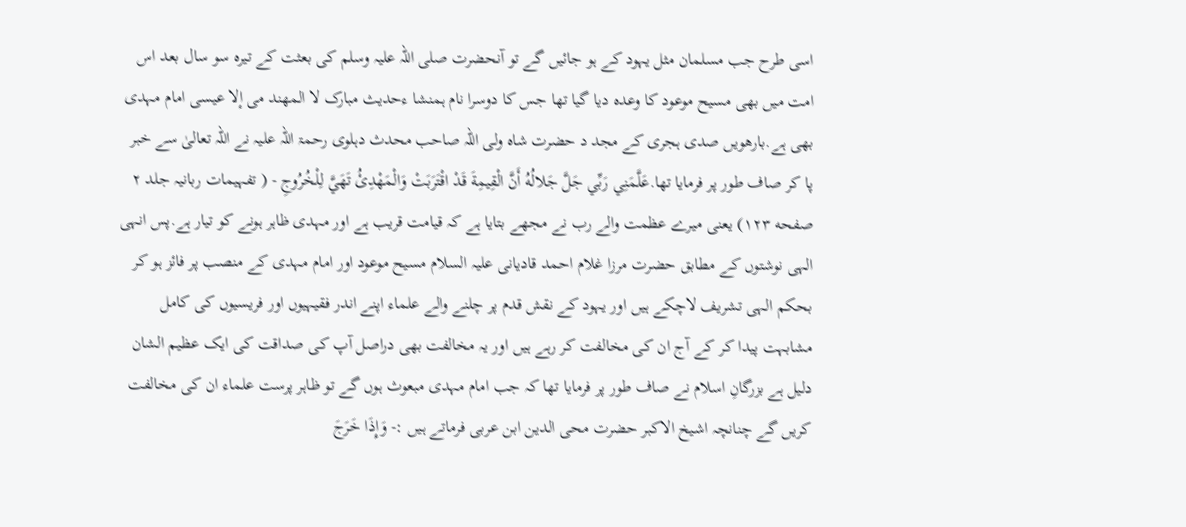اسی طرح جب مسلمان مثل یہود کے ہو جائیں گے تو آنحضرت صلی اللہ علیہ وسلم کی بعثت کے تیرہ سو سال بعد اس امت میں بھی مسیح موعود کا وعدہ دیا گیا تھا جس کا دوسرا نام ہمنشا ءحدیث مبارک لا المھند می إلا عیسی امام مہدی بھی ہے.بارھویں صدی ہجری کے مجد د حضرت شاہ ولی اللہ صاحب محدث دہلوی رحمۃ اللہ علیہ نے اللہ تعالیٰ سے خبر پا کر صاف طور پر فرمایا تھا.عَلَّمَنِي رَبِّي جَلَّ جَلالُهُ أَنَّ الْقِيمِةَ قَدْ اقْتَرَبَتْ وَالْمَهْدِئُ تَهَيَّ لِلْخُرُوجِ - ( تفہیمات ربانیہ جلد ۲ صفحه ۱۲۳) یعنی میرے عظمت والے رب نے مجھے بتایا ہے کہ قیامت قریب ہے اور مہدی ظاہر ہونے کو تیار ہے.پس انہی الہی نوشتوں کے مطابق حضرت مرزا غلام احمد قادیانی علیہ السلام مسیح موعود اور امام مہدی کے منصب پر فائز ہو کر بحکم الہی تشریف لاچکے ہیں اور یہود کے نقش قدم پر چلنے والے علماء اپنے اندر فقیہیوں اور فریسیوں کی کامل مشابہت پیدا کر کے آج ان کی مخالفت کر رہے ہیں اور یہ مخالفت بھی دراصل آپ کی صداقت کی ایک عظیم الشان دلیل ہے بزرگانِ اسلام نے صاف طور پر فرمایا تھا کہ جب امام مہدی مبعوث ہوں گے تو ظاہر پرست علماء ان کی مخالفت کریں گے چنانچہ اشیخ الاکبر حضرت محی الدین ابن عربی فرماتے ہیں :- وَإِذَا خَرَجَ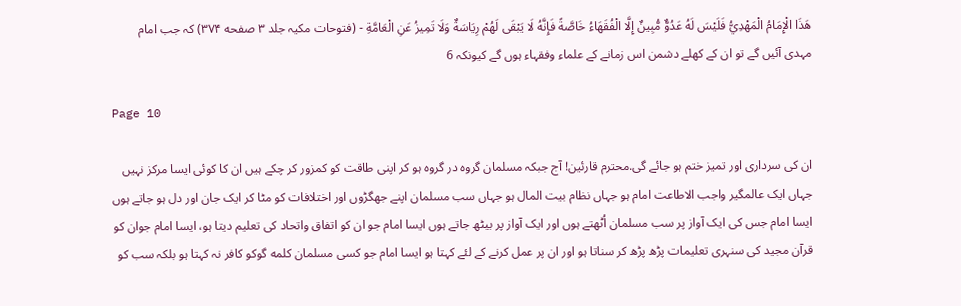هَذَا الْإِمَامُ الْمَهْدِيُّ فَلَيْسَ لَهُ عَدُوٌّ مُّبِينٌ إِلَّا الْفُقَهَاءُ خَاصَّةً فَإِنَّهُ لَا يَبْقَى لَهُمْ رِيَاسَةٌ وَلَا تَمِيزُ عَنِ الْعَامَّةِ - (فتوحات مکیہ جلد ۳ صفحه ۳۷۴) کہ جب امام مہدی آئیں گے تو ان کے کھلے دشمن اس زمانے کے علماء وفقہاء ہوں گے کیونکہ 6

Page 10

ان کی سرداری اور تمیز ختم ہو جائے گی.محترم قارئین! آج جبکہ مسلمان گروہ در گروہ ہو کر اپنی طاقت کو کمزور کر چکے ہیں ان کا کوئی ایسا مرکز نہیں جہاں ایک عالمگیر واجب الاطاعت امام ہو جہاں نظام بیت المال ہو جہاں سب مسلمان اپنے جھگڑوں اور اختلافات کو مٹا کر ایک جان اور دل ہو جاتے ہوں ایسا امام جس کی ایک آواز پر سب مسلمان اُٹھتے ہوں اور ایک آواز پر بیٹھ جاتے ہوں ایسا امام جو ان کو اتفاق واتحاد کی تعلیم دیتا ہو، ایسا امام جوان کو قرآن مجید کی سنہری تعلیمات پڑھ پڑھ کر سناتا ہو اور ان پر عمل کرنے کے لئے کہتا ہو ایسا امام جو کسی مسلمان کلمه گوکو کافر نہ کہتا ہو بلکہ سب کو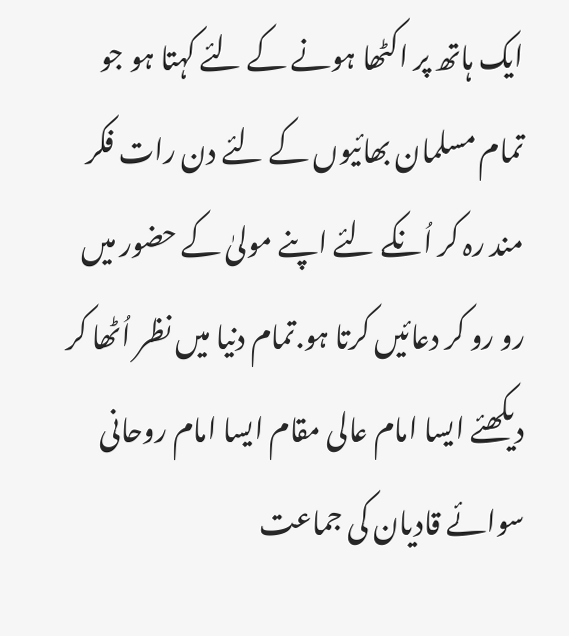ایک ہاتھ پر اکٹھا ہونے کے لئے کہتا ہو جو تمام مسلمان بھائیوں کے لئے دن رات فکر مند رہ کر اُنکے لئے اپنے مولیٰ کے حضور میں رو رو کر دعائیں کرتا ہو.تمام دنیا میں نظر اُٹھا کر دیکھئے ایسا امام عالی مقام ایسا امام روحانی سوائے قادیان کی جماعت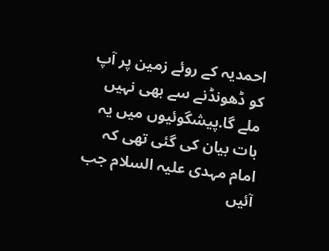احمدیہ کے روئے زمین پر آپ کو ڈھونڈنے سے بھی نہیں ملے گا.پیشگوئیوں میں یہ بات بیان کی گئی تھی کہ امام مہدی علیہ السلام جب آئیں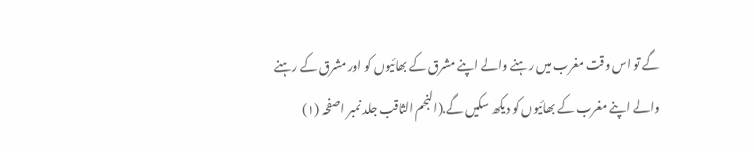گے تو اس وقت مغرب میں رہنے والے اپنے مشرق کے بھائیوں کو اور مشرق کے رہنے والے اپنے مغرب کے بھائیوں کو دیکھ سکیں گے.(النجم الثاقب جلد نمبر اصفحہ (۱)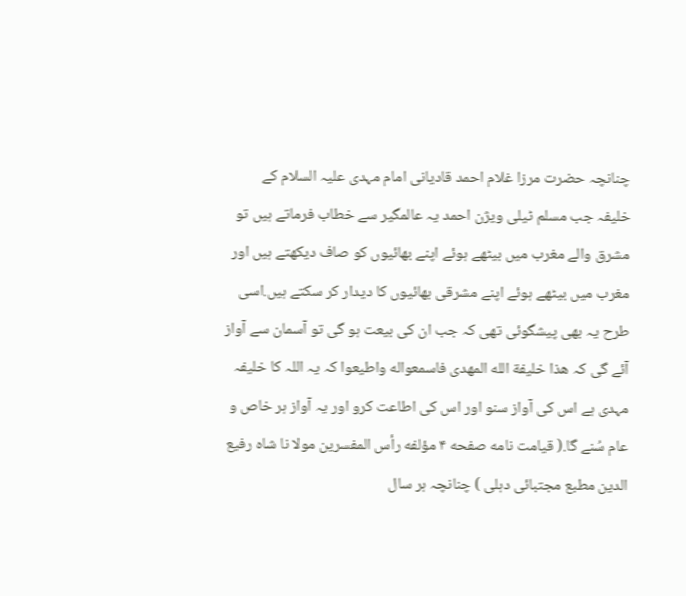چنانچہ حضرت مرزا غلام احمد قادیانی امام مہدی علیہ السلام کے خلیفہ جب مسلم ٹیلی ویژن احمد یہ عالمگیر سے خطاب فرماتے ہیں تو مشرق والے مغرب میں بیٹھے ہوئے اپنے بھائیوں کو صاف دیکھتے ہیں اور مغرب میں بیٹھے ہوئے اپنے مشرقی بھائیوں کا دیدار کر سکتے ہیں.اسی طرح یہ بھی پیشگوئی تھی کہ جب ان کی بیعت ہو گی تو آسمان سے آواز آئے گی کہ ھذا خليفة الله المهدی فاسمعواله واطیعوا کہ یہ اللہ کا خلیفہ مہدی ہے اس کی آواز سنو اور اس کی اطاعت کرو اور یہ آواز ہر خاص و عام سُنے گا.( قیامت نامه صفحه ۴ مؤلفه رأس المفسرین مولا نا شاہ رفیع الدین مطبع مجتبائی دہلی ) چنانچہ ہر سال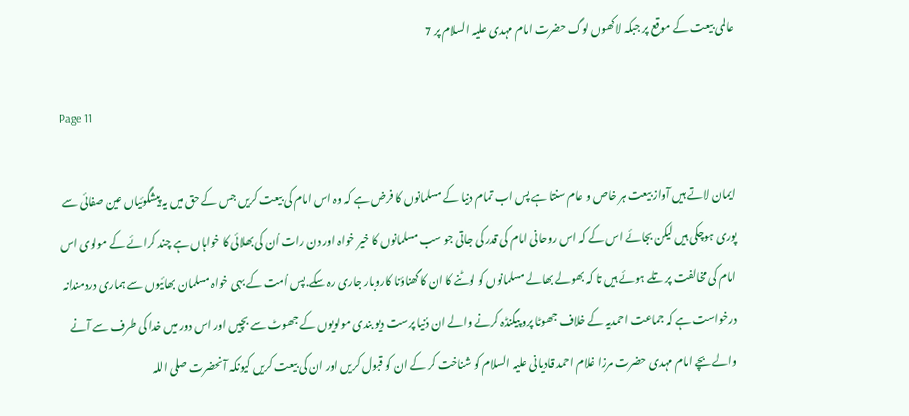عالمی بیعت کے موقع پر جبکہ لاکھوں لوگ حضرت امام مہدی علیہ السلام پر 7

Page 11

ایمان لاتے ہیں آواز بیعت ہر خاص و عام سنتا ہے پس اب تمام دنیا کے مسلمانوں کا فرض ہے کہ وہ اس امام کی بیعت کریں جس کے حق میں یہ پیشگوئیاں عین صفائی سے پوری ہوچکی ہیں لیکن بجائے اس کے کہ اس روحانی امام کی قدر کی جاتی جو سب مسلمانوں کا خیر خواہ اور دن رات اُن کی بھلائی کا خواہاں ہے چند کرائے کے مولوی اس امام کی مخالفت پر تلے ہوئے ہیں تا کہ بھولے بھالے مسلمانوں کو لوٹنے کا ان کا گھناؤنا کاروبار جاری رہ سکے.پس اُمت کے بہی خواہ مسلمان بھائیوں سے ہماری دردمندانہ درخواست ہے کہ جماعت احمدیہ کے خلاف جھوٹا پرو پیگنڈہ کرنے والے ان دُنیا پرست دیو بندی مولویوں کے جھوٹ سے بچیں اور اس دور میں خدا کی طرف سے آنے والے بچے امام مہدی حضرت مرزا غلام احمد قادیانی علیہ السلام کو شناخت کر کے ان کو قبول کریں اور ان کی بیعت کریں کیونکہ آنحضرت صلی اللہ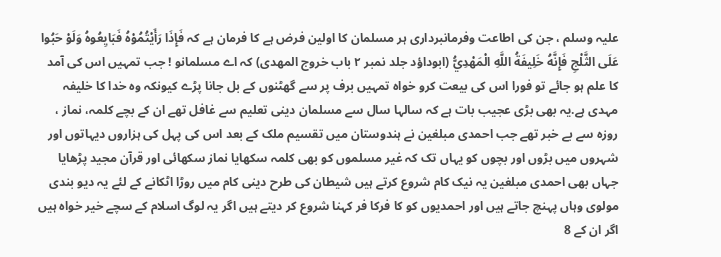علیہ وسلم ، جن کی اطاعت وفرمانبرداری ہر مسلمان کا اولین فرض ہے کا فرمان ہے کہ فَإِذَا رَأَيْتُمُوْهُ فَبَايِعُوهُ وَلَوْ حَبُوا عَلَى الثَّلْجِ فَإِنَّهُ خَلِيفَةُ اللَّهِ الْمَهْدِيُّ (ابوداؤد جلد نمبر ۲ باب خروج المهدی) کہ اے مسلمانو ! جب تمہیں اس کی آمد کا علم ہو جائے تو فورا اس کی بیعت کرو خواہ تمہیں برف پر سے گھٹنوں کے بل جانا پڑے کیونکہ وہ خدا کا خلیفہ مہدی ہے.یہ بھی بڑی عجیب بات ہے کہ سالہا سال سے مسلمان دینی تعلیم سے غافل تھے ان کے بچے کلمہ، نماز ، روزہ سے بے خبر تھے جب احمدی مبلغین نے ہندوستان میں تقسیم ملک کے بعد اس کی پہل کی ہزاروں دیہاتوں اور شہروں میں بڑوں اور بچوں کو یہاں تک کہ غیر مسلموں کو بھی کلمہ سکھایا نماز سکھائی اور قرآن مجید پڑھایا جہاں بھی احمدی مبلغین یہ نیک کام شروع کرتے ہیں شیطان کی طرح دینی کام میں روڑا اٹکانے کے لئے یہ دیو بندی مولوی وہاں پہنچ جاتے ہیں اور احمدیوں کو کا فرکا فر کہنا شروع کر دیتے ہیں اگر یہ لوگ اسلام کے سچے خیر خواہ ہیں اگر ان کے 8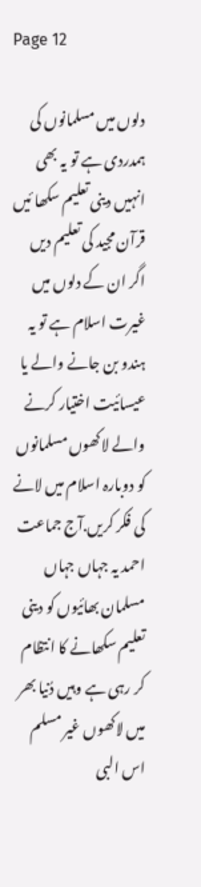Page 12

دلوں میں مسلمانوں کی ہمدردی ہے تو یہ بھی انہیں دینی تعلیم سکھا ئیں قرآن مجید کی تعلیم دیں اگر ان کے دلوں میں غیرت اسلام ہے تو یہ ہندو بن جانے والے یا عیسائیت اختیار کرنے والے لاکھوں مسلمانوں کو دوبارہ اسلام میں لانے کی فکر کریں.آج جماعت احمد یہ جہاں جہاں مسلمان بھائیوں کو دینی تعلیم سکھانے کا انتظام کر رہی ہے وہیں دُنیا بھر میں لاکھوں غیر مسلم اس البی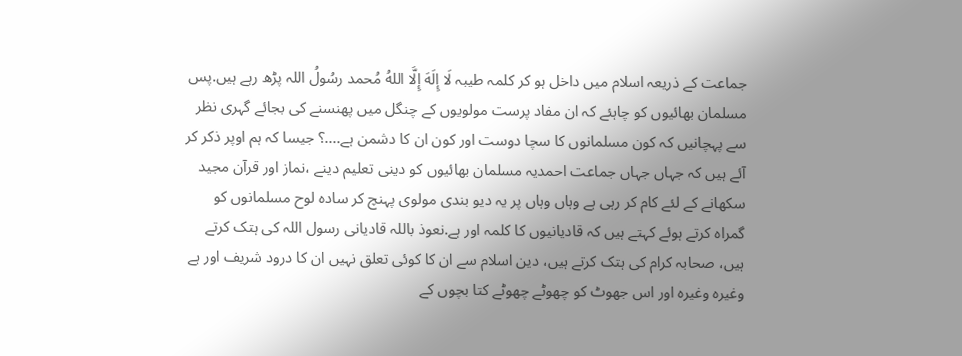جماعت کے ذریعہ اسلام میں داخل ہو کر کلمہ طیبہ لَا إِلَهَ إِلَّا اللهُ مُحمد رسُولُ اللہ پڑھ رہے ہیں.پس مسلمان بھائیوں کو چاہئے کہ ان مفاد پرست مولویوں کے چنگل میں پھنسنے کی بجائے گہری نظر سے پہچانیں کہ کون مسلمانوں کا سچا دوست اور کون ان کا دشمن ہے....؟ جیسا کہ ہم اوپر ذکر کر آئے ہیں کہ جہاں جہاں جماعت احمدیہ مسلمان بھائیوں کو دینی تعلیم دینے ،نماز اور قرآن مجید سکھانے کے لئے کام کر رہی ہے وہاں وہاں پر یہ دیو بندی مولوی پہنچ کر سادہ لوح مسلمانوں کو گمراہ کرتے ہوئے کہتے ہیں کہ قادیانیوں کا کلمہ اور ہے.نعوذ باللہ قادیانی رسول اللہ کی ہتک کرتے ہیں، صحابہ کرام کی ہتک کرتے ہیں، دین اسلام سے ان کا کوئی تعلق نہیں ان کا درود شریف اور ہے وغیرہ وغیرہ اور اس جھوٹ کو چھوٹے چھوٹے کتا بچوں کے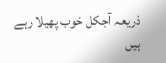ذریعہ آجکل خوب پھیلا رہے ہیں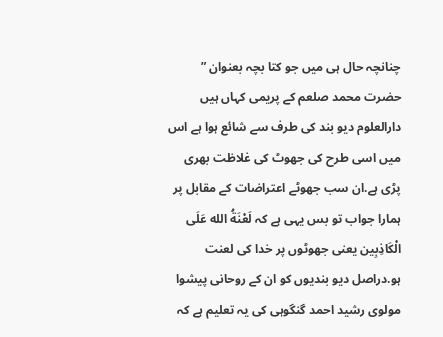چنانچہ حال ہی میں جو کتا بچہ بعنوان ” حضرت محمد صلعم کے پریمی کہاں ہیں دارالعلوم دیو بند کی طرف سے شائع ہوا ہے اس میں اسی طرح کی جھوٹ کی غلاظت بھری پڑی ہے.ان سب جھوٹے اعتراضات کے مقابل پر ہمارا جواب تو بس یہی ہے کہ لَعْنَةُ الله عَلَى الْكَاذِبِین یعنی جھوٹوں پر خدا کی لعنت ہو.دراصل دیو بندیوں کو ان کے روحانی پیشوا مولوی رشید احمد گنگوہی کی یہ تعلیم ہے کہ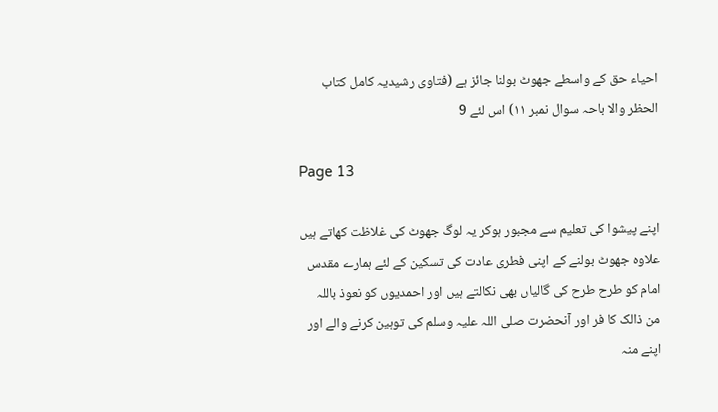احیاء حق کے واسطے جھوٹ بولنا جائز ہے (فتاوی رشیدیہ کامل کتاب الحظر والا باحہ سوال نمبر ۱۱) اس لئے 9

Page 13

اپنے پیشوا کی تعلیم سے مجبور ہوکر یہ لوگ جھوٹ کی غلاظت کھاتے ہیں علاوہ جھوٹ بولنے کے اپنی فطری عادت کی تسکین کے لئے ہمارے مقدس امام کو طرح طرح کی گالیاں بھی نکالتے ہیں اور احمدیوں کو نعوذ باللہ من ذالک کا فر اور آنحضرت صلی اللہ علیہ وسلم کی توہین کرنے والے اور اپنے منہ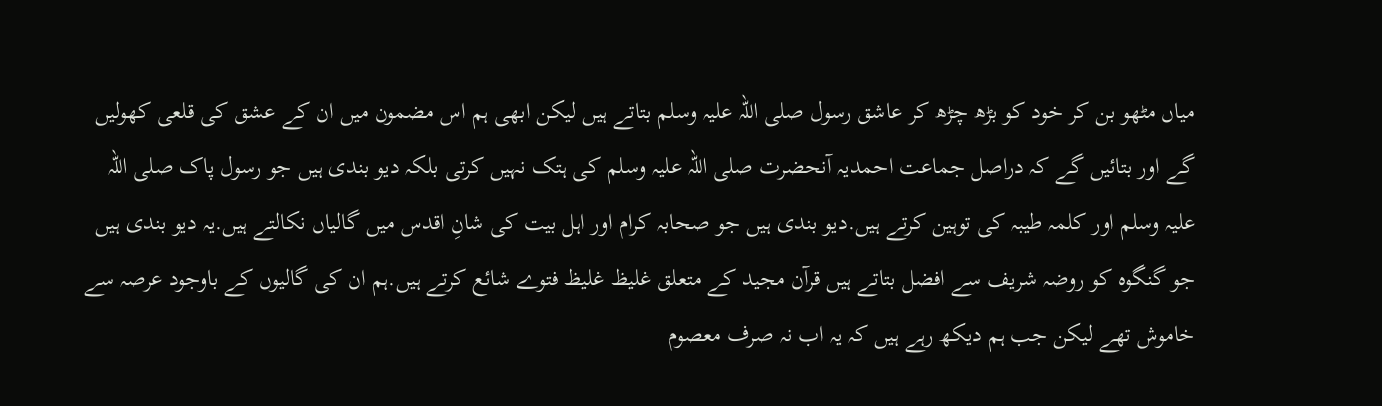میاں مٹھو بن کر خود کو بڑھ چڑھ کر عاشق رسول صلی اللہ علیہ وسلم بتاتے ہیں لیکن ابھی ہم اس مضمون میں ان کے عشق کی قلعی کھولیں گے اور بتائیں گے کہ دراصل جماعت احمدیہ آنحضرت صلی اللہ علیہ وسلم کی ہتک نہیں کرتی بلکہ دیو بندی ہیں جو رسول پاک صلی اللہ علیہ وسلم اور کلمہ طیبہ کی توہین کرتے ہیں.دیو بندی ہیں جو صحابہ کرام اور اہل بیت کی شانِ اقدس میں گالیاں نکالتے ہیں.یہ دیو بندی ہیں جو گنگوہ کو روضہ شریف سے افضل بتاتے ہیں قرآن مجید کے متعلق غلیظ غلیظ فتوے شائع کرتے ہیں.ہم ان کی گالیوں کے باوجود عرصہ سے خاموش تھے لیکن جب ہم دیکھ رہے ہیں کہ یہ اب نہ صرف معصوم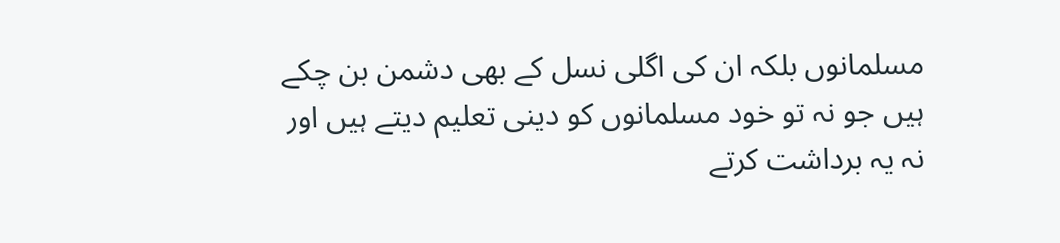مسلمانوں بلکہ ان کی اگلی نسل کے بھی دشمن بن چکے ہیں جو نہ تو خود مسلمانوں کو دینی تعلیم دیتے ہیں اور نہ یہ برداشت کرتے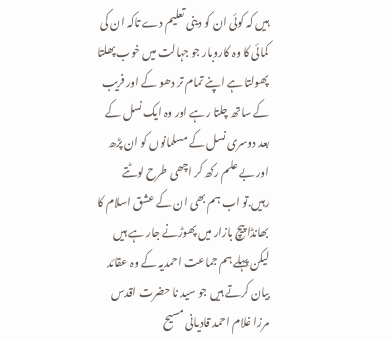ہیں کہ کوئی ان کو دینی تعلیم دے تاکہ ان کی کمائی کا وہ کاروبار جو جہالت میں خوب پھلتا پھولتا ہے اپنے تمام تر دھو کے اور فریب کے ساتھ چلتا رہے اور وہ ایک نسل کے بعد دوسری نسل کے مسلمانوں کو ان پڑھ اور بے علم رکھ کر اچھی طرح لوٹتے رہیں.تو اب ہم بھی ان کے عشق اسلام کا بھانڈا پیچ بازار میں پھوڑنے جار ہے ہیں لیکن پہلے ہم جماعت احمدیہ کے وہ عقائد بیان کرتے ہیں جو سید نا حضرت اقدس مرزا غلام احمد قادیانی مسیح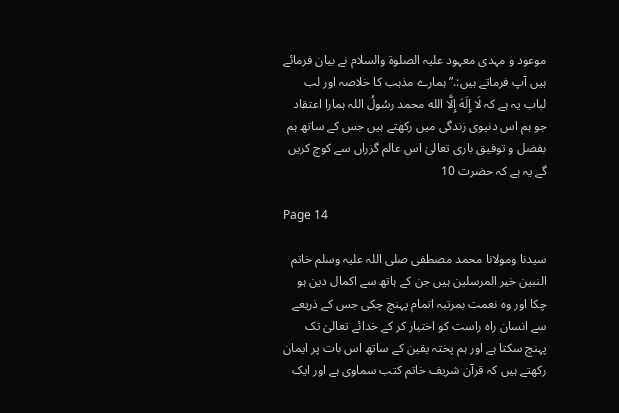موعود و مہدی معہود علیہ الصلوۃ والسلام نے بیان فرمائے ہیں آپ فرماتے ہیں:.”ہمارے مذہب کا خلاصہ اور لب لباب یہ ہے کہ لَا إِلَهَ إِلَّا الله محمد رسُولُ اللہ ہمارا اعتقاد جو ہم اس دنیوی زندگی میں رکھتے ہیں جس کے ساتھ ہم بفضل و توفیق باری تعالیٰ اس عالم گزراں سے کوچ کریں گے یہ ہے کہ حضرت 10

Page 14

سیدنا ومولانا محمد مصطفی صلی اللہ علیہ وسلم خاتم النبین خیر المرسلین ہیں جن کے ہاتھ سے اکمال دین ہو چکا اور وہ نعمت بمرتبہ اتمام پہنچ چکی جس کے ذریعے سے انسان راہ راست کو اختیار کر کے خدائے تعالیٰ تک پہنچ سکتا ہے اور ہم پختہ یقین کے ساتھ اس بات پر ایمان رکھتے ہیں کہ قرآن شریف خاتم کتب سماوی ہے اور ایک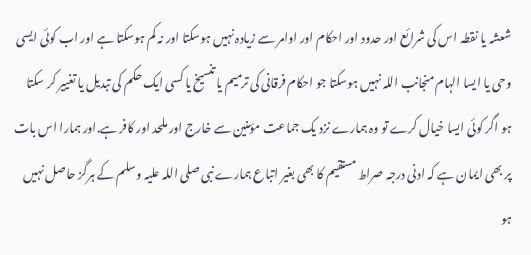شعشہ یا نقطہ اس کی شرائع اور حدود اور احکام اور اوامر سے زیادہ نہیں ہوسکتا اور نہ کم ہوسکتا ہے اور اب کوئی ایسی وحی یا ایسا الہام منجانب اللہ نہیں ہوسکتا جو احکام فرقانی کی ترمیم یا تنسیخ یا کسی ایک حکم کی تبدیل یا تغییر کر سکتا ہو اگر کوئی ایسا خیال کرے تو وہ ہمارے نزد یک جماعت مؤمنین سے خارج اور ملحد اور کافر ہے.اور ہمارا اس بات پر بھی ایمان ہے کہ ادنی درجہ صراط مستقیم کا بھی بغیر اتباع ہمارے نبی صلی اللہ علیہ وسلم کے ہرگز حاصل نہیں ہو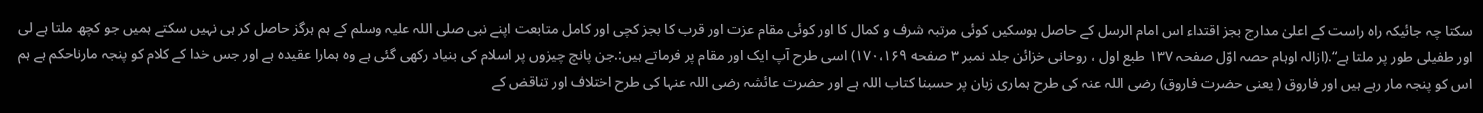سکتا چہ جائیکہ راہ راست کے اعلیٰ مدارج بجز اقتداء اس امام الرسل کے حاصل ہوسکیں کوئی مرتبہ شرف و کمال کا اور کوئی مقام عزت اور قرب کا بجز کچی اور کامل متابعت اپنے نبی صلی اللہ علیہ وسلم کے ہم ہرگز حاصل کر ہی نہیں سکتے ہمیں جو کچھ ملتا ہے لی اور طفیلی طور پر ملتا ہے“.(ازالہ اوہام حصہ اوّل صفحہ ۱۳۷ طبع اول ، روحانی خزائن جلد نمبر ۳ صفحه ۱۷۰،۱۶۹) اسی طرح آپ ایک اور مقام پر فرماتے ہیں:.جن پانچ چیزوں پر اسلام کی بنیاد رکھی گئی ہے وہ ہمارا عقیدہ ہے اور جس خدا کے کلام کو پنجہ مارناحکم ہے ہم اس کو پنجہ مار رہے ہیں اور فاروق ( یعنی حضرت فاروق) رضی اللہ عنہ کی طرح ہماری زبان پر حسبنا کتاب اللہ ہے اور حضرت عائشہ رضی اللہ عنہا کی طرح اختلاف اور تناقض کے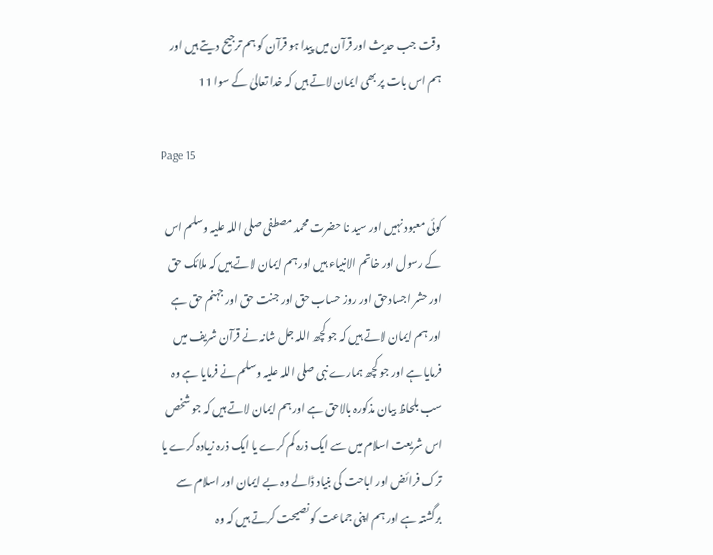وقت جب حدیث اور قرآن میں پیدا ہو قرآن کو ہم ترجیح دیتے ہیں اور ہم اس بات پر بھی ایمان لاتے ہیں کہ خدا تعالیٰ کے سوا 11

Page 15

کوئی معبود نہیں اور سید نا حضرت محمد مصطفی صلی اللہ علیہ وسلم اس کے رسول اور خاتم الانبیاء ہیں اور ہم ایمان لاتے ہیں کہ ملائک حق اور حشر اجسادحق اور روز حساب حق اور جنت حق اور جہنم حق ہے اور ہم ایمان لاتے ہیں کہ جو کچھ اللہ جل شانہ نے قرآن شریف میں فرمایا ہے اور جو کچھ ہمارے نبی صلی اللہ علیہ وسلم نے فرمایا ہے وہ سب بلحاظ بیان مذکورہ بالاحق ہے اور ہم ایمان لاتے ہیں کہ جو شخص اس شریعت اسلام میں سے ایک ذرہ کم کرے یا ایک ذرہ زیادہ کرے یا ترک فرائض اور اباحت کی بنیاد ڈالے وہ بے ایمان اور اسلام سے برگشتہ ہے اور ہم اپنی جماعت کو نصیحت کرتے ہیں کہ وہ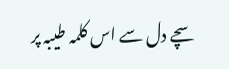سچے دل سے اس کلمہ طیبہ پر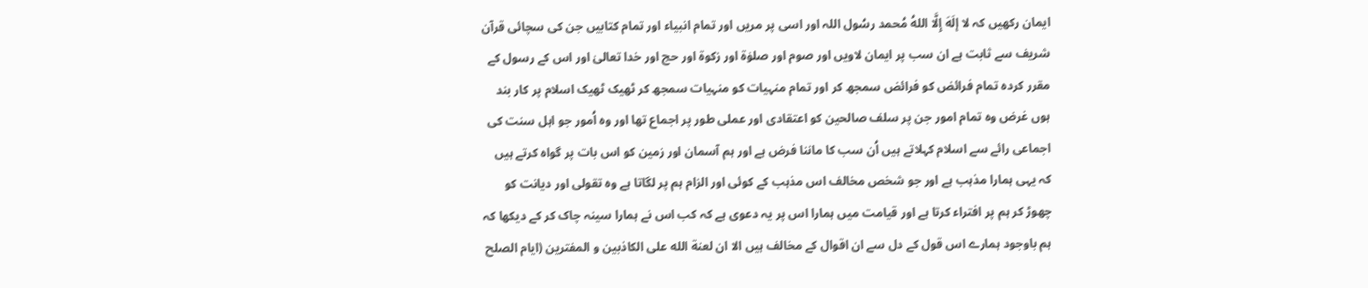ایمان رکھیں کہ لا إلَهَ إِلَّا اللهُ مُحمد رسُول اللہ اور اسی پر مریں اور تمام انبیاء اور تمام کتابیں جن کی سچائی قرآن شریف سے ثابت ہے ان سب پر ایمان لاویں اور صوم اور صلوٰۃ اور زکوۃ اور حج اور خدا تعالیٰ اور اس کے رسول کے مقرر کردہ تمام فرائض کو فرائض سمجھ کر اور تمام منہیات کو منہیات سمجھ کر ٹھیک ٹھیک اسلام پر کار بند ہوں غرض وہ تمام امور جن پر سلف صالحین کو اعتقادی اور عملی طور پر اجماع تھا اور وہ اُمور جو اہل سنت کی اجماعی رائے سے اسلام کہلاتے ہیں اُن سب کا ماننا فرض ہے اور ہم آسمان اور زمین کو اس بات پر گواہ کرتے ہیں کہ یہی ہمارا مذہب ہے اور جو شخص مخالف اس مذہب کے کوئی اور الزام ہم پر لگاتا ہے وہ تقولی اور دیانت کو چھوڑ کر ہم پر افتراء کرتا ہے اور قیامت میں ہمارا اس پر یہ دعوی ہے کہ کب اس نے ہمارا سینہ چاک کر کے دیکھا کہ ہم باوجود ہمارے اس قول کے دل سے ان اقوال کے مخالف ہیں الا ان لعنة الله على الكاذبين و المفترین (ایام الصلح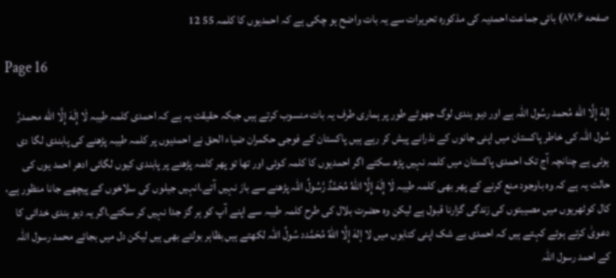صفحه ۸۷،۶) بائی جماعت احمدیہ کی مذکورہ تحریرات سے یہ بات واضح ہو چکی ہے کہ احمدیوں کا کلمہ 55 12

Page 16

إلهَ إِلَّا الله مُحمد رسُول اللہ ہے اور دیو بندی لوگ جھوٹے طور پر ہماری طرف یہ بات منسوب کرتے ہیں جبکہ حقیقت یہ ہے کہ احمدی کلمہ طیبہ لَا إِلَهَ إِلَّا الله محمدرَّ سُول اللہ کی خاطر پاکستان میں اپنی جانوں کے نذرانے پیش کر رہے ہیں پاکستان کے فوجی حکمران ضیاء الحق نے احمدیوں پر کلمہ طیبہ پڑھنے کی پابندی لگا دی ہوئی ہے چنانچہ آج تک احمدی پاکستان میں کلمہ نہیں پڑھ سکتے اگر احمدیوں کا کلمہ کوئی اور تھا تو پھر کلمہ پڑھنے پر پابندی کیوں لگائی ادھر احمد یوں کی حالت یہ ہے کہ وہ باوجود منع کرنے کے پھر بھی کلمہ طیبہ لَا إِلَهَ إِلَّا اللهُ مُحَمَّدٌ رَّسُولُ اللہ پڑھنے سے باز نہیں آتے.انہیں جیلوں کی سلاخوں کے پیچھے جانا منظور ہے، کال کوٹھریوں میں مصیبتوں کی زندگی گزارنا قبول ہے لیکن وہ حضرت بلال کی طرح کلمہ طیبہ سے اپنے آپ کو ہر گز جدا نہیں کر سکتے.اگر یہ دیو بندی خدائی کا دعویٰ کرتے ہوئے کہتے ہیں کہ احمدی بے شک اپنی کتابوں میں لا إلهَ إِلَّا اللهُ مُحَمَّدد سُولُ اللہ لکھتے ہیں بظاہر بولتے بھی ہیں لیکن دل میں بجائے محمد رسول اللہ کے احمد رسول اللہ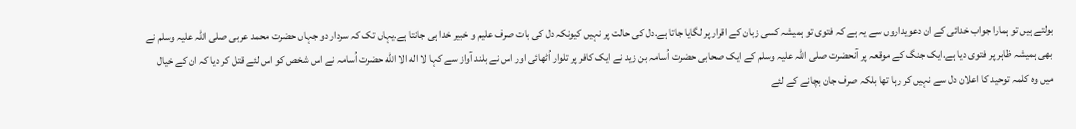بولتے ہیں تو ہمارا جواب خدائی کے ان دعویداروں سے یہ ہے کہ فتوی تو ہمیشہ کسی زبان کے اقرار پر لگایا جاتا ہے.دل کی حالت پر نہیں کیونکہ دل کی بات صرف علیم و خبیر خدا ہی جانتا ہے.یہاں تک کہ سردار دو جہاں حضرت محمد عربی صلی اللہ علیہ وسلم نے بھی ہمیشہ ظاہر پر فتوی دیا ہے.ایک جنگ کے موقعہ پر آنحضرت صلی اللہ علیہ وسلم کے ایک صحابی حضرت اُسامہ بن زید نے ایک کافر پر تلوار اُٹھائی اور اس نے بلند آواز سے کہا لا اله الا الله حضرت اُسامہ نے اس شخص کو اس لئے قتل کر دیا کہ ان کے خیال میں وہ کلمہ توحید کا اعلان دل سے نہیں کر رہا تھا بلکہ صرف جان بچانے کے لئے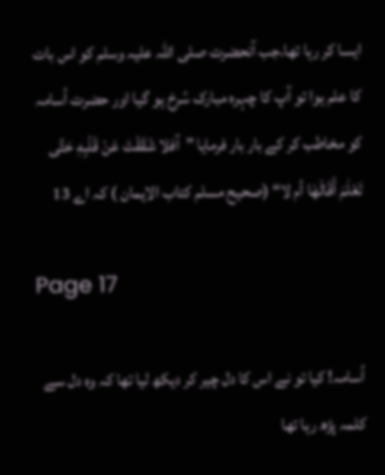ایسا کر رہا تھا.جب آنحضرت صلی اللہ علیہ وسلم کو اس بات کا علم ہوا تو آپ کا چہرہ مبارک سُرخ ہو گیا اور حضرت اُسامہ کو مخاطب کر کے بار بار فرمایا ”آفلا شَقَقْتَ عَنْ قَلْبِهِ حَتَّى تَعْلَمَ أَقَالَهَا أم لا“ (صحیح مسلم کتاب الایمان ) کہ اے 13

Page 17

اُسامہ! کیا تو نے اس کا دل چیر کر دیکھ لیا تھا کہ وہ دل سے کلمہ پڑھ رہا تھا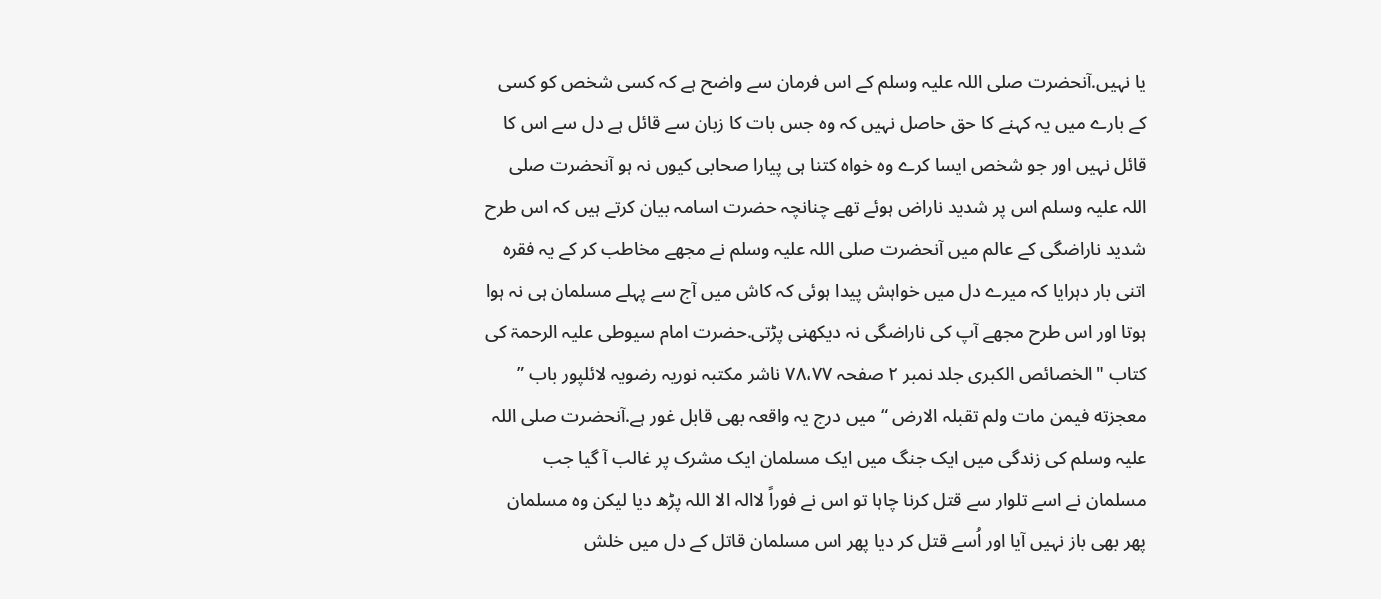یا نہیں.آنحضرت صلی اللہ علیہ وسلم کے اس فرمان سے واضح ہے کہ کسی شخص کو کسی کے بارے میں یہ کہنے کا حق حاصل نہیں کہ وہ جس بات کا زبان سے قائل ہے دل سے اس کا قائل نہیں اور جو شخص ایسا کرے وہ خواہ کتنا ہی پیارا صحابی کیوں نہ ہو آنحضرت صلی اللہ علیہ وسلم اس پر شدید ناراض ہوئے تھے چنانچہ حضرت اسامہ بیان کرتے ہیں کہ اس طرح شدید ناراضگی کے عالم میں آنحضرت صلی اللہ علیہ وسلم نے مجھے مخاطب کر کے یہ فقرہ اتنی بار دہرایا کہ میرے دل میں خواہش پیدا ہوئی کہ کاش میں آج سے پہلے مسلمان ہی نہ ہوا ہوتا اور اس طرح مجھے آپ کی ناراضگی نہ دیکھنی پڑتی.حضرت امام سیوطی علیہ الرحمۃ کی کتاب "الخصائص الکبری جلد نمبر ۲ صفحہ ۷۸،۷۷ ناشر مکتبہ نوریہ رضویہ لائلپور باب ” معجزته فيمن مات ولم تقبلہ الارض “ میں درج یہ واقعہ بھی قابل غور ہے.آنحضرت صلی اللہ علیہ وسلم کی زندگی میں ایک جنگ میں ایک مسلمان ایک مشرک پر غالب آ گیا جب مسلمان نے اسے تلوار سے قتل کرنا چاہا تو اس نے فوراً لاالہ الا اللہ پڑھ دیا لیکن وہ مسلمان پھر بھی باز نہیں آیا اور اُسے قتل کر دیا پھر اس مسلمان قاتل کے دل میں خلش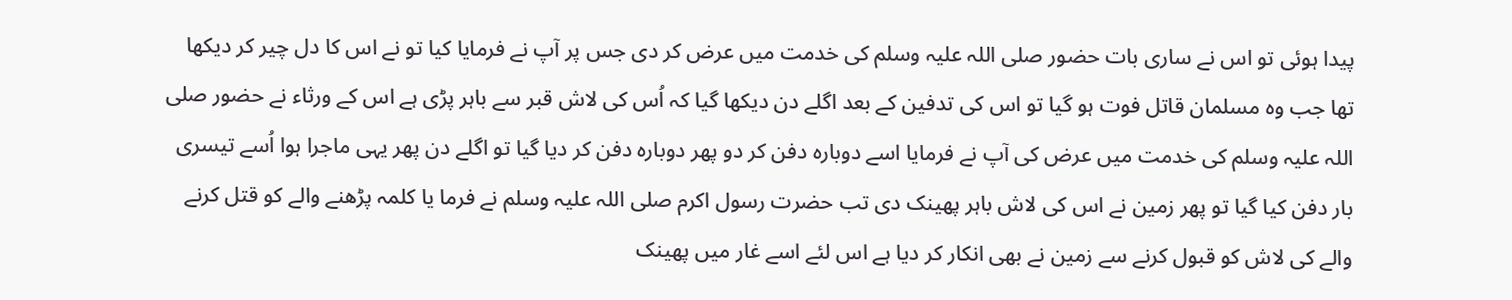پیدا ہوئی تو اس نے ساری بات حضور صلی اللہ علیہ وسلم کی خدمت میں عرض کر دی جس پر آپ نے فرمایا کیا تو نے اس کا دل چیر کر دیکھا تھا جب وہ مسلمان قاتل فوت ہو گیا تو اس کی تدفین کے بعد اگلے دن دیکھا گیا کہ اُس کی لاش قبر سے باہر پڑی ہے اس کے ورثاء نے حضور صلی اللہ علیہ وسلم کی خدمت میں عرض کی آپ نے فرمایا اسے دوبارہ دفن کر دو پھر دوبارہ دفن کر دیا گیا تو اگلے دن پھر یہی ماجرا ہوا اُسے تیسری بار دفن کیا گیا تو پھر زمین نے اس کی لاش باہر پھینک دی تب حضرت رسول اکرم صلی اللہ علیہ وسلم نے فرما یا کلمہ پڑھنے والے کو قتل کرنے والے کی لاش کو قبول کرنے سے زمین نے بھی انکار کر دیا ہے اس لئے اسے غار میں پھینک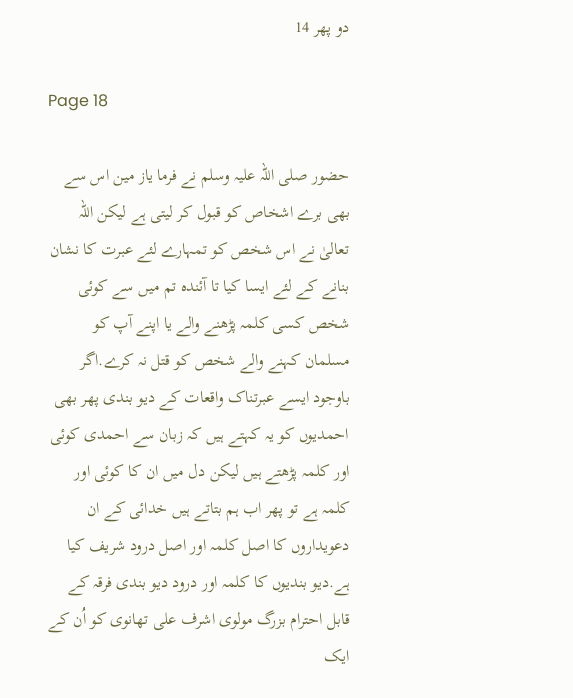دو پھر 14

Page 18

حضور صلی اللہ علیہ وسلم نے فرما یاز مین اس سے بھی برے اشخاص کو قبول کر لیتی ہے لیکن اللہ تعالیٰ نے اس شخص کو تمہارے لئے عبرت کا نشان بنانے کے لئے ایسا کیا تا آئندہ تم میں سے کوئی شخص کسی کلمہ پڑھنے والے یا اپنے آپ کو مسلمان کہنے والے شخص کو قتل نہ کرے.اگر باوجود ایسے عبرتناک واقعات کے دیو بندی پھر بھی احمدیوں کو یہ کہتے ہیں کہ زبان سے احمدی کوئی اور کلمہ پڑھتے ہیں لیکن دل میں ان کا کوئی اور کلمہ ہے تو پھر اب ہم بتاتے ہیں خدائی کے ان دعویداروں کا اصل کلمہ اور اصل درود شریف کیا ہے.دیو بندیوں کا کلمہ اور درود دیو بندی فرقہ کے قابل احترام بزرگ مولوی اشرف علی تھانوی کو اُن کے ایک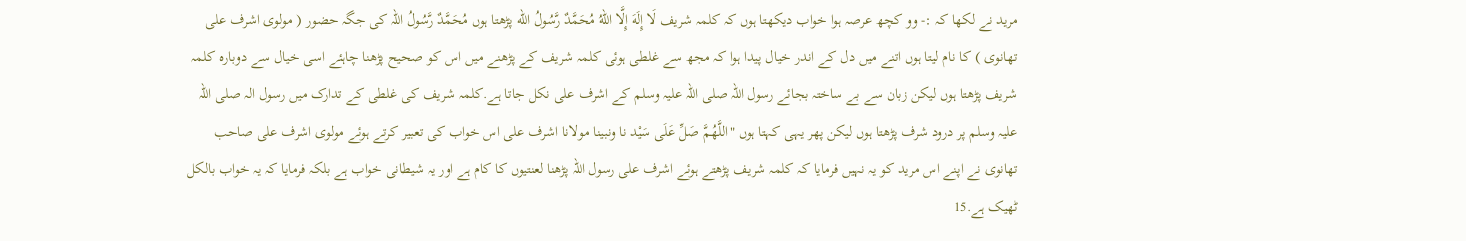مرید نے لکھا کہ :- وو کچھ عرصہ ہوا خواب دیکھتا ہوں کہ کلمہ شریف لَا إِلَهَ إِلَّا اللهُ مُحَمَّدٌ رَّسُولُ الله پڑھتا ہوں مُحَمَّدٌ رَّسُولُ اللہ کی جگہ حضور ( مولوی اشرف علی تھانوی ) کا نام لیتا ہوں اتنے میں دل کے اندر خیال پیدا ہوا کہ مجھ سے غلطی ہوئی کلمہ شریف کے پڑھنے میں اس کو صحیح پڑھنا چاہئے اسی خیال سے دوبارہ کلمہ شریف پڑھتا ہوں لیکن زبان سے بے ساختہ بجائے رسول اللہ صلی اللہ علیہ وسلم کے اشرف علی نکل جاتا ہے.کلمہ شریف کی غلطی کے تدارک میں رسول الہ صلی اللہ علیہ وسلم پر درود شرف پڑھتا ہوں لیکن پھر یہی کہتا ہوں "اللَّهُمَّ صَلِّ عَلَى سَيْد نا ونبينا مولانا اشرف على اس خواب کی تعبیر کرتے ہوئے مولوی اشرف علی صاحب تھانوی نے اپنے اس مرید کو یہ نہیں فرمایا کہ کلمہ شریف پڑھتے ہوئے اشرف علی رسول اللہ پڑھنا لعنتیوں کا کام ہے اور یہ شیطانی خواب ہے بلکہ فرمایا کہ یہ خواب بالکل ٹھیک ہے.15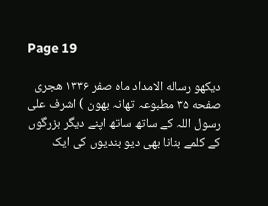Page 19

دیکھو رساله الامداد ماه صفر ۱۳۳۶ هجری صفحه ۳۵ مطبوعہ تھانہ بھون ) اشرف علی رسول اللہ کے ساتھ ساتھ اپنے دیگر بزرگوں کے کلمے بنانا بھی دیو بندیوں کی ایک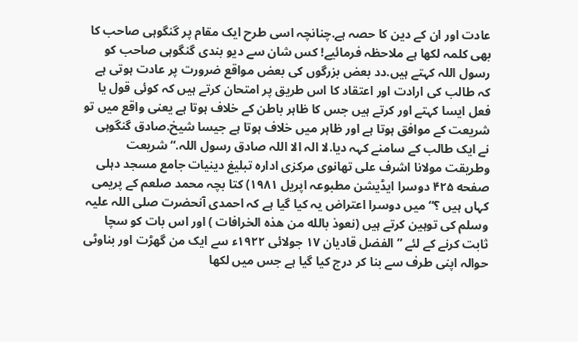عادت اور ان کے دین کا حصہ ہے.چنانچہ اسی طرح ایک مقام پر گنگوہی صاحب کا بھی کلمہ لکھا ہے ملاحظہ فرمائیے! کس شان سے دیو بندی گنگوہی صاحب کو رسول اللہ کہتے ہیں.دد بعض بزرگوں کی بعض مواقع ضرورت پر عادت ہوتی ہے کہ طالب کی ارادت اور اعتقاد کا اس طریق پر امتحان کرتے ہیں کہ کوئی قول یا فعل ایسا کہتے اور کرتے ہیں جس کا ظاہر باطن کے خلاف ہوتا ہے یعنی واقع میں تو شریعت کے موافق ہوتا ہے اور ظاہر میں خلاف ہوتا ہے جیسا شیخ.صادق گنگوہی نے ایک طالب کے سامنے کہہ دیا.لا الہ الا اللہ صادق رسول اللہ.“ شریعت وطریقت مولانا اشرف علی تھانوی مرکزی اداره تبلیغ دینیات جامع مسجد دہلی صفحه ۴۲۵ دوسرا ایڈیشن مطبوعہ اپریل ۱۹۸۱) کتا بچہ محمد صلعم کے پریمی کہاں ہیں ؟“ میں دوسرا اعتراض یہ کیا گیا ہے کہ احمدی آنحضرت صلی اللہ علیہ وسلم کی توہین کرتے ہیں (نعوذ بالله من هذه الخرافات ) اور اس بات کو سچا ثابت کرنے کے لئے ” الفضل قادیان ۱۷ جولائی ۱۹۲۲ء سے ایک من گھڑت اور بناوٹی حوالہ اپنی طرف سے بنا کر درج کیا گیا ہے جس میں لکھا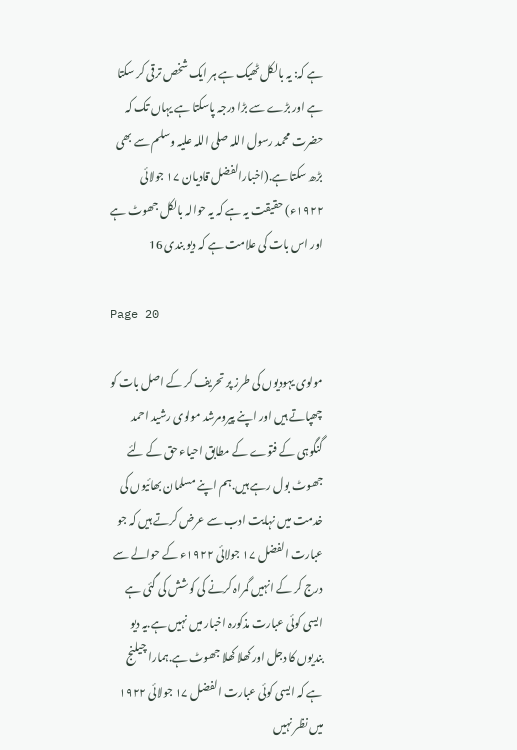ہے کہ: یہ بالکل ٹھیک ہے ہر ایک شخص ترقی کر سکتا ہے اور بڑے سے بڑا درجہ پاسکتا ہے یہاں تک کہ حضرت محمد رسول اللہ صلی اللہ علیہ وسلم سے بھی بڑھ سکتا ہے.(اخبارالفضل قادیان ۱۷ جولائی ۱۹۲۲ء) حقیقت یہ ہے کہ یہ حوالہ بالکل جھوٹ ہے اور اس بات کی علامت ہے کہ دیو بندی 16

Page 20

مولوی یہودیوں کی طرز پر تحریف کر کے اصل بات کو چھپاتے ہیں اور اپنے پیرومرشد مولوی رشید احمد گنگوہی کے فتوے کے مطابق احیاء حق کے لئے جھوٹ بول رہے ہیں.ہم اپنے مسلمان بھائیوں کی خدمت میں نہایت ادب سے عرض کرتے ہیں کہ جو عبارت الفضل ۱۷ جولائی ۱۹۲۲ء کے حوالے سے درج کر کے انہیں گمراہ کرنے کی کوشش کی گئی ہے ایسی کوئی عبارت مذکورہ اخبار میں نہیں ہے.یہ دیو بندیوں کا دجل اور کھلا کھلا جھوٹ ہے.ہمارا چیلنج ہے کہ ایسی کوئی عبارت الفضل ۱۷ جولائی ۱۹۲۲ میں نظر نہیں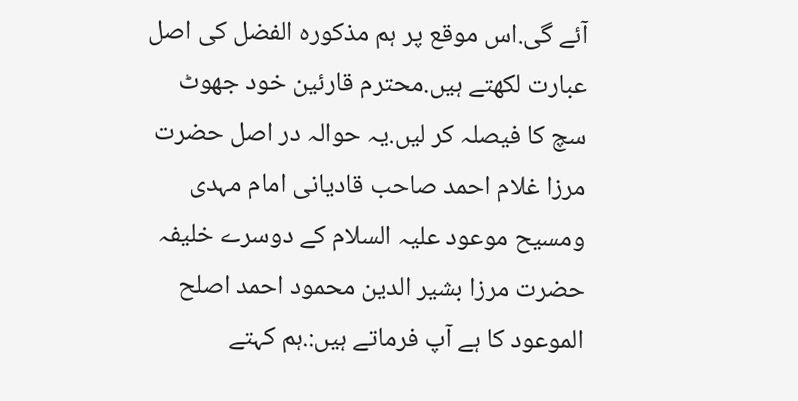آئے گی.اس موقع پر ہم مذکورہ الفضل کی اصل عبارت لکھتے ہیں.محترم قارئین خود جھوٹ سچ کا فیصلہ کر لیں.یہ حوالہ در اصل حضرت مرزا غلام احمد صاحب قادیانی امام مہدی ومسیح موعود علیہ السلام کے دوسرے خلیفہ حضرت مرزا بشیر الدین محمود احمد اصلح الموعود کا ہے آپ فرماتے ہیں:.ہم کہتے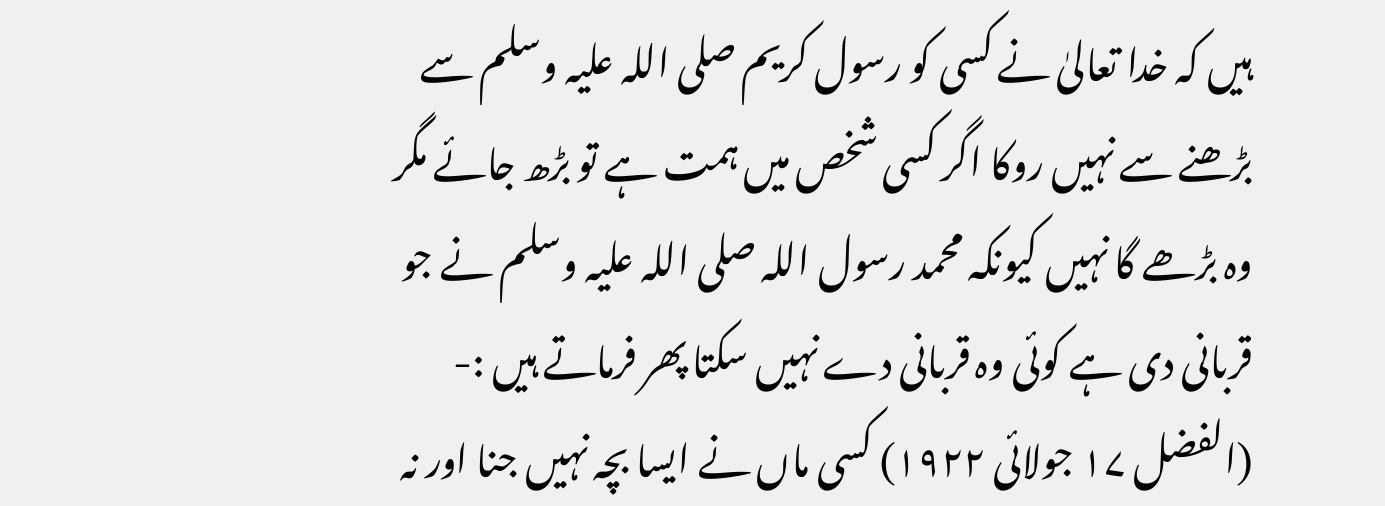ہیں کہ خدا تعالیٰ نے کسی کو رسول کریم صلی اللہ علیہ وسلم سے بڑھنے سے نہیں روکا اگر کسی شخص میں ہمت ہے تو بڑھ جائے مگر وہ بڑھے گا نہیں کیونکہ محمد رسول اللہ صلی اللہ علیہ وسلم نے جو قربانی دی ہے کوئی وہ قربانی دے نہیں سکتا پھر فرماتے ہیں :- (الفضل ۱۷ جولائی ۱۹۲۲) کسی ماں نے ایسا بچہ نہیں جنا اور نہ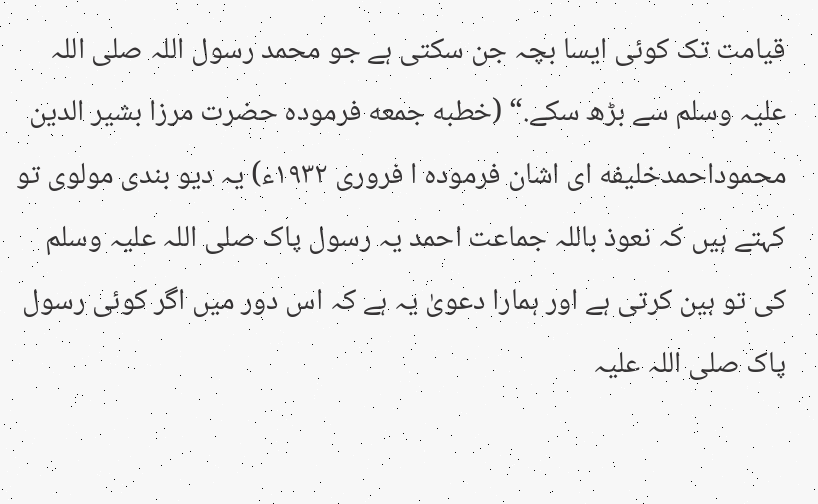قیامت تک کوئی ایسا بچہ جن سکتی ہے جو محمد رسول اللہ صلی اللہ علیہ وسلم سے بڑھ سکے.“ (خطبه جمعه فرموده حضرت مرزا بشیر الدین محموداحمدخلیفه ای اشان فرموده ا فروری ۱۹۳۲ء) یہ دیو بندی مولوی تو کہتے ہیں کہ نعوذ باللہ جماعت احمد یہ رسول پاک صلی اللہ علیہ وسلم کی تو ہین کرتی ہے اور ہمارا دعویٰ یہ ہے کہ اس دور میں اگر کوئی رسول پاک صلی اللہ علیہ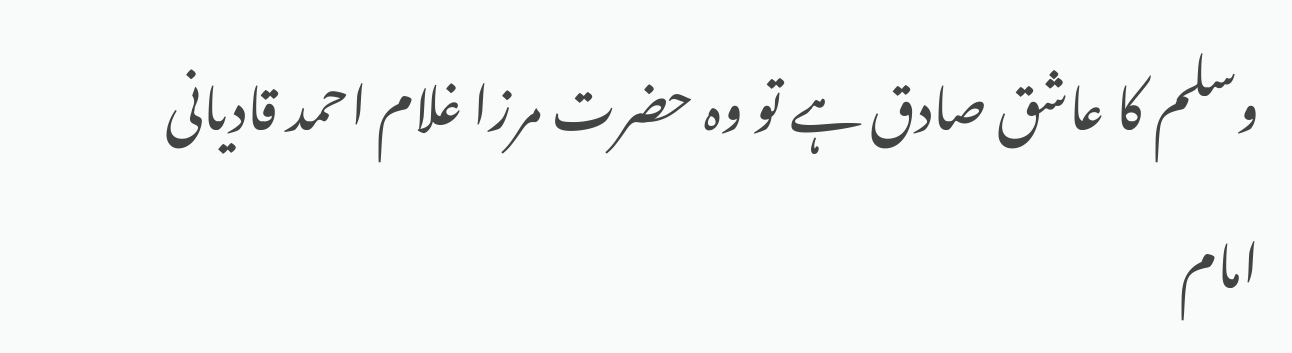وسلم کا عاشق صادق ہے تو وہ حضرت مرزا غلام احمد قادیانی امام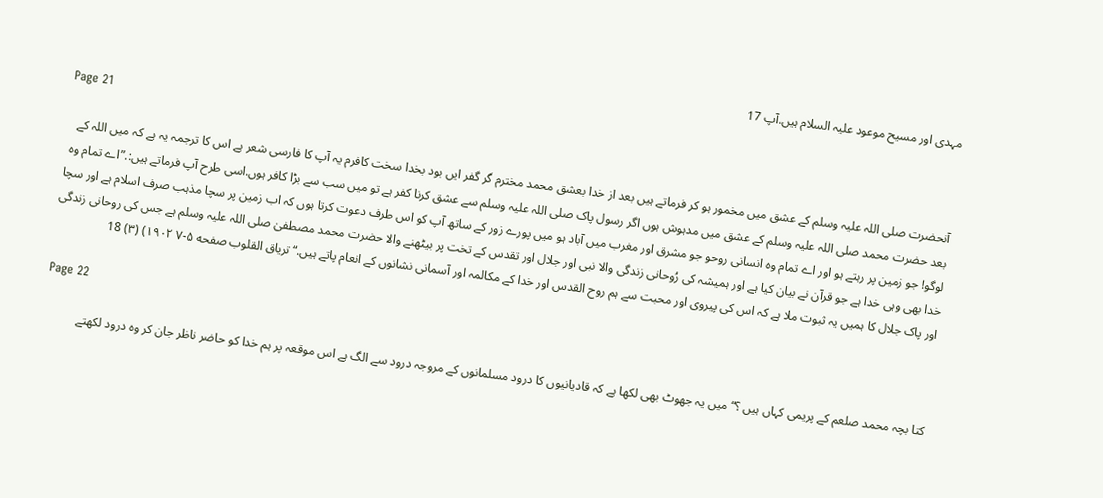مہدی اور مسیح موعود علیہ السلام ہیں.آپ 17

Page 21

آنحضرت صلی اللہ علیہ وسلم کے عشق میں مخمور ہو کر فرماتے ہیں بعد از خدا بعشق محمد مخترم گر گفر ایں بود بخدا سخت کافرم یہ آپ کا فارسی شعر ہے اس کا ترجمہ یہ ہے کہ میں اللہ کے بعد حضرت محمد صلی اللہ علیہ وسلم کے عشق میں مدہوش ہوں اگر رسول پاک صلی اللہ علیہ وسلم سے عشق کرنا کفر ہے تو میں سب سے بڑا کافر ہوں.اسی طرح آپ فرماتے ہیں:.”اے تمام وہ لوگو! جو زمین پر رہتے ہو اور اے تمام وہ انسانی روحو جو مشرق اور مغرب میں آباد ہو میں پورے زور کے ساتھ آپ کو اس طرف دعوت کرتا ہوں کہ اب زمین پر سچا مذہب صرف اسلام ہے اور سچا خدا بھی وہی خدا ہے جو قرآن نے بیان کیا ہے اور ہمیشہ کی رُوحانی زندگی والا نبی اور جلال اور تقدس کے تخت پر بیٹھنے والا حضرت محمد مصطفیٰ صلی اللہ علیہ وسلم ہے جس کی روحانی زندگی اور پاک جلال کا ہمیں یہ ثبوت ملا ہے کہ اس کی پیروی اور محبت سے ہم روح القدس اور خدا کے مکالمہ اور آسمانی نشانوں کے انعام پاتے ہیں.“ تریاق القلوب صفحه ۵-۷ ۱۹۰۲) (۳) 18

Page 22

کتا بچہ محمد صلعم کے پریمی کہاں ہیں ؟“ میں یہ جھوٹ بھی لکھا ہے کہ قادیانیوں کا درود مسلمانوں کے مروجہ درود سے الگ ہے اس موقعہ پر ہم خدا کو حاضر ناظر جان کر وہ درود لکھتے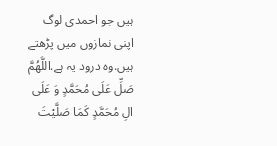ہیں جو احمدی لوگ اپنی نمازوں میں پڑھتے ہیں.وہ درود یہ ہے.اللَّهُمَّ صَلِّ عَلَى مُحَمَّدٍ وَ عَلَى الِ مُحَمَّدٍ كَمَا صَلَّيْتَ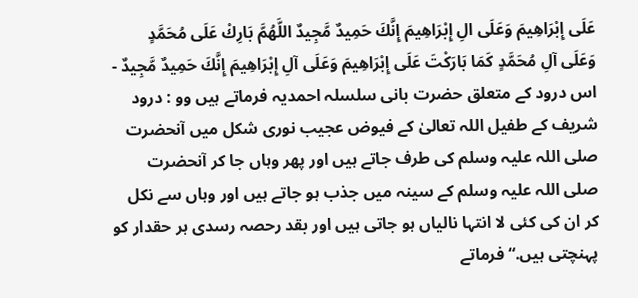عَلَى إِبْرَاهِيمَ وَعَلَى الِ إِبْرَاهِيمَ إِنَّكَ حَمِيدٌ مَّجِيدٌ اللَّهُمَّ بَارِكْ عَلَى مُحَمَّدٍ وَعَلَى آلِ مُحَمَّدٍ كَمَا بَارَكْتَ عَلَى إِبْرَاهِيمَ وَعَلَى آلِ إِبْرَاهِيمَ إِنَّكَ حَمِيدٌ مَّجِيدٌ - اس درود کے متعلق حضرت بانی سلسلہ احمدیہ فرماتے ہیں وو : درود شریف کے طفیل اللہ تعالیٰ کے فیوض عجیب نوری شکل میں آنحضرت صلی اللہ علیہ وسلم کی طرف جاتے ہیں اور پھر وہاں جا کر آنحضرت صلی اللہ علیہ وسلم کے سینہ میں جذب ہو جاتے ہیں اور وہاں سے نکل کر ان کی کئی لا انتہا نالیاں ہو جاتی ہیں اور بقد رحصہ رسدی ہر حقدار کو پہنچتی ہیں.“ فرماتے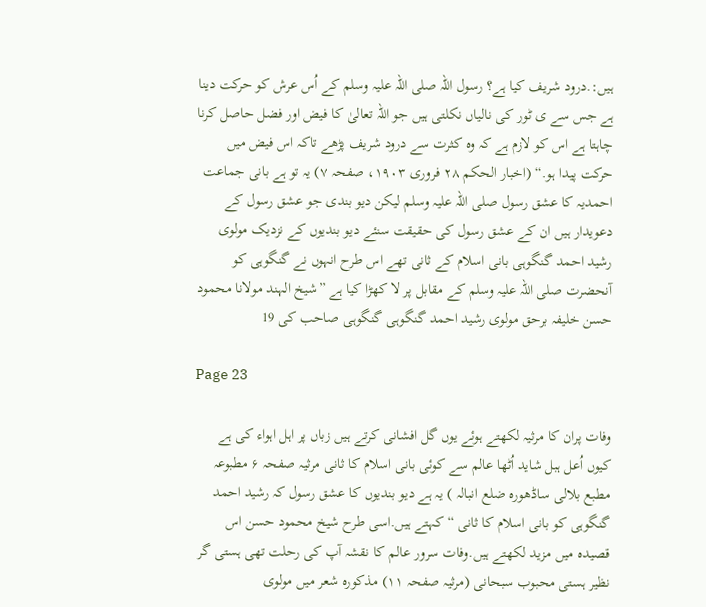ہیں:.درود شریف کیا ہے؟ رسول اللہ صلی اللہ علیہ وسلم کے اُس عرش کو حرکت دینا ہے جس سے ی ٹور کی نالیاں نکلتی ہیں جو اللہ تعالیٰ کا فیض اور فضل حاصل کرنا چاہتا ہے اس کو لازم ہے کہ وہ کثرت سے درود شریف پڑھے تاکہ اس فیض میں حرکت پیدا ہو.“ (اخبار الحکم ۲۸ فروری ۱۹۰۳، صفحہ ۷) یہ تو ہے بانی جماعت احمدیہ کا عشق رسول صلی اللہ علیہ وسلم لیکن دیو بندی جو عشق رسول کے دعویدار ہیں ان کے عشق رسول کی حقیقت سنئے دیو بندیوں کے نزدیک مولوی رشید احمد گنگوہی بانی اسلام کے ثانی تھے اس طرح انہوں نے گنگوہی کو آنحضرت صلی اللہ علیہ وسلم کے مقابل پر لا کھڑا کیا ہے ”شیخ الہند مولانا محمود حسن خلیفہ برحق مولوی رشید احمد گنگوہی گنگوہی صاحب کی 19

Page 23

وفات پران کا مرثیہ لکھتے ہوئے یوں گل افشانی کرتے ہیں زباں پر اہل اہواء کی ہے کیوں اُعل ہبل شاید اُٹھا عالم سے کوئی بانی اسلام کا ثانی مرثیہ صفحہ ۶ مطبوعہ مطبع بلالی ساڈھورہ ضلع انبالہ ) یہ ہے دیو بندیوں کا عشق رسول کہ رشید احمد گنگوہی کو بانی اسلام کا ثانی “ کہتے ہیں.اسی طرح شیخ محمود حسن اس قصیدہ میں مزید لکھتے ہیں.وفات سرور عالم کا نقشہ آپ کی رحلت تھی ہستی گر نظیر ہستی محبوب سبحانی (مرثیہ صفحہ ۱۱) مذکورہ شعر میں مولوی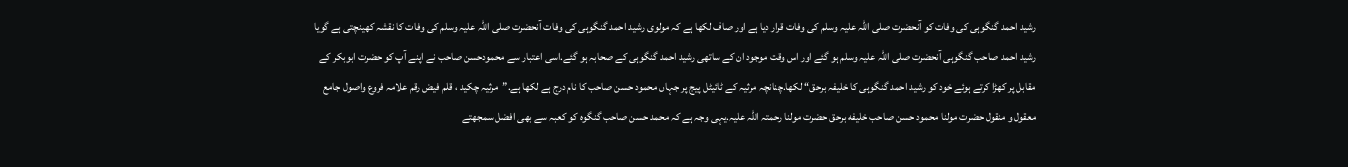رشید احمد گنگوہی کی وفات کو آنحضرت صلی اللہ علیہ وسلم کی وفات قرار دیا ہے اور صاف لکھا ہے کہ مولوی رشید احمد گنگوہی کی وفات آنحضرت صلی اللہ علیہ وسلم کی وفات کا نقشہ کھینچتی ہے گویا رشید احمد صاحب گنگوہی آنحضرت صلی اللہ علیہ وسلم ہو گئے اور اس وقت موجود ان کے ساتھی رشید احمد گنگوہی کے صحابہ ہو گئے.اسی اعتبار سے محمودحسن صاحب نے اپنے آپ کو حضرت ابوبکر کے مقابل پر کھڑا کرتے ہوئے خود کو رشید احمد گنگوہی کا خلیفہ برحق“ لکھا.چنانچہ مرثیہ کے ٹائیٹل پیج پر جہاں محمود حسن صاحب کا نام درج ہے لکھا ہے.”مرثیہ چکید ، قلم فیض رقم علامہ فروع واصول جامع معقول و منقول حضرت مولنا محمود حسن صاحب خلیفه برحق حضرت مولنا رحمتہ اللہ علیہ.یہی وجہ ہے کہ محمد حسن صاحب گنگوہ کو کعبہ سے بھی افضل سمجھتے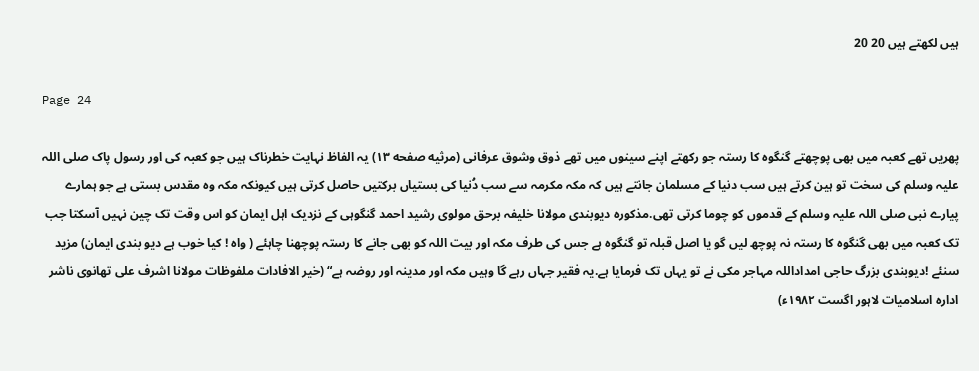ہیں لکھتے ہیں 20 20

Page 24

پھریں تھے کعبہ میں بھی پوچھتے گنگوہ کا رستہ جو رکھتے اپنے سینوں میں تھے ذوق وشوق عرفانی (مرثیه صفحه ۱۳) یہ الفاظ نہایت خطرناک ہیں جو کعبہ کی اور رسول پاک صلی اللہ علیہ وسلم کی سخت تو ہین کرتے ہیں سب دنیا کے مسلمان جانتے ہیں کہ مکہ مکرمہ سے سب دُنیا کی بستیاں برکتیں حاصل کرتی ہیں کیونکہ مکہ وہ مقدس بستی ہے جو ہمارے پیارے نبی صلی اللہ علیہ وسلم کے قدموں کو چوما کرتی تھی.مذکورہ دیوبندی مولانا خلیفہ برحق مولوی رشید احمد گنگوہی کے نزدیک اہل ایمان کو اس وقت تک چین نہیں آسکتا جب تک کعبہ میں بھی گنگوہ کا رستہ نہ پوچھ لیں گو یا اصل قبلہ تو گنگوہ ہے جس کی طرف مکہ اور بیت اللہ کو بھی جانے کا رستہ پوچھنا چاہئے ( واہ ! کیا خوب ہے دیو بندی ایمان) مزید سنئے !دیوبندی بزرگ حاجی امداداللہ مہاجر مکی نے تو یہاں تک فرمایا ہے.یہ فقیر جہاں رہے گا وہیں مکہ اور مدینہ اور روضہ ہے“ (خیر الافادات ملفوظات مولانا اشرف علی تھانوی ناشر ادارہ اسلامیات لاہور اگست ۱۹۸۲ء)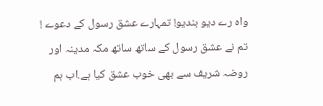واہ رے دیو بندیو! تمہارے عشق رسول کے دعوے ! تم نے عشق رسول کے ساتھ ساتھ مکہ مدینہ اور روضہ شریف سے بھی خوب عشق کیا ہے.اب ہم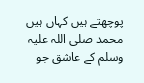پوچھتے ہیں کہاں ہیں محمد صلی اللہ علیہ وسلم کے عاشق جو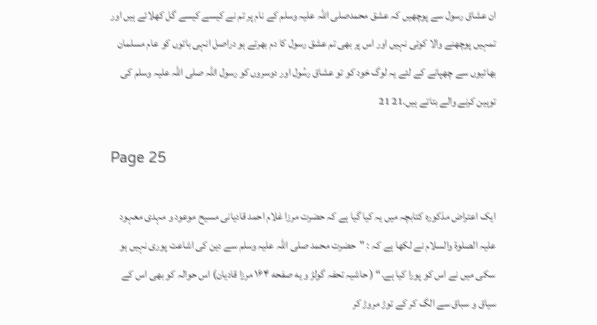ان عشاق رسول سے پوچھیں کہ عشق محمدصلی اللہ علیہ وسلم کے نام پر تم نے کیسے کیسے گل کھلائے ہیں اور تمہیں پوچھنے والا کوئی نہیں اور اس پر بھی تم عشق رسول کا دم بھرتے ہو دراصل انہی باتوں کو عام مسلمان بھائیوں سے چھپانے کے لئے یہ لوگ خود کو تو عشاق رسُول اور دوسروں کو رسول اللہ صلی اللہ علیہ وسلم کی توہین کرنے والے بتاتے ہیں.21 21

Page 25

ایک اعتراض مذکورہ کتابچہ میں یہ کیا گیا ہے کہ حضرت مرزا غلام احمد قادیانی مسیح موعود و مہدی معہود علیہ الصلوۃ والسلام نے لکھا ہے کہ : "حضرت محمد صلی اللہ علیہ وسلم سے دین کی اشاعت پوری نہیں ہو سکی میں نے اس کو پورا کیا ہے.“ ( حاشیہ تحفہ گولڑ و یه صفحه ۱۶۴ مرزا قادیان) اس حوالہ کو بھی اس کے سیاق و سباق سے الگ کر کے توڑ مروڑ کر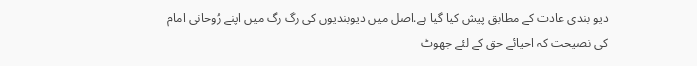دیو بندی عادت کے مطابق پیش کیا گیا ہے.اصل میں دیوبندیوں کی رگ رگ میں اپنے رُوحانی امام کی نصیحت کہ احیائے حق کے لئے جھوٹ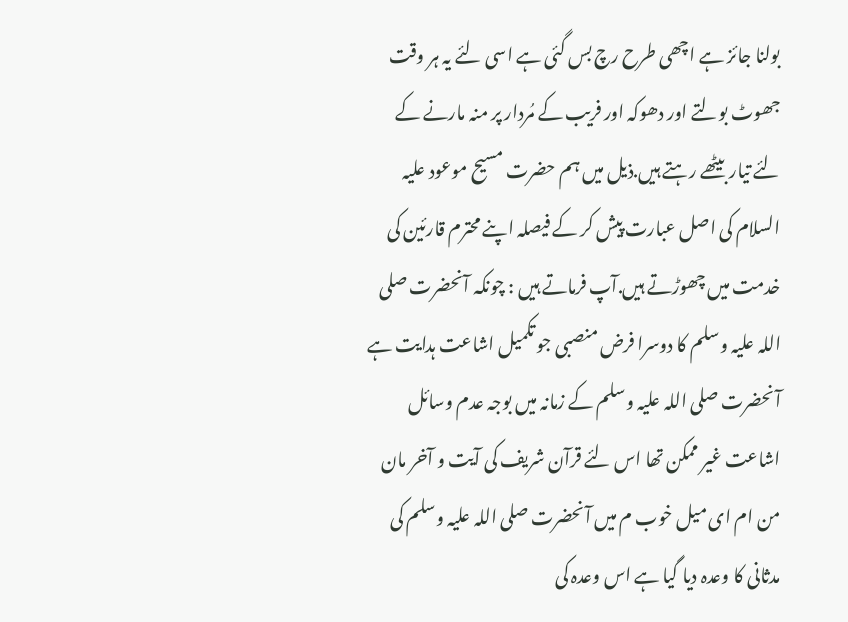بولنا جائز ہے اچھی طرح رچ بس گئی ہے اسی لئے یہ ہر وقت جھوٹ بولتے اور دھوکہ اور فریب کے مُردار پر منہ مارنے کے لئے تیار بیٹھے رہتے ہیں.ذیل میں ہم حضرت مسیح موعود علیہ السلام کی اصل عبارت پیش کر کے فیصلہ اپنے محترم قارئین کی خدمت میں چھوڑتے ہیں.آپ فرماتے ہیں : چونکہ آنحضرت صلی اللہ علیہ وسلم کا دوسرا فرض منصبی جو تکمیل اشاعت ہدایت ہے آنحضرت صلی اللہ علیہ وسلم کے زمانہ میں بوجہ عدم وسائل اشاعت غیر ممکن تھا اس لئے قرآن شریف کی آیت و آخر مان من ام ای میل خوب م میں آنحضرت صلی اللہ علیہ وسلم کی مدثانی کا وعدہ دیا گیا ہے اس وعدہ کی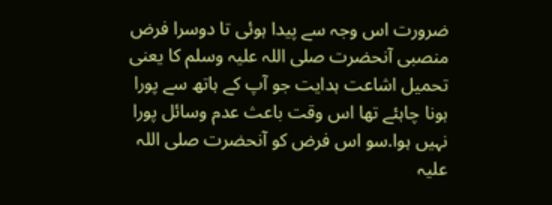ضرورت اس وجہ سے پیدا ہوئی تا دوسرا فرض منصبی آنحضرت صلی اللہ علیہ وسلم کا یعنی تحمیل اشاعت ہدایت جو آپ کے ہاتھ سے پورا ہونا چاہئے تھا اس وقت باعث عدم وسائل پورا نہیں ہوا.سو اس فرض کو آنحضرت صلی اللہ علیہ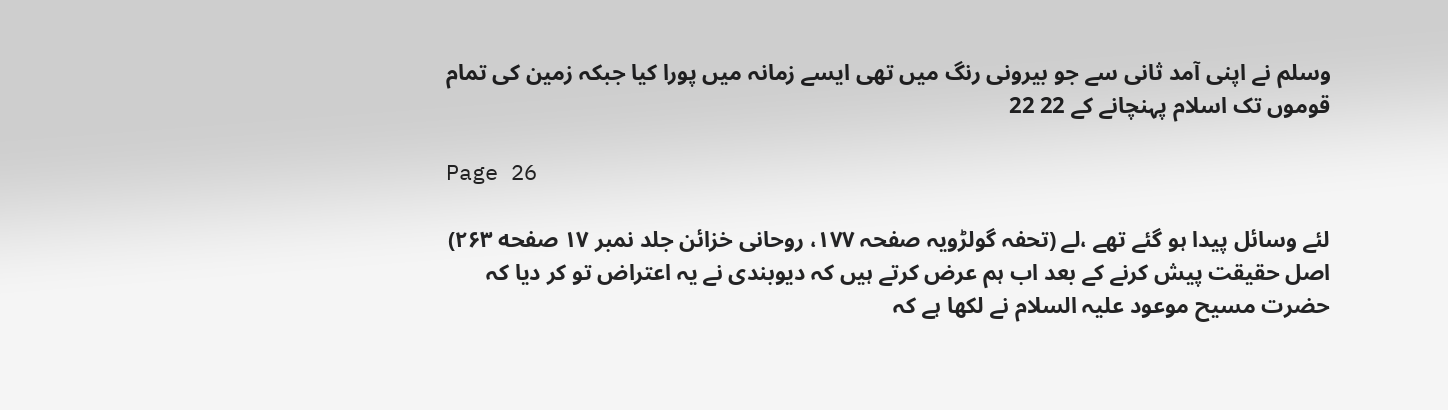وسلم نے اپنی آمد ثانی سے جو بیرونی رنگ میں تھی ایسے زمانہ میں پورا کیا جبکہ زمین کی تمام قوموں تک اسلام پہنچانے کے 22 22

Page 26

لئے وسائل پیدا ہو گئے تھے ،لے (تحفہ گولڑویہ صفحہ ۱۷۷، روحانی خزائن جلد نمبر ۱۷ صفحه ۲۶۳) اصل حقیقت پیش کرنے کے بعد اب ہم عرض کرتے ہیں کہ دیوبندی نے یہ اعتراض تو کر دیا کہ حضرت مسیح موعود علیہ السلام نے لکھا ہے کہ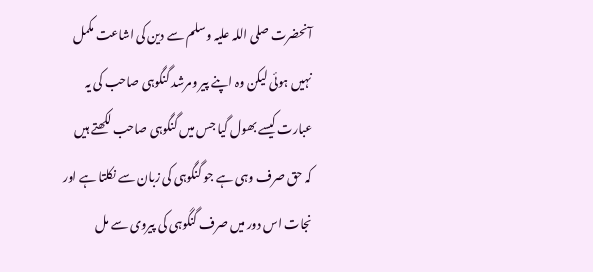آنحضرت صلی اللہ علیہ وسلم سے دین کی اشاعت مکمل نہیں ہوئی لیکن وہ اپنے پیر ومرشد گنگوہی صاحب کی یہ عبارت کیسے بھول گیا جس میں گنگوہی صاحب لکھتے ہیں کہ حق صرف وہی ہے جو گنگوہی کی زبان سے نکلتا ہے اور نجات اس دور میں صرف گنگوہی کی پیروی سے مل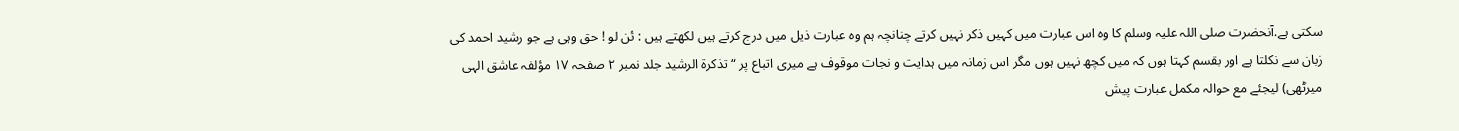سکتی ہے.آنحضرت صلی اللہ علیہ وسلم کا وہ اس عبارت میں کہیں ذکر نہیں کرتے چنانچہ ہم وہ عبارت ذیل میں درج کرتے ہیں لکھتے ہیں : ئن لو ! حق وہی ہے جو رشید احمد کی زبان سے نکلتا ہے اور بقسم کہتا ہوں کہ میں کچھ نہیں ہوں مگر اس زمانہ میں ہدایت و نجات موقوف ہے میری اتباع پر “ تذكرة الرشيد جلد نمبر ۲ صفحہ ۱۷ مؤلفہ عاشق الہی میرٹھی) لیجئے مع حوالہ مکمل عبارت پیش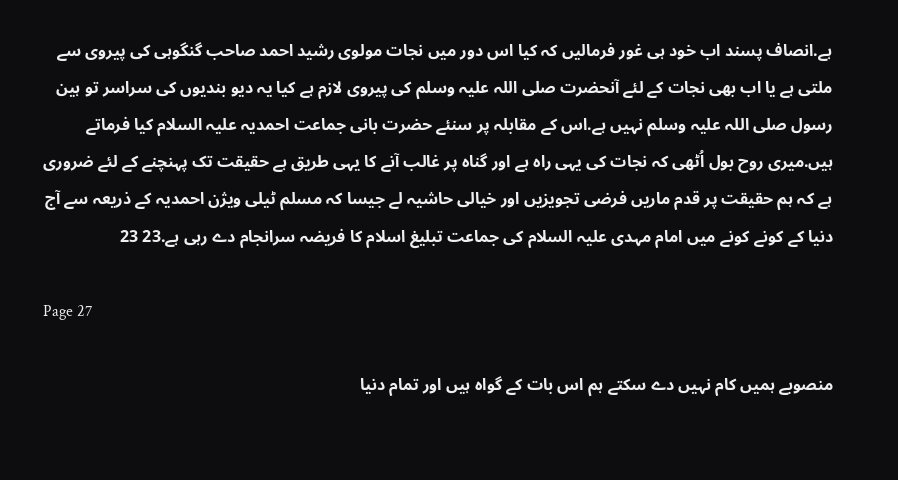ہے.انصاف پسند اب خود ہی غور فرمالیں کہ کیا اس دور میں نجات مولوی رشید احمد صاحب گنگوہی کی پیروی سے ملتی ہے یا اب بھی نجات کے لئے آنحضرت صلی اللہ علیہ وسلم کی پیروی لازم ہے کیا یہ دیو بندیوں کی سراسر تو ہین رسول صلی اللہ علیہ وسلم نہیں ہے.اس کے مقابلہ پر سنئے حضرت بانی جماعت احمدیہ علیہ السلام کیا فرماتے ہیں.میری روح بول اُٹھی کہ نجات کی یہی راہ ہے اور گناہ پر غالب آنے کا یہی طریق ہے حقیقت تک پہنچنے کے لئے ضروری ہے کہ ہم حقیقت پر قدم ماریں فرضی تجویزیں اور خیالی حاشیہ لے جیسا کہ مسلم ٹیلی ویژن احمدیہ کے ذریعہ سے آج دنیا کے کونے کونے میں امام مہدی علیہ السلام کی جماعت تبلیغ اسلام کا فریضہ سرانجام دے رہی ہے.23 23

Page 27

منصوبے ہمیں کام نہیں دے سکتے ہم اس بات کے گواہ ہیں اور تمام دنیا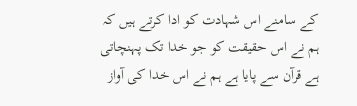کے سامنے اس شہادت کو ادا کرتے ہیں کہ ہم نے اس حقیقت کو جو خدا تک پہنچاتی ہے قرآن سے پایا ہے ہم نے اس خدا کی آواز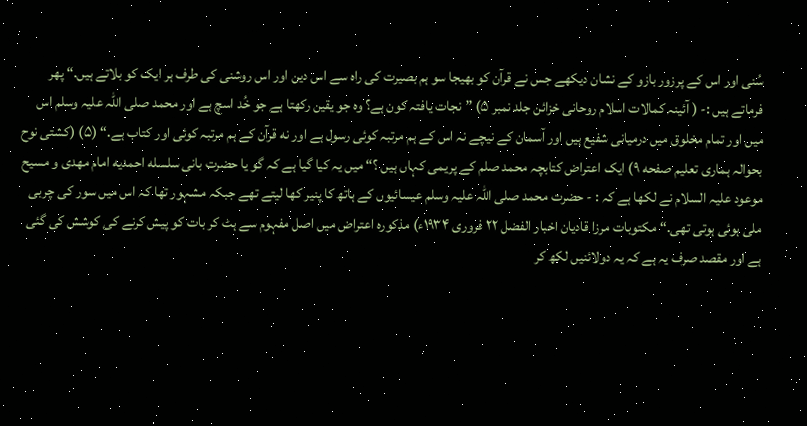سُنی اور اس کے پرزور بازو کے نشان دیکھے جس نے قرآن کو بھیجا سو ہم بصیرت کی راہ سے اس دین اور اس روشنی کی طرف ہر ایک کو بلاتے ہیں.“ پھر فرماتے ہیں :- ( آئینہ کمالات اسلام روحانی خزائن جلد نمبر ۵) ”نجات یافتہ کون ہے؟ وہ جو یقین رکھتا ہے جو خُد اسچ ہے اور محمد صلی اللہ علیہ وسلم اس میں اور تمام مخلوق میں درمیانی شفیع ہیں اور آسمان کے نیچے نہ اس کے ہم مرتبہ کوئی رسول ہے اور نه قرآن کے ہم مرتبہ کوئی اور کتاب ہے.“ (۵) (کشتی نوح بحوالہ ہماری تعلیم صفحه ۹) ایک اعتراض کتابچہ محمد صلم کے پریمی کہاں ہیں ؟“ میں یہ کیا گیا ہے کہ گو یا حضرت بانی سلسله احمدیه امام مهدی و مسیح موعود علیہ السلام نے لکھا ہے کہ : - حضرت محمد صلی اللہ علیہ وسلم عیسائیوں کے ہاتھ کا پنیر کھا لیتے تھے جبکہ مشہور تھا کہ اس میں سور کی چربی ملی ہوئی ہوتی تھی.“ مکتوبات مرزا قادیان اخبار الفضل ۲۲ فروری ۱۹۳۴ء) مذکورہ اعتراض میں اصل مفہوم سے ہٹ کر بات کو پیش کرنے کی کوشش کی گئی ہے اور مقصد صرف یہ ہے کہ یہ دولائنیں لکھ کر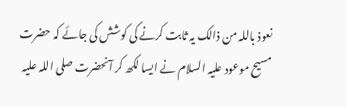نعوذ باللہ من ذالک یہ ثابت کرنے کی کوشش کی جائے کہ حضرت مسیح موعود علیہ السلام نے ایسا لکھ کر آنحضرت صلی اللہ علیہ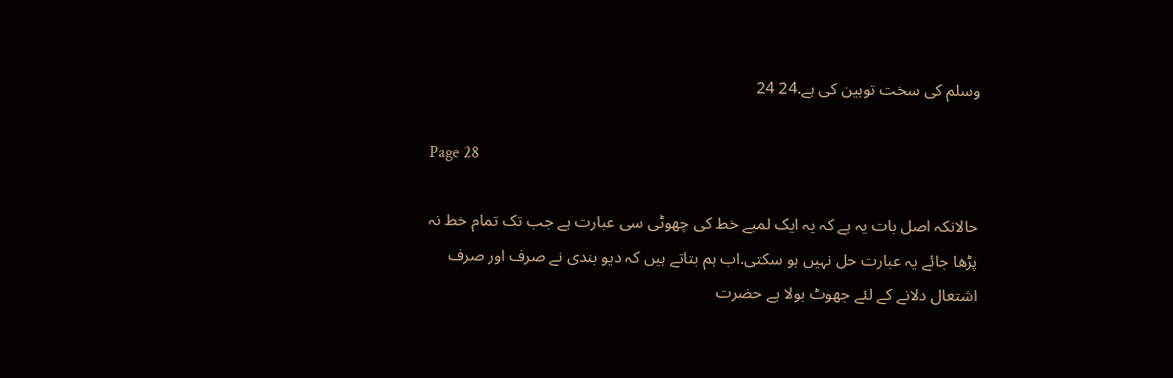وسلم کی سخت توہین کی ہے.24 24

Page 28

حالانکہ اصل بات یہ ہے کہ یہ ایک لمبے خط کی چھوٹی سی عبارت ہے جب تک تمام خط نہ پڑھا جائے یہ عبارت حل نہیں ہو سکتی.اب ہم بتاتے ہیں کہ دیو بندی نے صرف اور صرف اشتعال دلانے کے لئے جھوٹ بولا ہے حضرت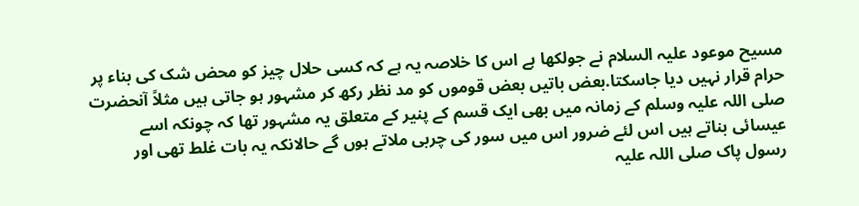مسیح موعود علیہ السلام نے جولکھا ہے اس کا خلاصہ یہ ہے کہ کسی حلال چیز کو محض شک کی بناء پر حرام قرار نہیں دیا جاسکتا.بعض باتیں بعض قوموں کو مد نظر رکھ کر مشہور ہو جاتی ہیں مثلاً آنحضرت صلی اللہ علیہ وسلم کے زمانہ میں بھی ایک قسم کے پنیر کے متعلق یہ مشہور تھا کہ چونکہ اسے عیسائی بناتے ہیں اس لئے ضرور اس میں سور کی چربی ملاتے ہوں گے حالانکہ یہ بات غلط تھی اور رسول پاک صلی اللہ علیہ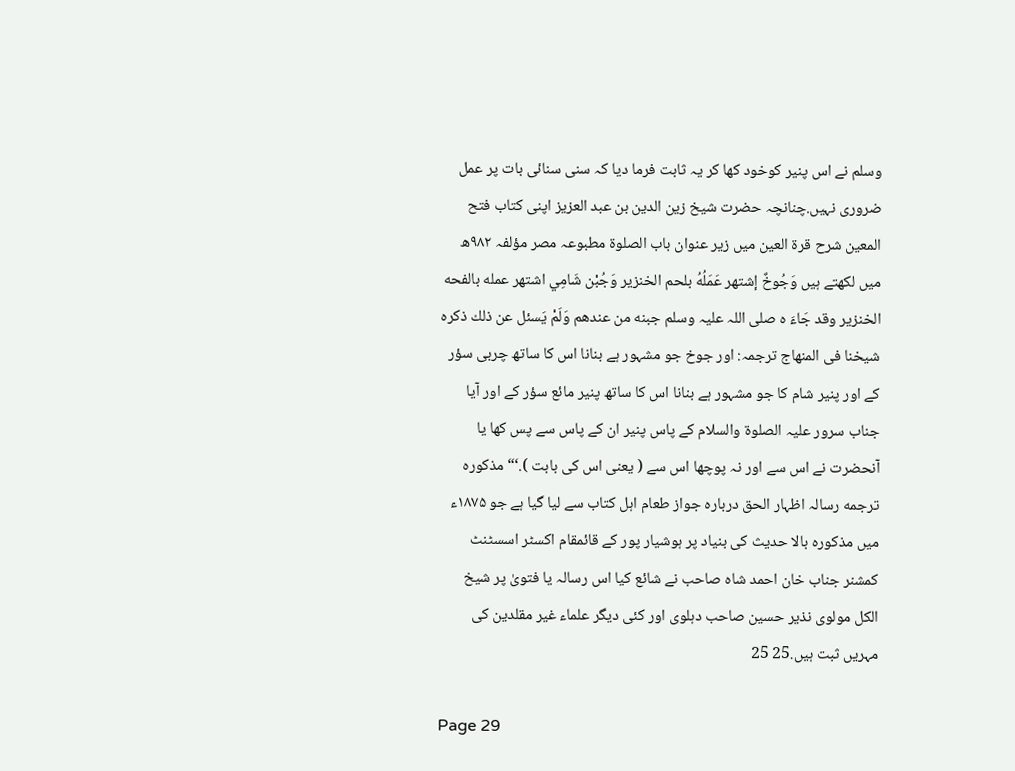وسلم نے اس پنیر کوخود کھا کر یہ ثابت فرما دیا کہ سنی سنائی بات پر عمل ضروری نہیں.چنانچہ حضرت شیخ زین الدین بن عبد العزیز اپنی کتاب فتح المعین شرح قرة العین میں زیر عنوان باب الصلوۃ مطبوعہ مصر مؤلفہ ۹۸۲ھ میں لکھتے ہیں وَجُوخٌ إشتهر عَمَلُهُ بلحم الخنزير وَجُبْن شَامِي اشتهر عمله بالفحه الخنزير وقد جَاءَ ہ صلی اللہ علیہ وسلم جبنه من عندهم وَلَمْ يَسئل عن ذلك ذكره شيخنا فى المنهاج ترجمہ: اور جوخ جو مشہور ہے بنانا اس کا ساتھ چربی سؤر کے اور پنیر شام کا جو مشہور ہے بنانا اس کا ساتھ پنیر مائع سؤر کے اور آیا جناب سرور علیہ الصلوۃ والسلام کے پاس پنیر ان کے پاس سے پس کھا یا آنحضرت نے اس سے اور نہ پوچھا اس سے ( یعنی اس کی بابت ).‘“ مذکورہ ترجمه رسالہ اظہار الحق درباره جواز طعام اہل کتاب سے لیا گیا ہے جو ۱۸۷۵ء میں مذکورہ بالا حدیث کی بنیاد پر ہوشیار پور کے قائمقام اکسٹر اسسٹنٹ کمشنر جناب خان احمد شاہ صاحب نے شائع کیا اس رسالہ یا فتویٰ پر شیخ الکل مولوی نذیر حسین صاحب دہلوی اور کئی دیگر علماء غیر مقلدین کی مہریں ثبت ہیں.25 25

Page 29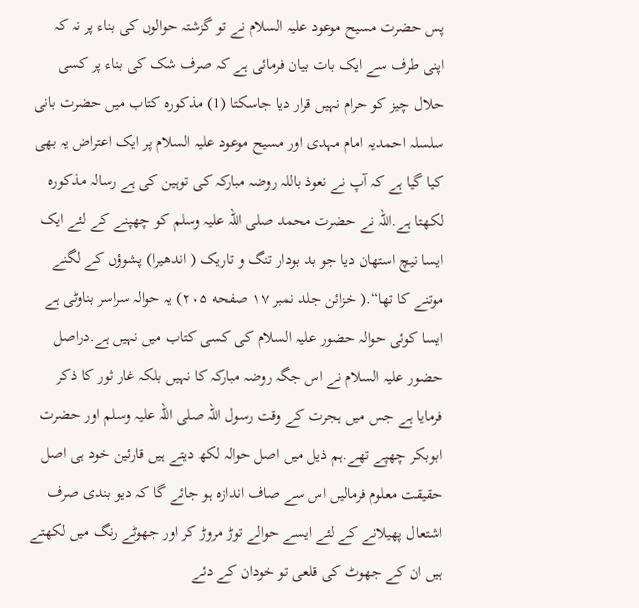پس حضرت مسیح موعود علیہ السلام نے تو گزشتہ حوالوں کی بناء پر نہ کہ اپنی طرف سے ایک بات بیان فرمائی ہے کہ صرف شک کی بناء پر کسی حلال چیز کو حرام نہیں قرار دیا جاسکتا (1) مذکورہ کتاب میں حضرت بانی سلسلہ احمدیہ امام مہدی اور مسیح موعود علیہ السلام پر ایک اعتراض یہ بھی کیا گیا ہے کہ آپ نے نعوذ باللہ روضہ مبارکہ کی توہین کی ہے رسالہ مذکورہ لکھتا ہے.اللہ نے حضرت محمد صلی اللہ علیہ وسلم کو چھپنے کے لئے ایک ایسا نیچ استھان دیا جو بد بودار تنگ و تاریک ( اندھیرا) پشوؤں کے لگنے موتنے کا تھا“.( خزائن جلد نمبر ۱۷ صفحه ۲۰۵) یہ حوالہ سراسر بناوٹی ہے ایسا کوئی حوالہ حضور علیہ السلام کی کسی کتاب میں نہیں ہے.دراصل حضور علیہ السلام نے اس جگہ روضہ مبارکہ کا نہیں بلکہ غار ثور کا ذکر فرمایا ہے جس میں ہجرت کے وقت رسول اللہ صلی اللہ علیہ وسلم اور حضرت ابوبکر چھپے تھے.ہم ذیل میں اصل حوالہ لکھ دیتے ہیں قارئین خود ہی اصل حقیقت معلوم فرمالیں اس سے صاف اندازہ ہو جائے گا کہ دیو بندی صرف اشتعال پھیلانے کے لئے ایسے حوالے توڑ مروڑ کر اور جھوٹے رنگ میں لکھتے ہیں ان کے جھوٹ کی قلعی تو خودان کے دئے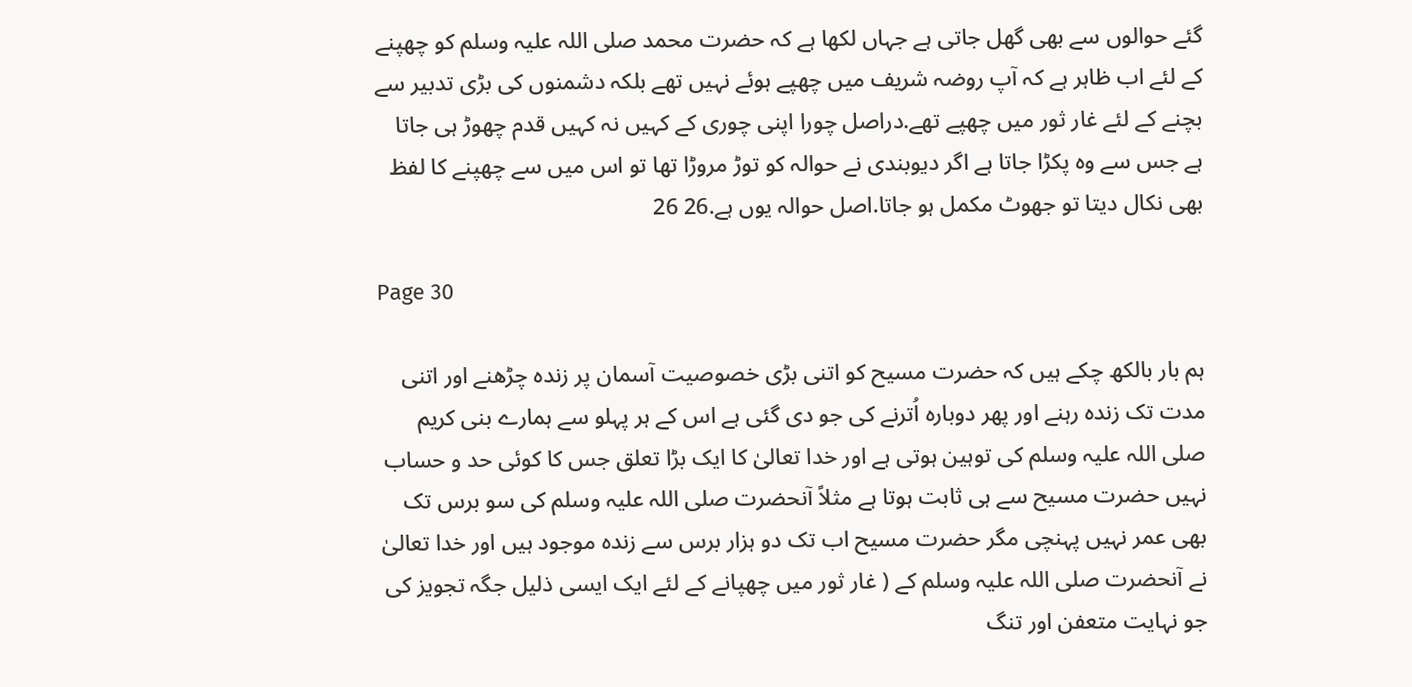گئے حوالوں سے بھی گھل جاتی ہے جہاں لکھا ہے کہ حضرت محمد صلی اللہ علیہ وسلم کو چھپنے کے لئے اب ظاہر ہے کہ آپ روضہ شریف میں چھپے ہوئے نہیں تھے بلکہ دشمنوں کی بڑی تدبیر سے بچنے کے لئے غار ثور میں چھپے تھے.دراصل چورا اپنی چوری کے کہیں نہ کہیں قدم چھوڑ ہی جاتا ہے جس سے وہ پکڑا جاتا ہے اگر دیوبندی نے حوالہ کو توڑ مروڑا تھا تو اس میں سے چھپنے کا لفظ بھی نکال دیتا تو جھوٹ مکمل ہو جاتا.اصل حوالہ یوں ہے.26 26

Page 30

ہم بار بالکھ چکے ہیں کہ حضرت مسیح کو اتنی بڑی خصوصیت آسمان پر زندہ چڑھنے اور اتنی مدت تک زندہ رہنے اور پھر دوبارہ اُترنے کی جو دی گئی ہے اس کے ہر پہلو سے ہمارے بنی کریم صلی اللہ علیہ وسلم کی توہین ہوتی ہے اور خدا تعالیٰ کا ایک بڑا تعلق جس کا کوئی حد و حساب نہیں حضرت مسیح سے ہی ثابت ہوتا ہے مثلاً آنحضرت صلی اللہ علیہ وسلم کی سو برس تک بھی عمر نہیں پہنچی مگر حضرت مسیح اب تک دو ہزار برس سے زندہ موجود ہیں اور خدا تعالیٰ نے آنحضرت صلی اللہ علیہ وسلم کے ( غار ثور میں چھپانے کے لئے ایک ایسی ذلیل جگہ تجویز کی جو نہایت متعفن اور تنگ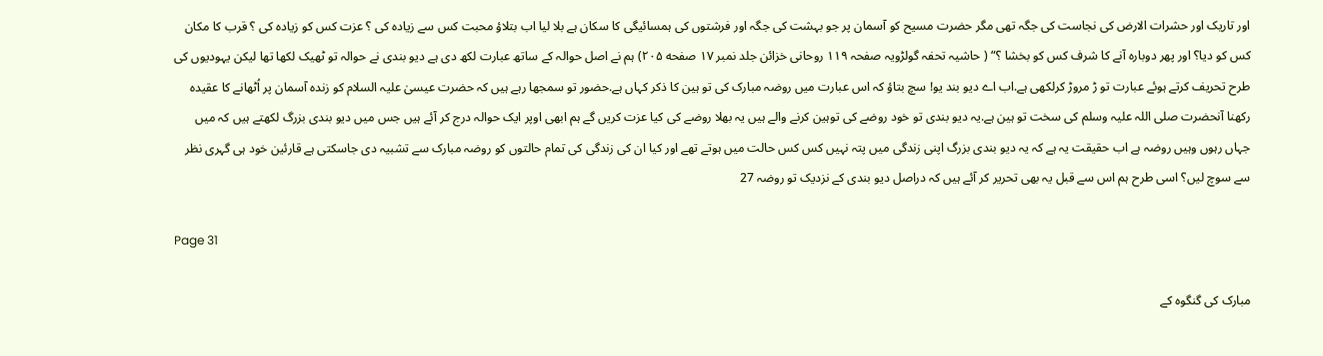اور تاریک اور حشرات الارض کی نجاست کی جگہ تھی مگر حضرت مسیح کو آسمان پر جو بہشت کی جگہ اور فرشتوں کی ہمسائیگی کا سکان ہے بلا لیا اب بتلاؤ محبت کس سے زیادہ کی ؟ عزت کس کو زیادہ کی ؟ قرب کا مکان کس کو دیا؟ اور پھر دوبارہ آنے کا شرف کس کو بخشا ؟“ ( حاشیہ تحفہ گولڑویہ صفحہ ۱۱۹ روحانی خزائن جلد نمبر ۱۷ صفحه ۲۰۵) ہم نے اصل حوالہ کے ساتھ عبارت لکھ دی ہے دیو بندی نے حوالہ تو ٹھیک لکھا تھا لیکن یہودیوں کی طرح تحریف کرتے ہوئے عبارت تو ڑ مروڑ کرلکھی ہے.اب اے دیو بند یو! سچ بتاؤ کہ اس عبارت میں روضہ مبارک کی تو ہین کا ذکر کہاں ہے.حضور تو سمجھا رہے ہیں کہ حضرت عیسیٰ علیہ السلام کو زندہ آسمان پر اُٹھانے کا عقیدہ رکھنا آنحضرت صلی اللہ علیہ وسلم کی سخت تو ہین ہے.یہ دیو بندی تو خود روضے کی توہین کرنے والے ہیں یہ بھلا روضے کی کیا عزت کریں گے ہم ابھی اوپر ایک حوالہ درج کر آئے ہیں جس میں دیو بندی بزرگ لکھتے ہیں کہ میں جہاں رہوں وہیں روضہ ہے اب حقیقت یہ ہے کہ یہ دیو بندی بزرگ اپنی زندگی میں پتہ نہیں کس کس حالت میں ہوتے تھے اور کیا ان کی زندگی کی تمام حالتوں کو روضہ مبارک سے تشبیہ دی جاسکتی ہے قارئین خود ہی گہری نظر سے سوچ لیں؟ اسی طرح ہم اس سے قبل یہ بھی تحریر کر آئے ہیں کہ دراصل دیو بندی کے نزدیک تو روضہ 27

Page 31

مبارک کی گنگوہ کے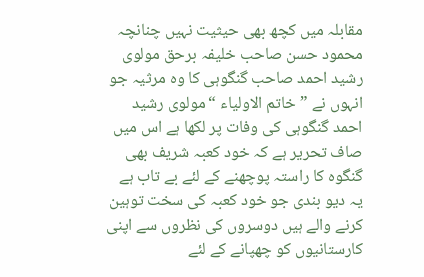مقابلہ میں کچھ بھی حیثیت نہیں چنانچہ محمود حسن صاحب خلیفہ برحق مولوی رشید احمد صاحب گنگوہی کا وہ مرثیہ جو انہوں نے ” خاتم الاولیاء “مولوی رشید احمد گنگوہی کی وفات پر لکھا ہے اس میں صاف تحریر ہے کہ خود کعبہ شریف بھی گنگوہ کا راستہ پوچھنے کے لئے بے تاب ہے یہ دیو بندی جو خود کعبہ کی سخت توہین کرنے والے ہیں دوسروں کی نظروں سے اپنی کارستانیوں کو چھپانے کے لئے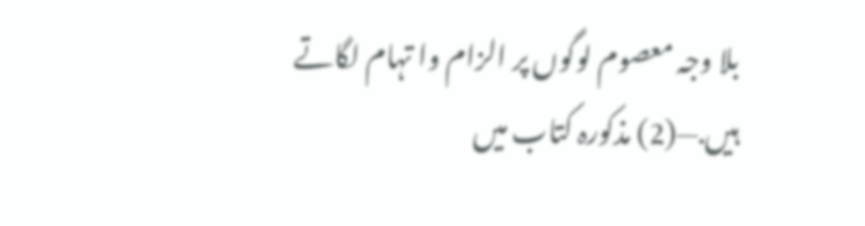بلا وجہ معصوم لوگوں پر الزام وا تہام لگاتے ہیں.—(2) مذکورہ کتاب میں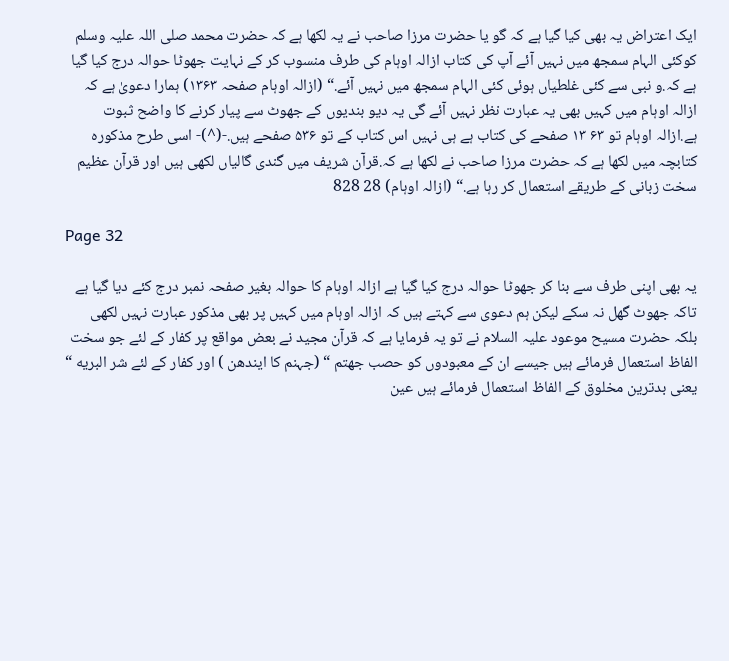ایک اعتراض یہ بھی کیا گیا ہے کہ گو یا حضرت مرزا صاحب نے یہ لکھا ہے کہ حضرت محمد صلی اللہ علیہ وسلم کوکئی الہام سمجھ میں نہیں آئے آپ کی کتاب ازالہ اوہام کی طرف منسوب کر کے نہایت جھوٹا حوالہ درج کیا گیا ہے کہ.و نبی سے کئی غلطیاں ہوئی کئی الہام سمجھ میں نہیں آئے.“ (ازالہ اوہام صفحہ ۱۳۶۳) ہمارا دعویٰ ہے کہ ازالہ اوہام میں کہیں بھی یہ عبارت نظر نہیں آئے گی یہ دیو بندیوں کے جھوٹ سے پیار کرنے کا واضح ثبوت ہے.ازالہ اوہام تو ۶۳ ۱۳ صفحے کی کتاب ہے ہی نہیں اس کتاب کے تو ۵۳۶ صفحے ہیں.-(^)- اسی طرح مذکورہ کتابچہ میں لکھا ہے کہ حضرت مرزا صاحب نے لکھا ہے کہ.قرآن شریف میں گندی گالیاں لکھی ہیں اور قرآن عظیم سخت زبانی کے طریقے استعمال کر رہا ہے.“ (ازالہ اوہام) 28 828

Page 32

یہ بھی اپنی طرف سے بنا کر جھوٹا حوالہ درج کیا گیا ہے ازالہ اوہام کا حوالہ بغیر صفحہ نمبر درج کئے دیا گیا ہے تاکہ جھوٹ گھل نہ سکے لیکن ہم دعوی سے کہتے ہیں کہ ازالہ اوہام میں کہیں پر بھی مذکور عبارت نہیں لکھی بلکہ حضرت مسیح موعود علیہ السلام نے تو یہ فرمایا ہے کہ قرآن مجید نے بعض مواقع پر کفار کے لئے جو سخت الفاظ استعمال فرمائے ہیں جیسے ان کے معبودوں کو حصب جھتم “ (جہنم کا ایندھن ) اور کفار کے لئے شر البريه “ یعنی بدترین مخلوق کے الفاظ استعمال فرمائے ہیں عین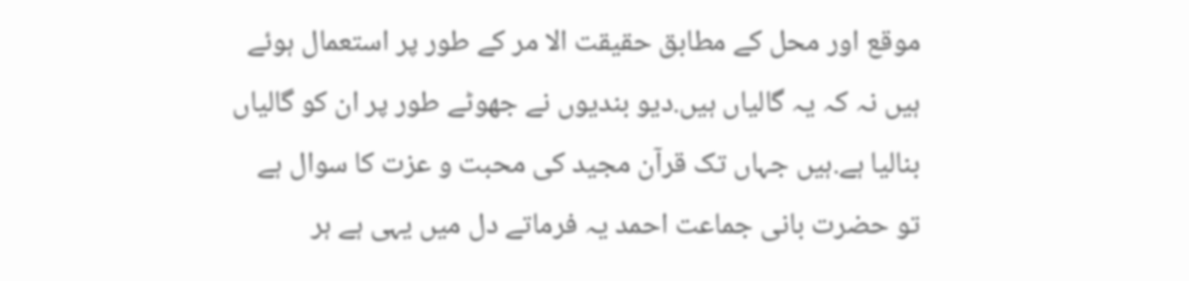موقع اور محل کے مطابق حقیقت الا مر کے طور پر استعمال ہوئے ہیں نہ کہ یہ گالیاں ہیں.دیو بندیوں نے جھوٹے طور پر ان کو گالیاں بنالیا ہے.ہیں جہاں تک قرآن مجید کی محبت و عزت کا سوال ہے تو حضرت بانی جماعت احمد یہ فرماتے دل میں یہی ہے ہر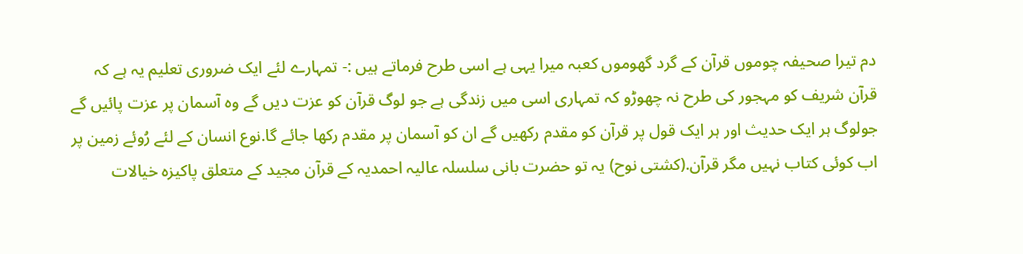دم تیرا صحیفہ چوموں قرآن کے گرد گھوموں کعبہ میرا یہی ہے اسی طرح فرماتے ہیں :- تمہارے لئے ایک ضروری تعلیم یہ ہے کہ قرآن شریف کو مہجور کی طرح نہ چھوڑو کہ تمہاری اسی میں زندگی ہے جو لوگ قرآن کو عزت دیں گے وہ آسمان پر عزت پائیں گے جولوگ ہر ایک حدیث اور ہر ایک قول پر قرآن کو مقدم رکھیں گے ان کو آسمان پر مقدم رکھا جائے گا.نوع انسان کے لئے رُوئے زمین پر اب کوئی کتاب نہیں مگر قرآن.(کشتی نوح) یہ تو حضرت بانی سلسلہ عالیہ احمدیہ کے قرآن مجید کے متعلق پاکیزہ خیالات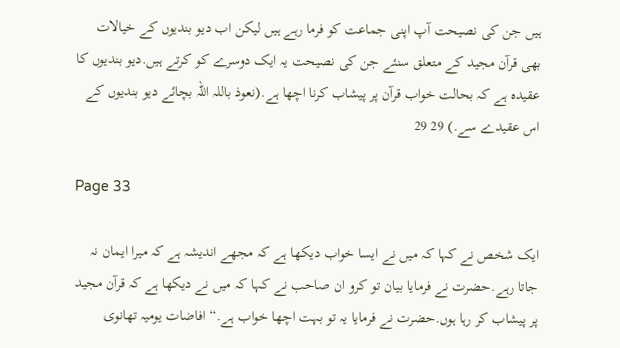ہیں جن کی نصیحت آپ اپنی جماعت کو فرما رہے ہیں لیکن اب دیو بندیوں کے خیالات بھی قرآن مجید کے متعلق سنئے جن کی نصیحت یہ ایک دوسرے کو کرتے ہیں.دیو بندیوں کا عقیدہ ہے کہ بحالت خواب قرآن پر پیشاب کرنا اچھا ہے.(نعوذ باللہ اللہ بچائے دیو بندیوں کے اس عقیدے سے.) 29 29

Page 33

ایک شخص نے کہا کہ میں نے ایسا خواب دیکھا ہے کہ مجھے اندیشہ ہے کہ میرا ایمان نہ جاتا رہے.حضرت نے فرمایا بیان تو کرو ان صاحب نے کہا کہ میں نے دیکھا ہے کہ قرآن مجید پر پیشاب کر رہا ہوں.حضرت نے فرمایا یہ تو بہت اچھا خواب ہے.“ افاضات یومیہ تھانوی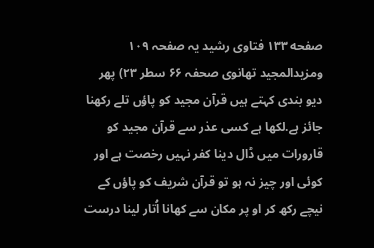صفحه ۱۳۳ فتاوی رشید یہ صفحہ ۱۰۹ ومزیدالمجید تھانوی صحفہ ۶۶ سطر ۲۳) پھر دیو بندی کہتے ہیں قرآن مجید کو پاؤں تلے رکھنا جائز ہے.لکھا ہے کسی عذر سے قرآن مجید کو قارورات میں ڈال دینا کفر نہیں رخصت ہے اور کوئی اور چیز نہ ہو تو قرآن شریف کو پاؤں کے نیچے رکھ کر او پر مکان سے کھانا اُتار لینا درست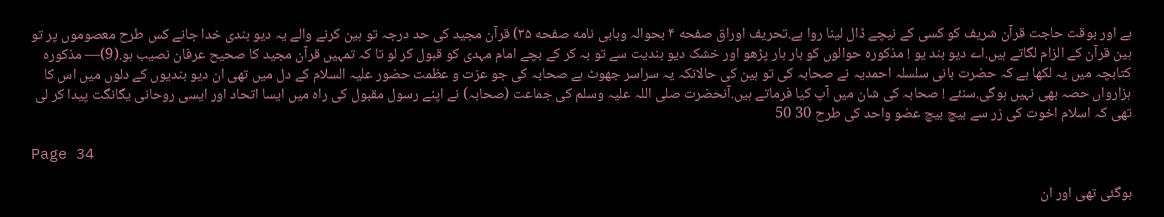ہے اور بوقت حاجت قرآن شریف کو کسی کے نیچے ڈال لینا روا ہے.تحریف اوراق صفحه ۴ بحوالہ وہابی نامه صفحه ۳۵) قرآن مجید کی حد درجہ تو ہین کرنے والے یہ دیو بندی خدا جانے کس طرح معصوموں پر تو ہین قرآن کے الزام لگاتے ہیں.اے دیو بند یو ! مذکورہ حوالوں کو بار بار پڑھو اور خشک دیو بندیت سے تو بہ کر کے بچے امام مہدی کو قبول کر لو تا کہ تمہیں قرآن مجید کا صحیح عرفان نصیب ہو.(9)— مذکورہ کتابچہ میں یہ لکھا ہے کہ حضرت بانی سلسلہ احمدیہ نے صحابہ کی تو ہین کی حالانکہ یہ سراسر جھوٹ ہے صحابہ کی جو عزت و عظمت حضور علیہ السلام کے دل میں تھی ان دیو بندیوں کے دلوں میں اس کا ہزارواں حصہ بھی نہیں ہوگی.سنئے ! صحابہ کی شان میں آپ کیا فرماتے ہیں.آنحضرت صلی اللہ علیہ وسلم کی جماعت (صحابہ) نے اپنے رسول مقبول کی راہ میں ایسا اتحاد اور ایسی روحانی یگانگت پیدا کر لی تھی کہ اسلام اخوت کی زر سے بیچ بیچ عضو واحد کی طرح 30 50

Page 34

ہوگئی تھی اور ان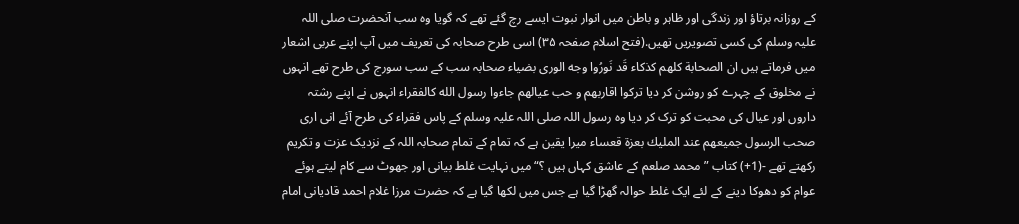کے روزانہ برتاؤ اور زندگی اور ظاہر و باطن میں انوار نبوت ایسے رچ گئے تھے کہ گویا وہ سب آنحضرت صلی اللہ علیہ وسلم کی کسی تصویریں تھیں.(فتح اسلام صفحہ ۳۵) اسی طرح صحابہ کی تعریف میں آپ اپنے عربی اشعار میں فرماتے ہیں ان الصحابة كلهم كذكاء قَد نَورُوا وجه الورى بضياء صحابہ سب کے سب سورج کی طرح تھے انہوں نے مخلوق کے چہرے کو روشن کر دیا تركوا اقاربهم و حب عيالهم جاءوا رسول الله كالفقراء انہوں نے اپنے رشتہ داروں اور عیال کی محبت کو ترک کر دیا وہ رسول اللہ صلی اللہ علیہ وسلم کے پاس فقراء کی طرح آئے انى ارى صحب الرسول جميعهم عند المليك بعزة قعساء میرا یقین ہے کہ تمام کے تمام صحابہ اللہ کے نزدیک عزت و تکریم رکھتے تھے -(1+) کتاب ”محمد صلعم کے عاشق کہاں ہیں ؟“ میں نہایت غلط بیانی اور جھوٹ سے کام لیتے ہوئے عوام کو دھوکا دینے کے لئے ایک غلط حوالہ گھڑا گیا ہے جس میں لکھا گیا ہے کہ حضرت مرزا غلام احمد قادیانی امام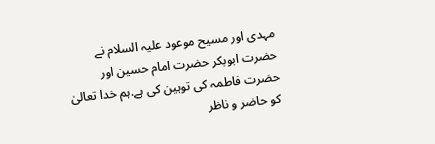مہدی اور مسیح موعود علیہ السلام نے حضرت ابوبکر حضرت امام حسین اور حضرت فاطمہ کی توہین کی ہے.ہم خدا تعالیٰ کو حاضر و ناظر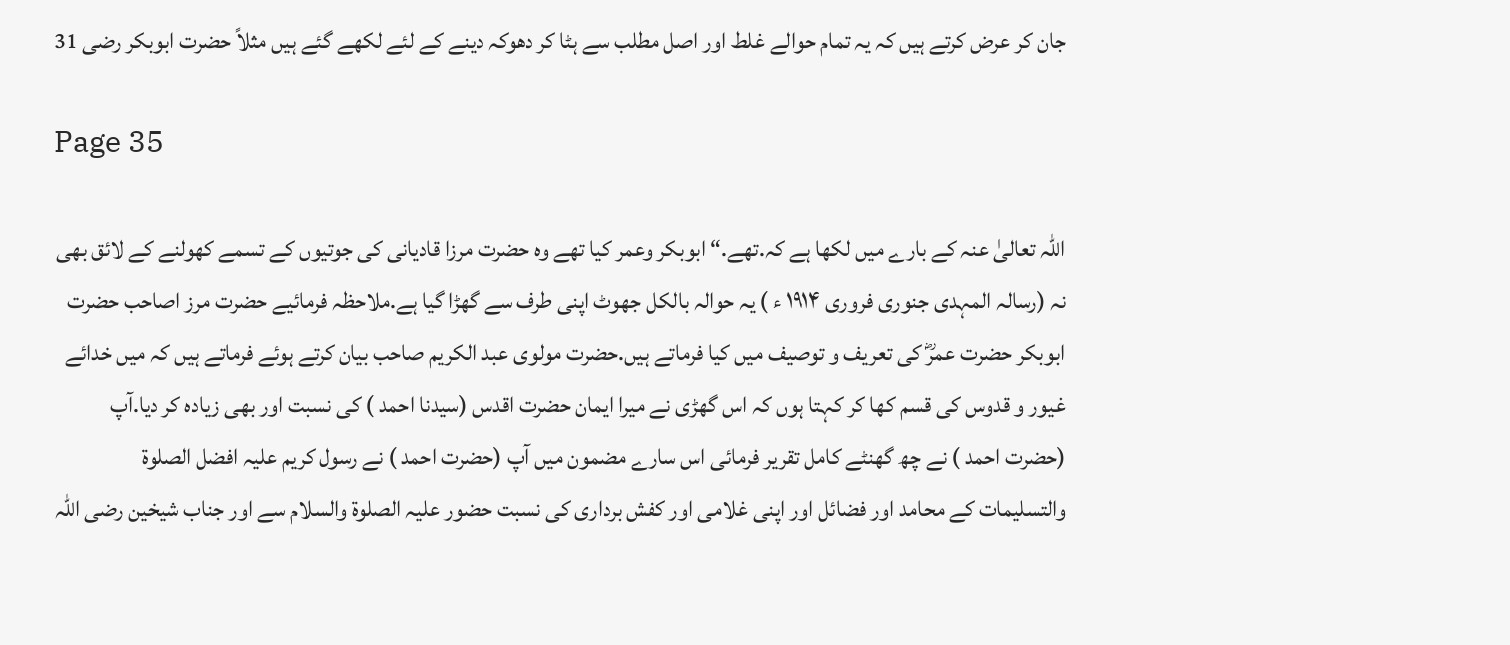جان کر عرض کرتے ہیں کہ یہ تمام حوالے غلط اور اصل مطلب سے ہٹا کر دھوکہ دینے کے لئے لکھے گئے ہیں مثلاً حضرت ابوبکر رضی 31

Page 35

اللہ تعالیٰ عنہ کے بارے میں لکھا ہے کہ.تھے.“ ابوبکر وعمر کیا تھے وہ حضرت مرزا قادیانی کی جوتیوں کے تسمے کھولنے کے لائق بھی نہ (رسالہ المہدی جنوری فروری ۱۹۱۴ ء ) یہ حوالہ بالکل جھوٹ اپنی طرف سے گھڑا گیا ہے.ملاحظہ فرمائیے حضرت مرز اصاحب حضرت ابوبکر حضرت عمرؓ کی تعریف و توصیف میں کیا فرماتے ہیں.حضرت مولوی عبد الکریم صاحب بیان کرتے ہوئے فرماتے ہیں کہ میں خدائے غیور و قدوس کی قسم کھا کر کہتا ہوں کہ اس گھڑی نے میرا ایمان حضرت اقدس (سیدنا احمد ) کی نسبت اور بھی زیادہ کر دیا.آپ (حضرت احمد ) نے چھ گھنٹے کامل تقریر فرمائی اس سارے مضمون میں آپ (حضرت احمد ) نے رسول کریم علیہ افضل الصلوۃ والتسلیمات کے محامد اور فضائل اور اپنی غلامی اور کفش برداری کی نسبت حضور علیہ الصلوۃ والسلام سے اور جناب شیخین رضی اللہ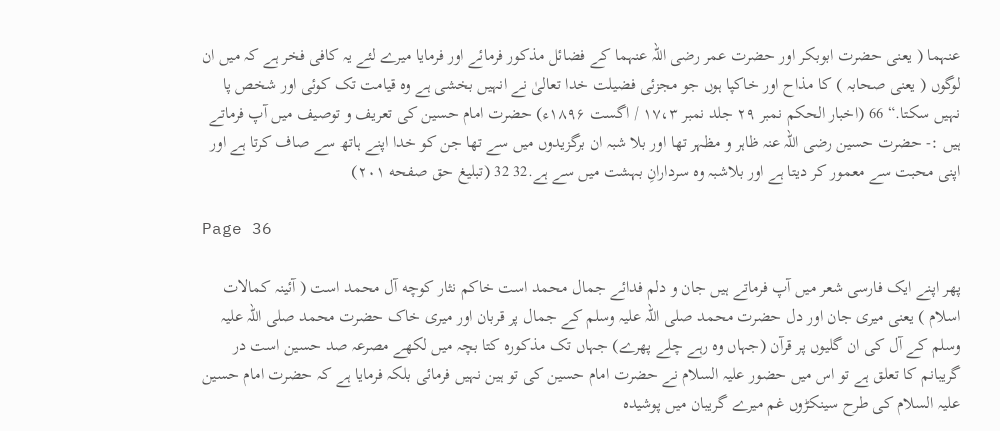عنہما ( یعنی حضرت ابوبکر اور حضرت عمر رضی اللہ عنہما کے فضائل مذکور فرمائے اور فرمایا میرے لئے یہ کافی فخر ہے کہ میں ان لوگوں ( یعنی صحابہ ) کا مذاح اور خاکپا ہوں جو مجزئی فضیلت خدا تعالیٰ نے انہیں بخشی ہے وہ قیامت تک کوئی اور شخص پا نہیں سکتا.“ 66 (اخبار الحکم نمبر ۲۹ جلد نمبر ۱۷،۳ / اگست ۱۸۹۶ء) حضرت امام حسین کی تعریف و توصیف میں آپ فرماتے ہیں :- حضرت حسین رضی اللہ عنہ ظاہر و مظہر تھا اور بلا شبہ ان برگزیدوں میں سے تھا جن کو خدا اپنے ہاتھ سے صاف کرتا ہے اور اپنی محبت سے معمور کر دیتا ہے اور بلاشبہ وہ سردارانِ بہشت میں سے ہے.32 32 (تبلیغ حق صفحه ۲۰۱)

Page 36

پھر اپنے ایک فارسی شعر میں آپ فرماتے ہیں جان و دلم فدائے جمال محمد است خاکم نثار کوچه آل محمد است ( آئینہ کمالات اسلام ) یعنی میری جان اور دل حضرت محمد صلی اللہ علیہ وسلم کے جمال پر قربان اور میری خاک حضرت محمد صلی اللہ علیہ وسلم کے آل کی ان گلیوں پر قرآن (جہاں وہ رہے چلے پھرے) جہاں تک مذکورہ کتا بچہ میں لکھے مصرعہ صد حسین است در گریبانم کا تعلق ہے تو اس میں حضور علیہ السلام نے حضرت امام حسین کی تو ہین نہیں فرمائی بلکہ فرمایا ہے کہ حضرت امام حسین علیہ السلام کی طرح سینکڑوں غم میرے گریبان میں پوشیدہ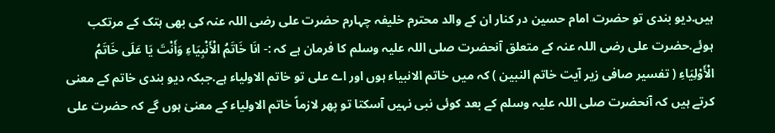ہیں.دیو بندی تو حضرت امام حسین در کنار ان کے والد محترم خلیفہ چہارم حضرت علی رضی اللہ عنہ کی بھی ہتک کے مرتکب ہوئے.حضرت علی رضی اللہ عنہ کے متعلق آنحضرت صلی اللہ علیہ وسلم کا فرمان ہے کہ :- انَا خَاتَمُ الْأَنْبِيَاءِ وَأَنْتَ يَا عَلَى خَاتَمُ الْأَوْلِيَاءِ ( تفسیر صافی زیر آیت خاتم النبین ) کہ میں خاتم الانبیاء ہوں اور اے علی تو خاتم الاولیاء ہے.جبکہ دیو بندی خاتم کے معنی کرتے ہیں کہ آنحضرت صلی اللہ علیہ وسلم کے بعد کوئی نبی نہیں آسکتا تو پھر لازماً خاتم الاولیاء کے معنیٰ ہوں گے کہ حضرت علی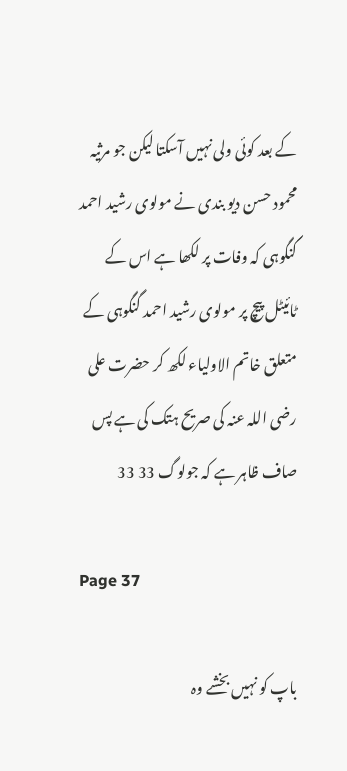کے بعد کوئی ولی نہیں آسکتا لیکن جو مرثیہ محمود حسن دیو بندی نے مولوی رشید احمد گنگوہی کہ وفات پر لکھا ہے اس کے ٹائیٹل پیچ پر مولوی رشید احمد گنگوہی کے متعلق خاتم الاولیاء لکھ کر حضرت علی رضی اللہ عنہ کی صریح ہتک کی ہے پس صاف ظاہر ہے کہ جولوگ 33 33

Page 37

باپ کو نہیں بخشے وہ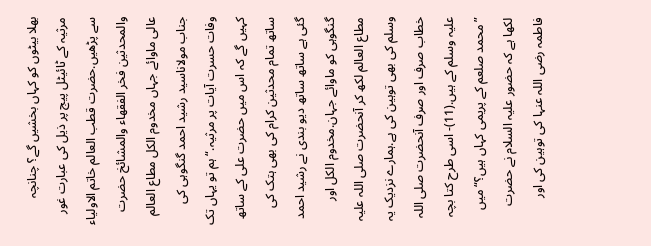بھلا بیٹوں کو کہاں بخشیں گے؟ چنانچہ مرثیہ کے ٹائیٹل پیج پر ذیل کی عبارت غور سے پڑھیں.حضرت قطب العالم خاتم الاولیاء والمحدثین فخر الفقهاء والمشائخ حضرت عالی ماوائے جہاں مخدوم الکل مطاع العالم جناب مولاناسید رشید احمد گنگوہی کی وفات حسرت آیات پر مرثیہ.“ ہم تو یہاں تک کہیں گے کہ اس میں حضرت علی کے ساتھ ساتھ تمام محدثین کرام کی بھی ہتک کی گئی ہے ساتھ ساتھ دیو بندی نے رشید احمد گنگوہی کو ماوائے جہان.مخدوم الکل اور مطاع العالم لکھ کر آنحضرت صلی اللہ علیہ وسلم کی بھی توہین کی ہے.ہمارے نزدیک یہ خطاب صرف اور صرف آنحضرت صلی اللہ علیہ وسلم کے ہیں.(11)- اسی طرح کتا بچہ ”محمد صلعم کے پریمی کہاں ہیں؟“ میں لکھا ہے کہ حضور علیہ السلام نے حضرت فاطمہ رضی اللہ عنہا کی توہین کی اور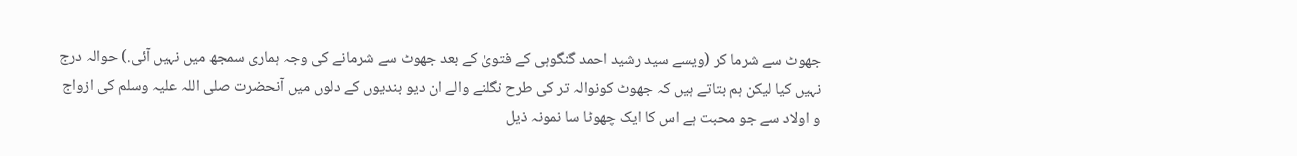جھوٹ سے شرما کر (ویسے سید رشید احمد گنگوہی کے فتویٰ کے بعد جھوٹ سے شرمانے کی وجہ ہماری سمجھ میں نہیں آئی.) حوالہ درج نہیں کیا لیکن ہم بتاتے ہیں کہ جھوٹ کونوالہ تر کی طرح نگلنے والے ان دیو بندیوں کے دلوں میں آنحضرت صلی اللہ علیہ وسلم کی ازواج و اولاد سے جو محبت ہے اس کا ایک چھوٹا سا نمونہ ذیل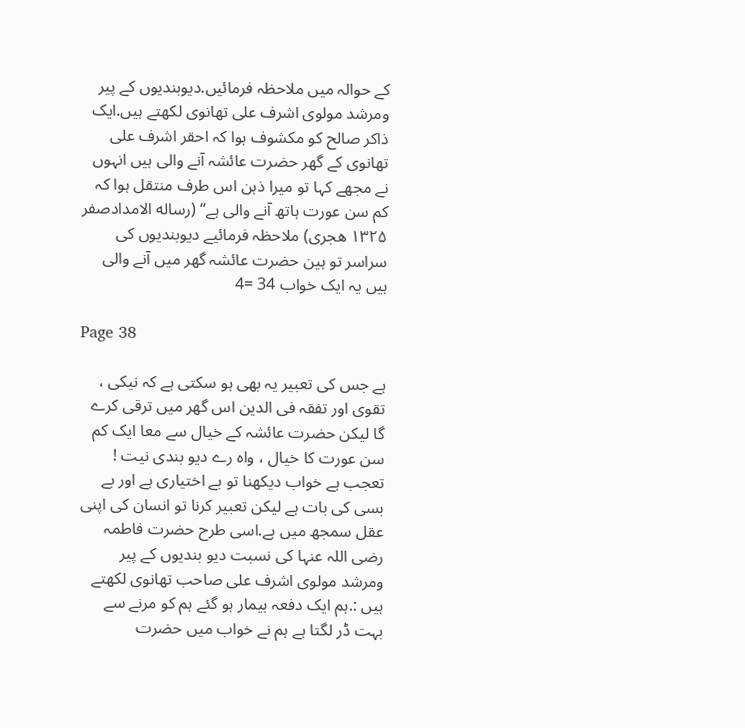کے حوالہ میں ملاحظہ فرمائیں.دیوبندیوں کے پیر ومرشد مولوی اشرف علی تھانوی لکھتے ہیں.ایک ذاکر صالح کو مکشوف ہوا کہ احقر اشرف علی تھانوی کے گھر حضرت عائشہ آنے والی ہیں انہوں نے مجھے کہا تو میرا ذہن اس طرف منتقل ہوا کہ کم سن عورت ہاتھ آنے والی ہے“ (رساله الامدادصفر ۱۳۲۵ هجری) ملاحظہ فرمائیے دیوبندیوں کی سراسر تو ہین حضرت عائشہ گھر میں آنے والی ہیں یہ ایک خواب 34 =4

Page 38

ہے جس کی تعبیر یہ بھی ہو سکتی ہے کہ نیکی ، تقوی اور تفقہ فی الدین اس گھر میں ترقی کرے گا لیکن حضرت عائشہ کے خیال سے معا ایک کم سن عورت کا خیال ، واہ رے دیو بندی نیت ! تعجب ہے خواب دیکھنا تو بے اختیاری ہے اور بے بسی کی بات ہے لیکن تعبیر کرنا تو انسان کی اپنی عقل سمجھ میں ہے.اسی طرح حضرت فاطمہ رضی اللہ عنہا کی نسبت دیو بندیوں کے پیر ومرشد مولوی اشرف علی صاحب تھانوی لکھتے ہیں :.ہم ایک دفعہ بیمار ہو گئے ہم کو مرنے سے بہت ڈر لگتا ہے ہم نے خواب میں حضرت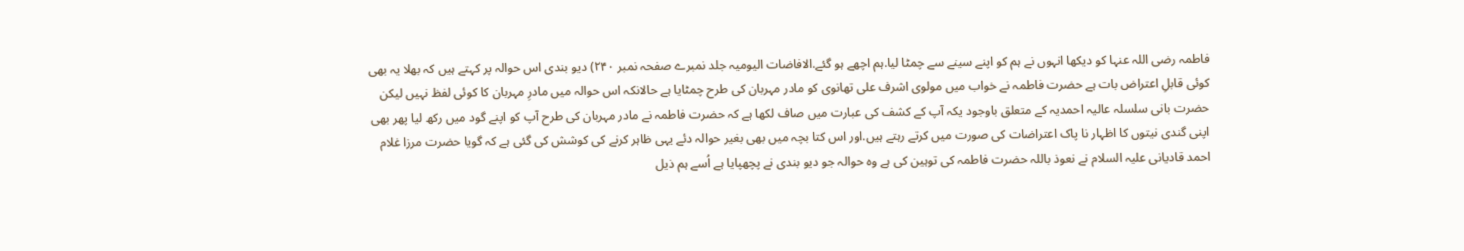فاطمہ رضی اللہ عنہا کو دیکھا انہوں نے ہم کو اپنے سینے سے چمٹا لیا.ہم اچھے ہو گئے.الافاضات الیومیہ جلد نمبرے صفحہ نمبر ۲۴۰) دیو بندی اس حوالہ پر کہتے ہیں کہ بھلا یہ بھی کوئی قابلِ اعتراض بات ہے حضرت فاطمہ نے خواب میں مولوی اشرف علی تھانوی کو مادر مہربان کی طرح چمٹایا ہے حالانکہ اس حوالہ میں مادرِ مہربان کا کوئی لفظ نہیں لیکن حضرت بانی سلسلہ عالیہ احمدیہ کے متعلق باوجود یکہ آپ کے کشف کی عبارت میں صاف لکھا ہے کہ حضرت فاطمہ نے مادر مہربان کی طرح آپ کو اپنے گود میں رکھ لیا پھر بھی اپنی گندی نیتوں کا اظہار نا پاک اعتراضات کی صورت میں کرتے رہتے ہیں.اور اس کتا بچہ میں بھی بغیر حوالہ دئے یہی ظاہر کرنے کی کوشش کی گئی ہے کہ گویا حضرت مرزا غلام احمد قادیانی علیہ السلام نے نعوذ باللہ حضرت فاطمہ کی توہین کی ہے وہ حوالہ جو دیو بندی نے پچھپایا ہے اُسے ہم ذیل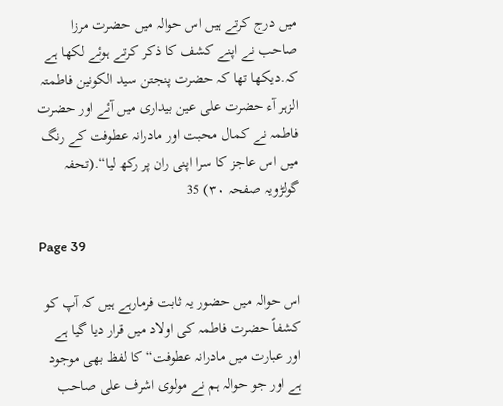میں درج کرتے ہیں اس حوالہ میں حضرت مرزا صاحب نے اپنے کشف کا ذکر کرتے ہوئے لکھا ہے کہ.دیکھا تھا کہ حضرت پنجتن سید الکونین فاطمتہ الزہر آء حضرت علی عین بیداری میں آئے اور حضرت فاطمہ نے کمال محبت اور مادرانہ عطوفت کے رنگ میں اس عاجز کا سرا اپنی ران پر رکھ لیا“.(تحفہ گولڑویہ صفحہ ۳۰) 35

Page 39

اس حوالہ میں حضور یہ ثابت فرمارہے ہیں کہ آپ کو کشفاً حضرت فاطمہ کی اولاد میں قرار دیا گیا ہے اور عبارت میں مادرانہ عطوفت“ کا لفظ بھی موجود ہے اور جو حوالہ ہم نے مولوی اشرف علی صاحب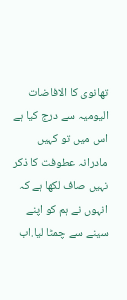تھانوی کا الافاضات الیومیہ سے درج کیا ہے اس میں تو کہیں مادرانہ عطوفت کا ذکر نہیں صاف لکھا ہے کہ انہوں نے ہم کو اپنے سینے سے چمٹا لیا.اب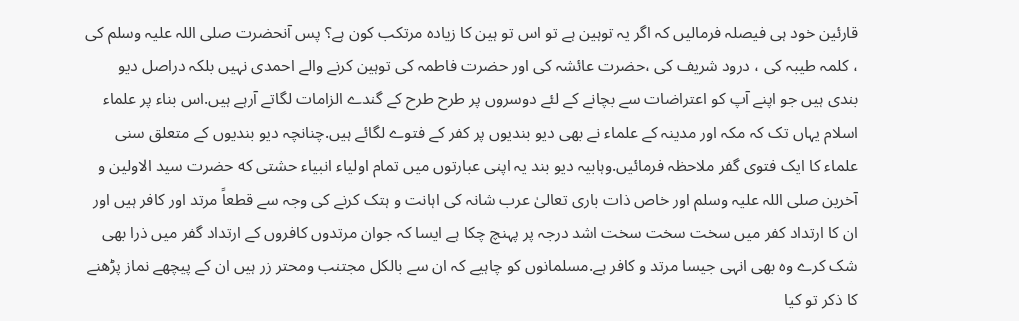قارئین خود ہی فیصلہ فرمالیں کہ اگر یہ توہین ہے تو اس تو ہین کا زیادہ مرتکب کون ہے؟ پس آنحضرت صلی اللہ علیہ وسلم کی ، کلمہ طیبہ کی ، درود شریف کی ،حضرت عائشہ کی اور حضرت فاطمہ کی توہین کرنے والے احمدی نہیں بلکہ دراصل دیو بندی ہیں جو اپنے آپ کو اعتراضات سے بچانے کے لئے دوسروں پر طرح طرح کے گندے الزامات لگاتے آرہے ہیں.اس بناء پر علماء اسلام یہاں تک کہ مکہ اور مدینہ کے علماء نے بھی دیو بندیوں پر کفر کے فتوے لگائے ہیں.چنانچہ دیو بندیوں کے متعلق سنی علماء کا ایک فتوی گفر ملاحظہ فرمائیں.وہابیہ دیو بند یہ اپنی عبارتوں میں تمام اولیاء انبیاء حشتی که حضرت سید الاولین و آخرین صلی اللہ علیہ وسلم اور خاص ذات باری تعالیٰ عرب شانہ کی اہانت و ہتک کرنے کی وجہ سے قطعاً مرتد اور کافر ہیں اور ان کا ارتداد کفر میں سخت سخت سخت اشد درجہ پر پہنچ چکا ہے ایسا کہ جوان مرتدوں کافروں کے ارتداد گفر میں ذرا بھی شک کرے وہ بھی انہی جیسا مرتد و کافر ہے.مسلمانوں کو چاہیے کہ ان سے بالکل مجتنب ومحتر زر ہیں ان کے پیچھے نماز پڑھنے کا ذکر تو کیا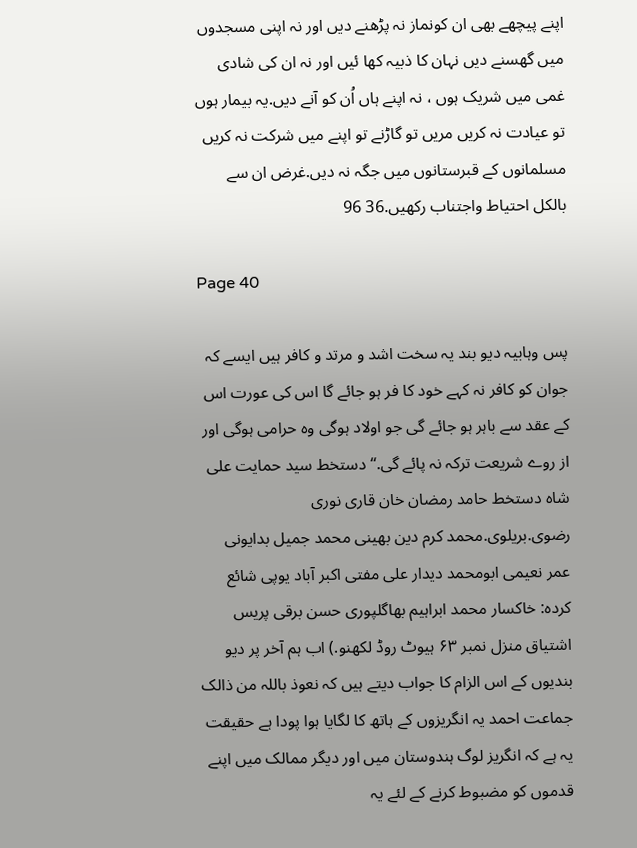اپنے پیچھے بھی ان کونماز نہ پڑھنے دیں اور نہ اپنی مسجدوں میں گھسنے دیں نہان کا ذبیہ کھا ئیں اور نہ ان کی شادی غمی میں شریک ہوں ، نہ اپنے ہاں اُن کو آنے دیں.یہ بیمار ہوں تو عیادت نہ کریں مریں تو گاڑنے تو اپنے میں شرکت نہ کریں مسلمانوں کے قبرستانوں میں جگہ نہ دیں.غرض ان سے بالکل احتیاط واجتناب رکھیں.36 96

Page 40

پس وہابیہ دیو بند یہ سخت اشد و مرتد و کافر ہیں ایسے کہ جوان کو کافر نہ کہے خود کا فر ہو جائے گا اس کی عورت اس کے عقد سے باہر ہو جائے گی جو اولاد ہوگی وہ حرامی ہوگی اور از روے شریعت ترکہ نہ پائے گی.“ دستخط سید حمایت علی شاہ دستخط حامد رمضان خان قاری نوری رضوی.بریلوی.محمد کرم دین بھینی محمد جمیل بدایونی عمر نعیمی ابومحمد دیدار علی مفتی اکبر آباد یوپی شائع کردہ: خاکسار محمد ابراہیم بھاگلپوری حسن برقی پریس اشتیاق منزل نمبر ۶۳ ہیوٹ روڈ لکھنو.) اب ہم آخر پر دیو بندیوں کے اس الزام کا جواب دیتے ہیں کہ نعوذ باللہ من ذالک جماعت احمد یہ انگریزوں کے ہاتھ کا لگایا ہوا پودا ہے حقیقت یہ ہے کہ انگریز لوگ ہندوستان میں اور دیگر ممالک میں اپنے قدموں کو مضبوط کرنے کے لئے یہ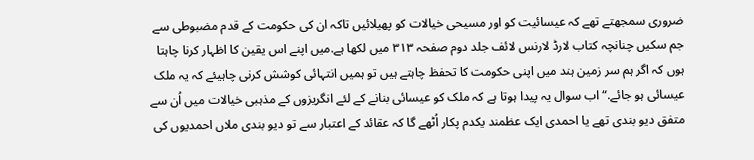ضروری سمجھتے تھے کہ عیسائیت کو اور مسیحی خیالات کو پھیلائیں تاکہ ان کی حکومت کے قدم مضبوطی سے جم سکیں چنانچہ کتاب لارڈ لارنس لائف جلد دوم صفحہ ۳۱۳ میں لکھا ہے.میں اپنے اس یقین کا اظہار کرنا چاہتا ہوں کہ اگر ہم سر زمین ہند میں اپنی حکومت کا تحفظ چاہتے ہیں تو ہمیں انتہائی کوشش کرنی چاہیئے کہ یہ ملک عیسائی ہو جائے.“ اب سوال یہ پیدا ہوتا ہے کہ ملک کو عیسائی بنانے کے لئے انگریزوں کے مذہبی خیالات میں اُن سے متفق دیو بندی تھے یا احمدی ایک عظمند یکدم پکار اُٹھے گا کہ عقائد کے اعتبار سے تو دیو بندی ملاں احمدیوں کی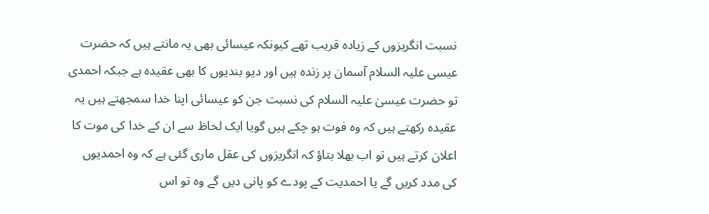نسبت انگریزوں کے زیادہ قریب تھے کیونکہ عیسائی بھی یہ مانتے ہیں کہ حضرت عیسی علیہ السلام آسمان پر زندہ ہیں اور دیو بندیوں کا بھی عقیدہ ہے جبکہ احمدی تو حضرت عیسیٰ علیہ السلام کی نسبت جن کو عیسائی اپنا خدا سمجھتے ہیں یہ عقیدہ رکھتے ہیں کہ وہ فوت ہو چکے ہیں گویا ایک لحاظ سے ان کے خدا کی موت کا اعلان کرتے ہیں تو اب بھلا بتاؤ کہ انگریزوں کی عقل ماری گئی ہے کہ وہ احمدیوں کی مدد کریں گے یا احمدیت کے پودے کو پانی دیں گے وہ تو اس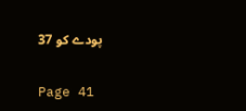پودے کو 37

Page 41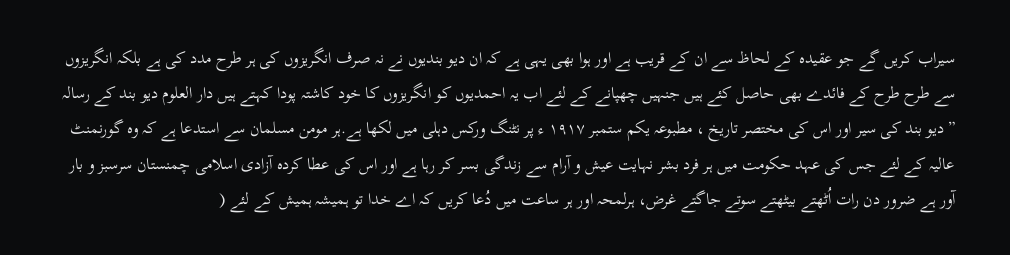سیراب کریں گے جو عقیدہ کے لحاظ سے ان کے قریب ہے اور ہوا بھی یہی ہے کہ ان دیو بندیوں نے نہ صرف انگریزوں کی ہر طرح مدد کی ہے بلکہ انگریزوں سے طرح طرح کے فائدے بھی حاصل کئے ہیں جنہیں چھپانے کے لئے اب یہ احمدیوں کو انگریزوں کا خود کاشتہ پودا کہتے ہیں دار العلوم دیو بند کے رسالہ ”دیو بند کی سیر اور اس کی مختصر تاریخ ، مطبوعہ یکم ستمبر ۱۹۱۷ ء پر نٹنگ ورکس دہلی میں لکھا ہے.ہر مومن مسلمان سے استدعا ہے کہ وہ گورنمنٹ عالیہ کے لئے جس کی عہد حکومت میں ہر فرد بشر نہایت عیش و آرام سے زندگی بسر کر رہا ہے اور اس کی عطا کردہ آزادی اسلامی چمنستان سرسبز و بار آور ہے ضرور دن رات اُٹھتے بیٹھتے سوتے جاگتے غرض، ہرلمحہ اور ہر ساعت میں دُعا کریں کہ اے خدا تو ہمیشہ ہمیش کے لئے (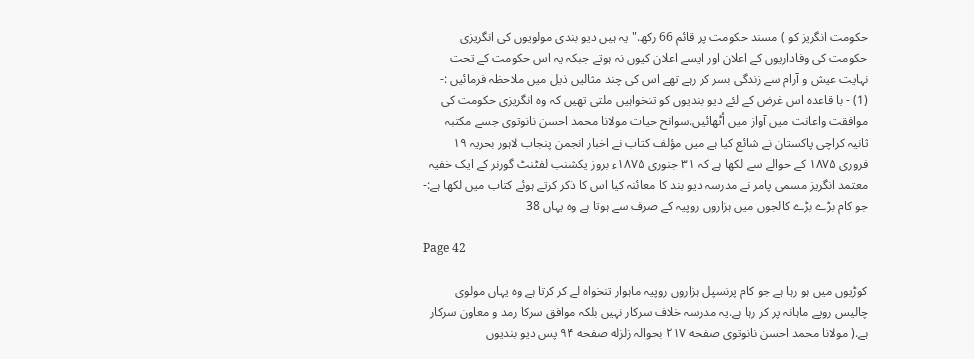حکومت انگریز کو ) مسند حکومت پر قائم 66 رکھ." یہ ہیں دیو بندی مولویوں کی انگریزی حکومت کی وفاداریوں کے اعلان اور ایسے اعلان کیوں نہ ہوتے جبکہ یہ اس حکومت کے تحت نہایت عیش و آرام سے زندگی بسر کر رہے تھے اس کی چند مثالیں ذیل میں ملاحظہ فرمائیں :- (1) - با قاعدہ اس غرض کے لئے دیو بندیوں کو تنخواہیں ملتی تھیں کہ وہ انگریزی حکومت کی موافقت واعانت میں آواز میں اُٹھائیں.سوانح حیات مولانا محمد احسن نانوتوی جسے مکتبہ ثانیہ کراچی پاکستان نے شائع کیا ہے میں مؤلف کتاب نے اخبار انجمن پنجاب لاہور بحریہ ۱۹ فروری ۱۸۷۵ کے حوالے سے لکھا ہے کہ ۳۱ جنوری ۱۸۷۵ء بروز یکشنب لفٹنٹ گورنر کے ایک خفیہ معتمد انگریز مسمی پامر نے مدرسہ دیو بند کا معائنہ کیا اس کا ذکر کرتے ہوئے کتاب میں لکھا ہے:- جو کام بڑے بڑے کالجوں میں ہزاروں روپیہ کے صرف سے ہوتا ہے وہ یہاں 38

Page 42

کوڑیوں میں ہو رہا ہے جو کام پرنسپل ہزاروں روپیہ ماہوار تنخواہ لے کر کرتا ہے وہ یہاں مولوی چالیس روپے ماہانہ پر کر رہا ہے.یہ مدرسہ خلاف سرکار نہیں بلکہ موافق سرکا رمد و معاون سرکار ہے.( مولانا محمد احسن نانوتوی صفحه ۲۱۷ بحوالہ زلزله صفحه ۹۴ پس دیو بندیوں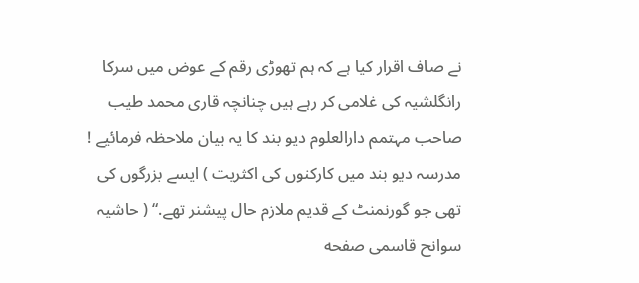نے صاف اقرار کیا ہے کہ ہم تھوڑی رقم کے عوض میں سرکا رانگلشیہ کی غلامی کر رہے ہیں چنانچہ قاری محمد طیب صاحب مہتمم دارالعلوم دیو بند کا یہ بیان ملاحظہ فرمائیے ! مدرسہ دیو بند میں کارکنوں کی اکثریت ) ایسے بزرگوں کی تھی جو گورنمنٹ کے قدیم ملازم حال پیشنر تھے.“ ( حاشیہ سوانح قاسمی صفحه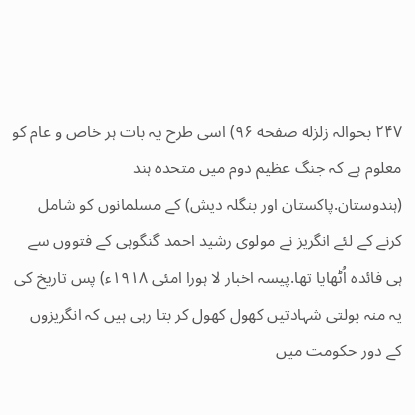۲۴۷ بحوالہ زلزله صفحه ۹۶) اسی طرح یہ بات ہر خاص و عام کو معلوم ہے کہ جنگ عظیم دوم میں متحدہ ہند (ہندوستان.پاکستان اور بنگلہ دیش) کے مسلمانوں کو شامل کرنے کے لئے انگریز نے مولوی رشید احمد گنگوہی کے فتووں سے ہی فائدہ اُٹھایا تھا.پیسہ اخبار لا ہورا امئی ۱۹۱۸ء) پس تاریخ کی یہ منہ بولتی شہادتیں کھول کھول کر بتا رہی ہیں کہ انگریزوں کے دور حکومت میں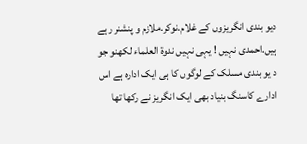دیو بندی انگریزوں کے غلام.نوکر.ملازم و پنشنر رہے ہیں.احمدی نہیں ! یہی نہیں ندوۃ العلماء لکھنو جو د یو بندی مسلک کے لوگوں کا ہی ایک ادارہ ہے اس ادارے کاسنگ بنیاد بھی ایک انگریز نے رکھا تھا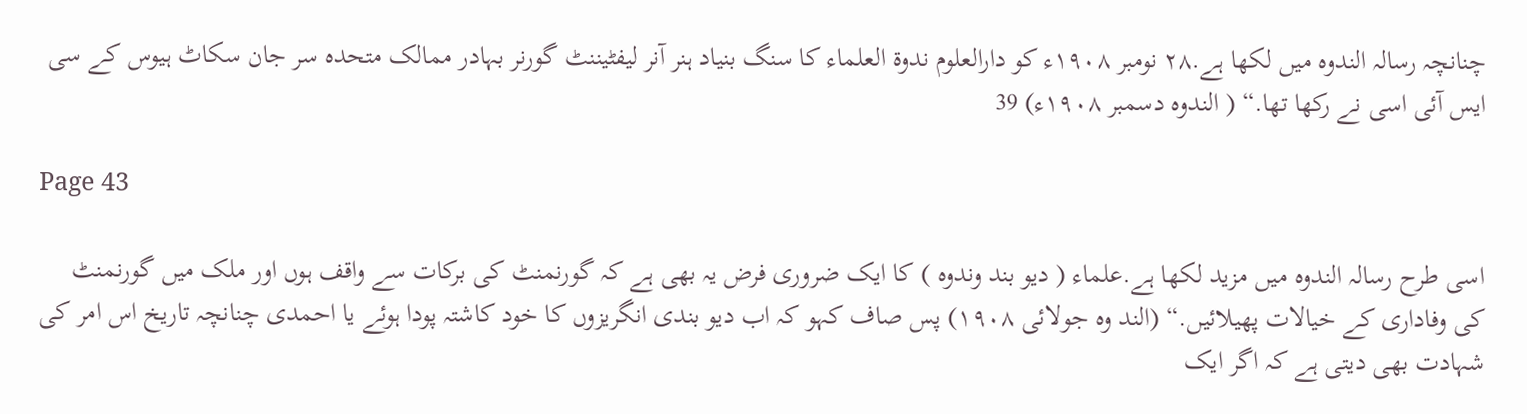چنانچہ رسالہ الندوہ میں لکھا ہے.۲۸ نومبر ۱۹۰۸ء کو دارالعلوم ندوۃ العلماء کا سنگ بنیاد ہنر آنر لیفٹیننٹ گورنر بہادر ممالک متحدہ سر جان سکاٹ ہیوس کے سی ایس آئی اسی نے رکھا تھا.“ ( الندوہ دسمبر ۱۹۰۸ء) 39

Page 43

اسی طرح رسالہ الندوہ میں مزید لکھا ہے.علماء ( دیو بند وندوہ ) کا ایک ضروری فرض یہ بھی ہے کہ گورنمنٹ کی برکات سے واقف ہوں اور ملک میں گورنمنٹ کی وفاداری کے خیالات پھیلائیں.“ (الند وہ جولائی ۱۹۰۸) پس صاف کہو کہ اب دیو بندی انگریزوں کا خود کاشتہ پودا ہوئے یا احمدی چنانچہ تاریخ اس امر کی شہادت بھی دیتی ہے کہ اگر ایک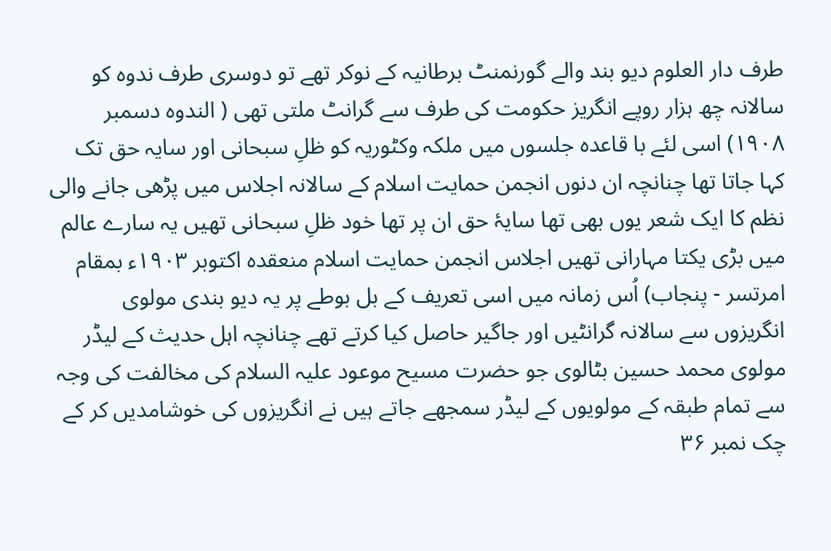طرف دار العلوم دیو بند والے گورنمنٹ برطانیہ کے نوکر تھے تو دوسری طرف ندوہ کو سالانہ چھ ہزار روپے انگریز حکومت کی طرف سے گرانٹ ملتی تھی ( الندوه دسمبر ۱۹۰۸) اسی لئے با قاعدہ جلسوں میں ملکہ وکٹوریہ کو ظلِ سبحانی اور سایہ حق تک کہا جاتا تھا چنانچہ ان دنوں انجمن حمایت اسلام کے سالانہ اجلاس میں پڑھی جانے والی نظم کا ایک شعر یوں بھی تھا سایۂ حق ان پر تھا خود ظلِ سبحانی تھیں یہ سارے عالم میں بڑی یکتا مہارانی تھیں اجلاس انجمن حمایت اسلام منعقدہ اکتوبر ۱۹۰۳ء بمقام امرتسر - پنجاب) اُس زمانہ میں اسی تعریف کے بل بوطے پر یہ دیو بندی مولوی انگریزوں سے سالانہ گرانٹیں اور جاگیر حاصل کیا کرتے تھے چنانچہ اہل حدیث کے لیڈر مولوی محمد حسین بٹالوی جو حضرت مسیح موعود علیہ السلام کی مخالفت کی وجہ سے تمام طبقہ کے مولویوں کے لیڈر سمجھے جاتے ہیں نے انگریزوں کی خوشامدیں کر کے چک نمبر ۳۶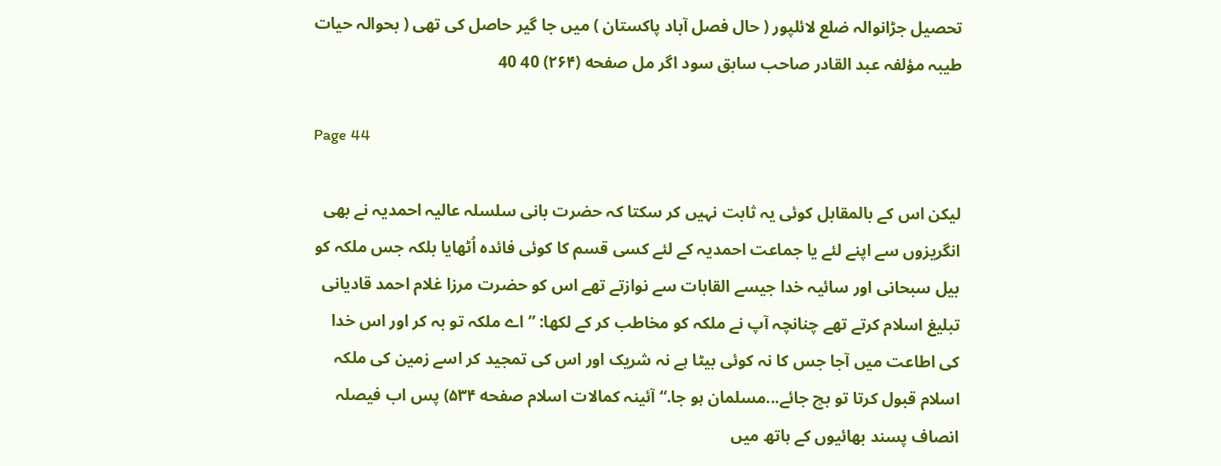تحصیل جڑانوالہ ضلع لائلپور ( حال فصل آباد پاکستان ) میں جا گیر حاصل کی تھی ( بحوالہ حیات طیبہ مؤلفہ عبد القادر صاحب سابق سود اگر مل صفحه (۲۶۴) 40 40

Page 44

لیکن اس کے بالمقابل کوئی یہ ثابت نہیں کر سکتا کہ حضرت بانی سلسلہ عالیہ احمدیہ نے بھی انگریزوں سے اپنے لئے یا جماعت احمدیہ کے لئے کسی قسم کا کوئی فائدہ اُٹھایا بلکہ جس ملکہ کو بیل سبحانی اور سائیہ خدا جیسے القابات سے نوازتے تھے اس کو حضرت مرزا غلام احمد قادیانی تبلیغ اسلام کرتے تھے چنانچہ آپ نے ملکہ کو مخاطب کر کے لکھا: ”اے ملکہ تو بہ کر اور اس خدا کی اطاعت میں آجا جس کا نہ کوئی بیٹا ہے نہ شریک اور اس کی تمجید کر اسے زمین کی ملکہ اسلام قبول کرتا تو بچ جائے...مسلمان ہو جا.“ آئینہ کمالات اسلام صفحه ۵۳۴) پس اب فیصلہ انصاف پسند بھائیوں کے ہاتھ میں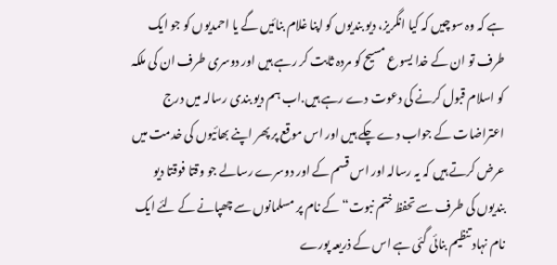ہے کہ وہ سوچیں کہ کیا انگریز، دیو بندیوں کو اپنا غلام بنائیں گے یا احمدیوں کو جو ایک طرف تو ان کے خدا یسوع مسیح کو مردہ ثابت کر رہے ہیں اور دوسری طرف ان کی ملکہ کو اسلام قبول کرنے کی دعوت دے رہے ہیں.اب ہم دیو بندی رسالہ میں درج اعتراضات کے جواب دے چکے ہیں اور اس موقع پر پھر اپنے بھائیوں کی خدمت میں عرض کرتے ہیں کہ یہ رسالہ اور اس قسم کے اور دوسرے رسالے جو وقتا فوقتا دیو بندیوں کی طرف سے تحفظ ختم نبوت“ کے نام پر مسلمانوں سے چھپانے کے لئے ایک نام نہاد تنظیم بنائی گئی ہے اس کے ذریعہ پورے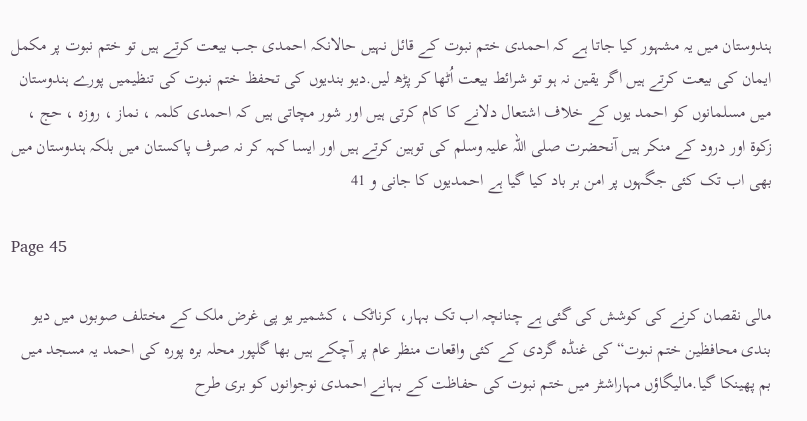ہندوستان میں یہ مشہور کیا جاتا ہے کہ احمدی ختم نبوت کے قائل نہیں حالانکہ احمدی جب بیعت کرتے ہیں تو ختم نبوت پر مکمل ایمان کی بیعت کرتے ہیں اگر یقین نہ ہو تو شرائط بیعت اُٹھا کر پڑھ لیں.دیو بندیوں کی تحفظ ختم نبوت کی تنظیمیں پورے ہندوستان میں مسلمانوں کو احمد یوں کے خلاف اشتعال دلانے کا کام کرتی ہیں اور شور مچاتی ہیں کہ احمدی کلمہ ، نماز ، روزہ ، حج ، زکوۃ اور درود کے منکر ہیں آنحضرت صلی اللہ علیہ وسلم کی توہین کرتے ہیں اور ایسا کہہ کر نہ صرف پاکستان میں بلکہ ہندوستان میں بھی اب تک کئی جگہوں پر امن بر باد کیا گیا ہے احمدیوں کا جانی و 41

Page 45

مالی نقصان کرنے کی کوشش کی گئی ہے چنانچہ اب تک بہار، کرناٹک ، کشمیر یو پی غرض ملک کے مختلف صوبوں میں دیو بندی محافظین ختم نبوت“ کی غنڈہ گردی کے کئی واقعات منظر عام پر آچکے ہیں بھا گلپور محلہ برہ پورہ کی احمد یہ مسجد میں بم پھینکا گیا.مالیگاؤں مہاراشٹر میں ختم نبوت کی حفاظت کے بہانے احمدی نوجوانوں کو بری طرح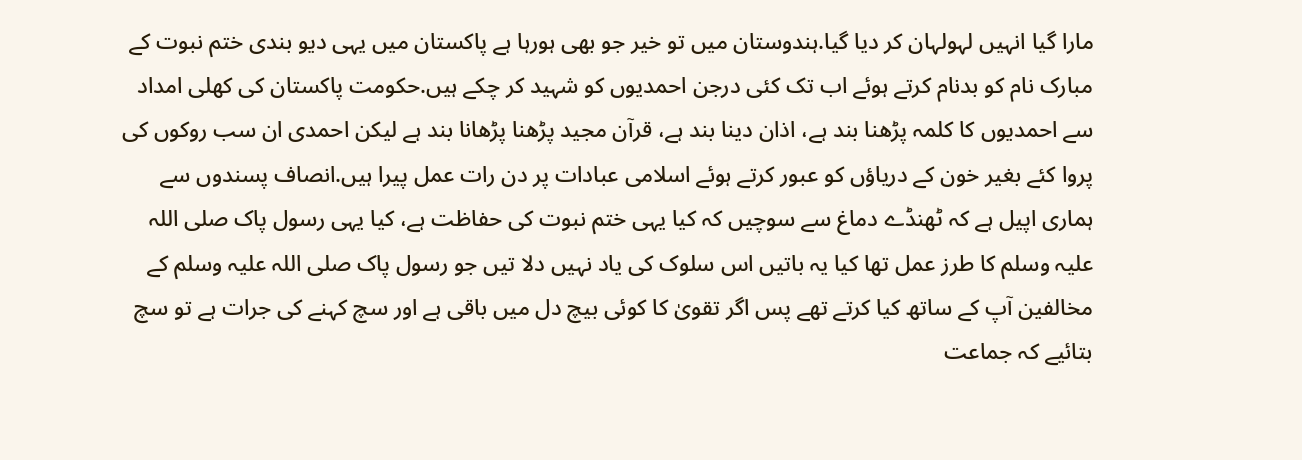مارا گیا انہیں لہولہان کر دیا گیا.ہندوستان میں تو خیر جو بھی ہورہا ہے پاکستان میں یہی دیو بندی ختم نبوت کے مبارک نام کو بدنام کرتے ہوئے اب تک کئی درجن احمدیوں کو شہید کر چکے ہیں.حکومت پاکستان کی کھلی امداد سے احمدیوں کا کلمہ پڑھنا بند ہے، اذان دینا بند ہے، قرآن مجید پڑھنا پڑھانا بند ہے لیکن احمدی ان سب روکوں کی پروا کئے بغیر خون کے دریاؤں کو عبور کرتے ہوئے اسلامی عبادات پر دن رات عمل پیرا ہیں.انصاف پسندوں سے ہماری اپیل ہے کہ ٹھنڈے دماغ سے سوچیں کہ کیا یہی ختم نبوت کی حفاظت ہے، کیا یہی رسول پاک صلی اللہ علیہ وسلم کا طرز عمل تھا کیا یہ باتیں اس سلوک کی یاد نہیں دلا تیں جو رسول پاک صلی اللہ علیہ وسلم کے مخالفین آپ کے ساتھ کیا کرتے تھے پس اگر تقویٰ کا کوئی بیچ دل میں باقی ہے اور سچ کہنے کی جرات ہے تو سچ بتائیے کہ جماعت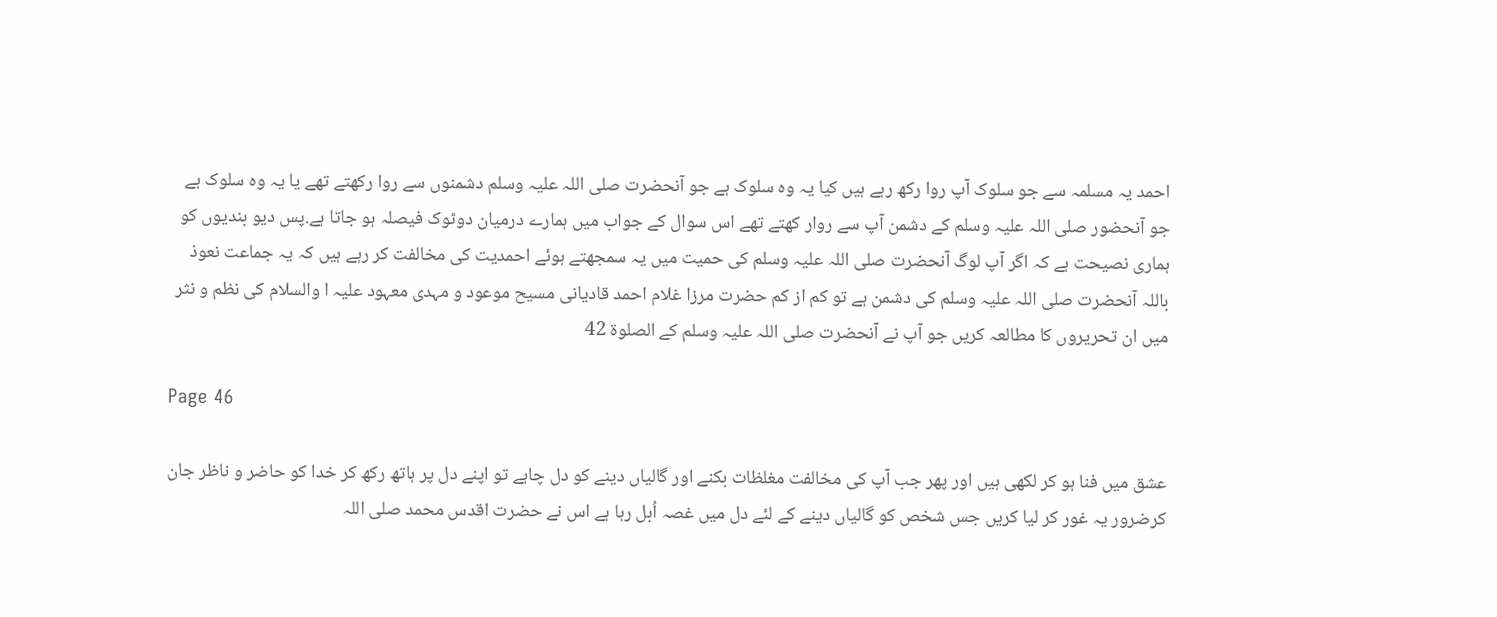احمد یہ مسلمہ سے جو سلوک آپ روا رکھ رہے ہیں کیا یہ وہ سلوک ہے جو آنحضرت صلی اللہ علیہ وسلم دشمنوں سے روا رکھتے تھے یا یہ وہ سلوک ہے جو آنحضور صلی اللہ علیہ وسلم کے دشمن آپ سے روار کھتے تھے اس سوال کے جواب میں ہمارے درمیان دوٹوک فیصلہ ہو جاتا ہے.پس دیو بندیوں کو ہماری نصیحت ہے کہ اگر آپ لوگ آنحضرت صلی اللہ علیہ وسلم کی حمیت میں یہ سمجھتے ہوئے احمدیت کی مخالفت کر رہے ہیں کہ یہ جماعت نعوذ باللہ آنحضرت صلی اللہ علیہ وسلم کی دشمن ہے تو کم از کم حضرت مرزا غلام احمد قادیانی مسیح موعود و مہدی معہود علیہ ا والسلام کی نظم و نثر میں ان تحریروں کا مطالعہ کریں جو آپ نے آنحضرت صلی اللہ علیہ وسلم کے الصلوة 42

Page 46

عشق میں فنا ہو کر لکھی ہیں اور پھر جب آپ کی مخالفت مغلظات بکنے اور گالیاں دینے کو دل چاہے تو اپنے دل پر ہاتھ رکھ کر خدا کو حاضر و ناظر جان کرضرور یہ غور کر لیا کریں جس شخص کو گالیاں دینے کے لئے دل میں غصہ اُبل رہا ہے اس نے حضرت اقدس محمد صلی اللہ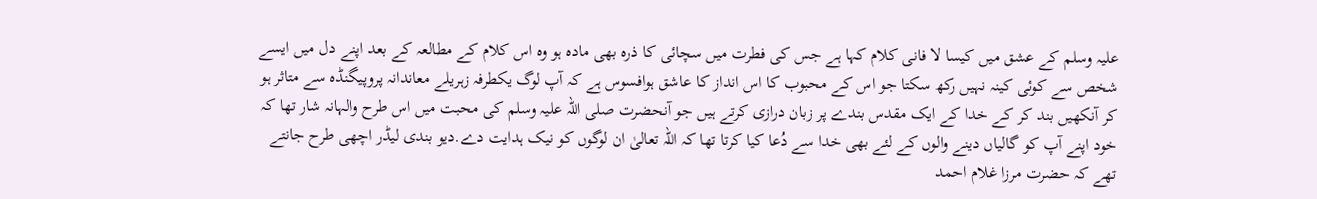علیہ وسلم کے عشق میں کیسا لا فانی کلام کہا ہے جس کی فطرت میں سچائی کا ذرہ بھی مادہ ہو وہ اس کلام کے مطالعہ کے بعد اپنے دل میں ایسے شخص سے کوئی کینہ نہیں رکھ سکتا جو اس کے محبوب کا اس انداز کا عاشق ہوافسوس ہے کہ آپ لوگ یکطرفہ زہریلے معاندانہ پروپیگنڈہ سے متاثر ہو کر آنکھیں بند کر کے خدا کے ایک مقدس بندے پر زبان درازی کرتے ہیں جو آنحضرت صلی اللہ علیہ وسلم کی محبت میں اس طرح والہانہ شار تھا کہ خود اپنے آپ کو گالیاں دینے والوں کے لئے بھی خدا سے دُعا کیا کرتا تھا کہ اللہ تعالیٰ ان لوگوں کو نیک ہدایت دے.دیو بندی لیڈر اچھی طرح جانتے تھے کہ حضرت مرزا غلام احمد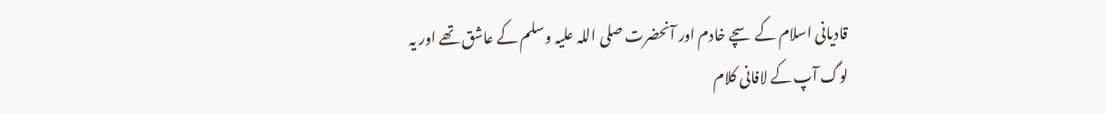قادیانی اسلام کے سچے خادم اور آنحضرت صلی اللہ علیہ وسلم کے عاشق تھے اور یہ لوگ آپ کے لافانی کلام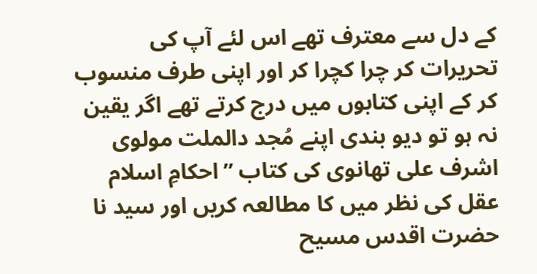کے دل سے معترف تھے اس لئے آپ کی تحریرات کر چرا کچرا کر اور اپنی طرف منسوب کر کے اپنی کتابوں میں درج کرتے تھے اگر یقین نہ ہو تو دیو بندی اپنے مُجد دالملت مولوی اشرف علی تھانوی کی کتاب ”احکامِ اسلام عقل کی نظر میں کا مطالعہ کریں اور سید نا حضرت اقدس مسیح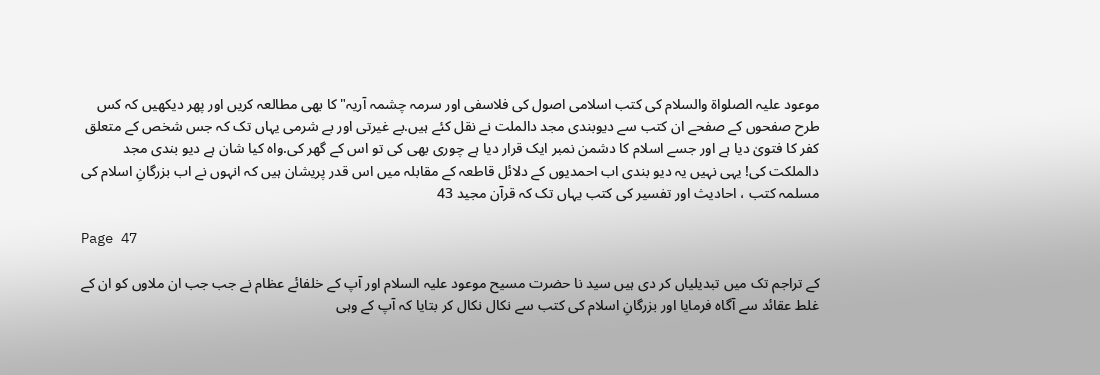موعود علیہ الصلواۃ والسلام کی کتب اسلامی اصول کی فلاسفی اور سرمہ چشمہ آریہ" کا بھی مطالعہ کریں اور پھر دیکھیں کہ کس طرح صفحوں کے صفحے ان کتب سے دیوبندی مجد دالملت نے نقل کئے ہیں.بے غیرتی اور بے شرمی یہاں تک کہ جس شخص کے متعلق کفر کا فتویٰ دیا ہے اور جسے اسلام کا دشمن نمبر ایک قرار دیا ہے چوری بھی کی تو اس کے گھر کی.واہ کیا شان ہے دیو بندی مجد دالملکت کی! یہی نہیں یہ دیو بندی اب احمدیوں کے دلائل قاطعہ کے مقابلہ میں اس قدر پریشان ہیں کہ انہوں نے اب بزرگانِ اسلام کی مسلمہ کتب ، احادیث اور تفسیر کی کتب یہاں تک کہ قرآن مجید 43

Page 47

کے تراجم تک میں تبدیلیاں کر دی ہیں سید نا حضرت مسیح موعود علیہ السلام اور آپ کے خلفائے عظام نے جب جب ان ملاوں کو ان کے غلط عقائد سے آگاہ فرمایا اور بزرگانِ اسلام کی کتب سے نکال نکال کر بتایا کہ آپ کے وہی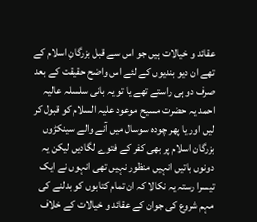عقائد و خیالات ہیں جو اس سے قبل بزرگانِ اسلام کے تھے ان دیو بندیوں کے لئے اس واضح حقیقت کے بعد صرف دو ہی راستے تھے یا تو یہ بانی سلسلہ عالیہ احمد یہ حضرت مسیح موعود علیہ السلام کو قبول کر لیں اور یا پھر چودہ سوسال میں آنے والے سینکڑوں بزرگان اسلام پر بھی کفر کے فتوے لگادیں لیکن یہ دونوں باتیں انہیں منظور نہیں تھی انہوں نے ایک تیسرا رستہ یہ نکالا کہ ان تمام کتابوں کو بدلنے کی مہم شروع کی جوان کے عقائد و خیالات کے خلاف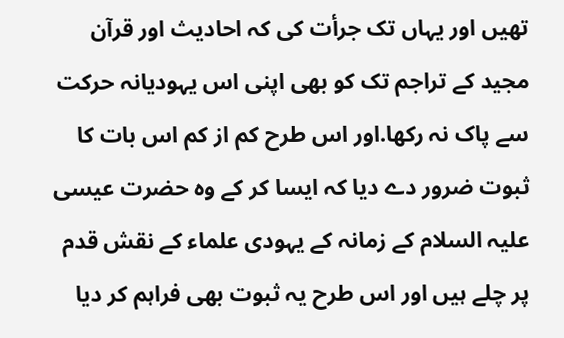تھیں اور یہاں تک جرأت کی کہ احادیث اور قرآن مجید کے تراجم تک کو بھی اپنی اس یہودیانہ حرکت سے پاک نہ رکھا.اور اس طرح کم از کم اس بات کا ثبوت ضرور دے دیا کہ ایسا کر کے وہ حضرت عیسی علیہ السلام کے زمانہ کے یہودی علماء کے نقش قدم پر چلے ہیں اور اس طرح یہ ثبوت بھی فراہم کر دیا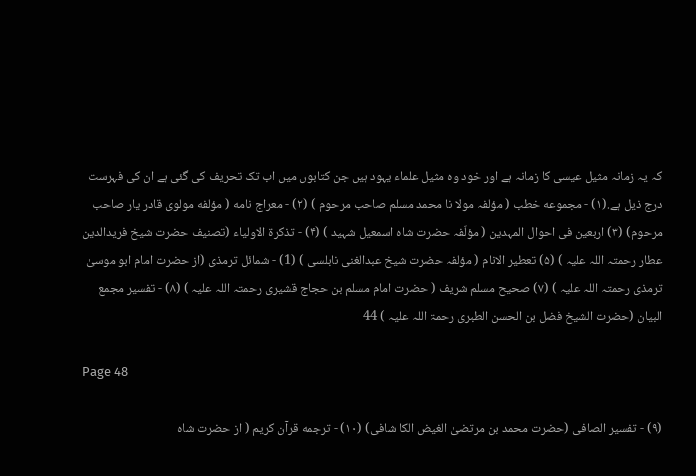کہ یہ زمانہ مثیل عیسی کا زمانہ ہے اور خود وہ مثیل علماء یہود ہیں جن کتابوں میں اب تک تحریف کی گئی ہے ان کی فہرست درج ذیل ہے.(۱) - مجموعه خطب ( مؤلفہ مولا نا محمد مسلم صاحب مرحوم ) (۲) - معراج نامه ( مؤلفه مولوی قادر یار صاحب مرحوم) (۳) اربعین فی احوال المہدین ( مؤلّفہ حضرت شاہ اسمعیل شہید ) (۴) - تذکرۃ الاولیاء (تصنیف حضرت شیخ فریدالدین عطار رحمتہ اللہ علیہ ) (۵) تعطیر الانام ( مؤلفہ حضرت شیخ عبدالغنی نابلسی ) (1) - شمائل ترمذی (از حضرت امام ابو موسیٰ ترمذی رحمتہ اللہ علیہ ) (۷) صحیح مسلم شریف ( حضرت امام مسلم بن حجاج قشیری رحمتہ اللہ علیہ ) (۸) - تفسیر مجمع البیان (حضرت الشیخ فضل بن الحسن الطبری رحمۃ اللہ علیہ ) 44

Page 48

(۹) - تفسیر الصافی (حضرت محمد بن مرتضیٰ الغیض الکا شافی) (۱۰) - ترجمه قرآن کریم ( از حضرت شاہ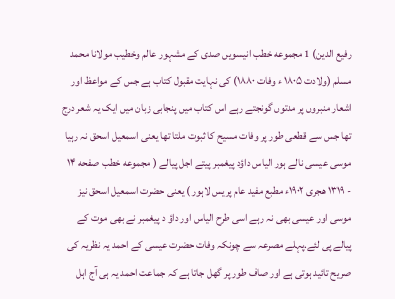رفیع الدین) 1 مجموعه خطب انیسویں صدی کے مشہور عالم وخطیب مولانا محمد مسلم (ولادت ۱۸۰۵ ء وفات ۱۸۸۰) کی نہایت مقبول کتاب ہے جس کے مواعظ اور اشعار منبروں پر مدتوں گونجتے رہے اس کتاب میں پنجابی زبان میں ایک یہ شعر درج تھا جس سے قطعی طور پر وفات مسیح کا ثبوت ملتا تھا یعنی اسمعیل اسحق نہ رہیا موسی عیسی نالے ہور الیاس داؤد پیغمبر پیتے اجل پیالے ( مجموعه خطب صفحه ۱۴ - ۱۳۱۹ هجری ۱۹۰۲ء مطبع مفید عام پریس لاہور ) یعنی حضرت اسمعیل اسحق نیز موسی اور عیسی بھی نہ رہے اسی طرح الیاس اور داؤ د پیغمبر نے بھی موت کے پیالے پی لئے.پہلے مصرعہ سے چونکہ وفات حضرت عیسی کے احمد یہ نظریہ کی صریح تائید ہوتی ہے اور صاف طور پر گھل جاتا ہے کہ جماعت احمد یہ ہی آج اہل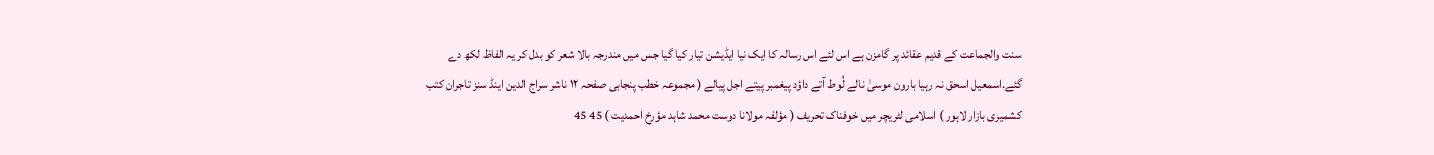سنت والجماعت کے قدیم عقائد پر گامزن ہے اس لئے اس رسالہ کا ایک نیا ایڈیشن تیار کیا گیا جس میں مندرجہ بالا شعر کو بدل کر یہ الفاظ لکھ دے گئے.اسمعیل اسحق نہ رہیا بارون موسیٰ نالے لُوط آتے داؤد پیغمبر پیتے اجل پیالے ( مجموعہ خطب پنجابی صفحہ ۱۲ ناشر سراج الدین اینڈ سنز تاجران کتب کشمیری بازار لاہور ) اسلامی لٹریچر میں خوفناک تحریف ( مؤلفہ مولانا دوست محمد شاہد مؤرخ احمدیت ) 45 45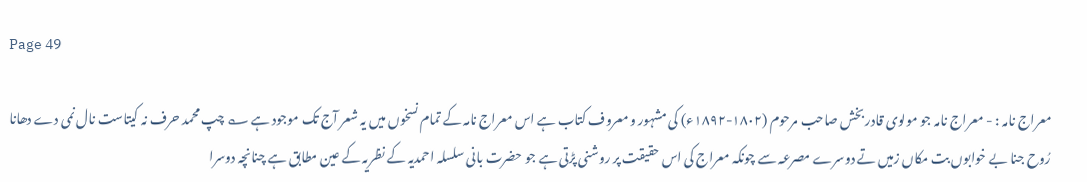Page 49

معراج نامہ : - معراج نامہ جو مولوی قادر بخش صاحب مرحوم (۱۸۰۲-۱۸۹۲ء) کی مشہور و معروف کتاب ہے اس معراج نامہ کے تمام نسخوں میں یہ شعر آج تک موجود ہے ؎ چپ محمد حرف نہ کیتاست نال نمی دے دھانا رُوح جنا بے خوابوں بت مکاں زمیں تے دوسرے مصرعہ سے چونکہ معراج کی اس حقیقت پر روشنی پڑتی ہے جو حضرت بانی سلسلہ احمدیہ کے نظریہ کے عین مطابق ہے چنانچہ دوسرا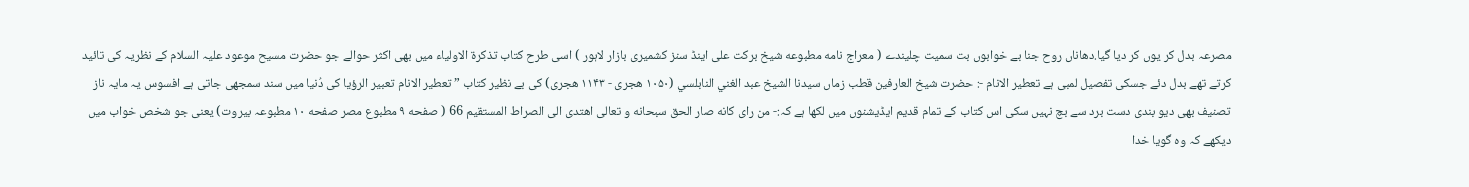مصرعہ بدل کر یوں کر دیا گیا.دھاناں روح جنا بے خوابوں بت سمیت چلیندے ( معراج نامه مطبوعه شیخ برکت علی اینڈ سنز کشمیری بازار لاہور ) اسی طرح کتاب تذکرۃ الاولیاء میں بھی اکثر حوالے جو حضرت مسیح موعود علیہ السلام کے نظریہ کی تائید کرتے تھے بدل دئے جسکی تفصیل لمبی ہے تعطیر الانام -: حضرت شیخ العارفین قطب زماں سیدنا الشيخ عبد الغني النابلسي (۱۰۵۰ هجری - ۱۱۴۳ هجری) کی بے نظیر کتاب ” تعطیر الانام تعبیر الرؤیا کی دُنیا میں سند سمجھی جاتی ہے افسوس یہ مایہ ناز تصنیف بھی دیو بندی دست برد سے بچ نہیں سکی اس کتاب کے تمام قدیم ایڈیشنوں میں لکھا ہے کہ:- من رای کانه صار الحق سبحانه و تعالی اهتدى الى الصراط المستقيم 66 ( صفحه ۹ مطبوع مصر صفحه ۱۰ مطبوعہ بیروت) یعنی جو شخص خواب میں دیکھے کہ وہ گویا خدا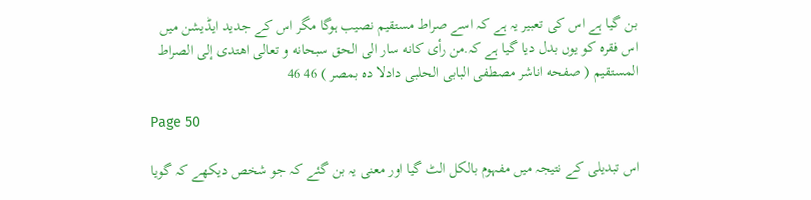بن گیا ہے اس کی تعبیر یہ ہے کہ اسے صراط مستقیم نصیب ہوگا مگر اس کے جدید ایڈیشن میں اس فقرہ کو یوں بدل دیا گیا ہے کہ.من رأى كانه سار الى الحق سبحانه و تعالى اهتدى إلى الصراط المستقيم ( صفحه اناشر مصطفی البابی الحلبی دادلا ده بمصر ) 46 46

Page 50

اس تبدیلی کے نتیجہ میں مفہوم بالکل الٹ گیا اور معنی یہ بن گئے کہ جو شخص دیکھے کہ گویا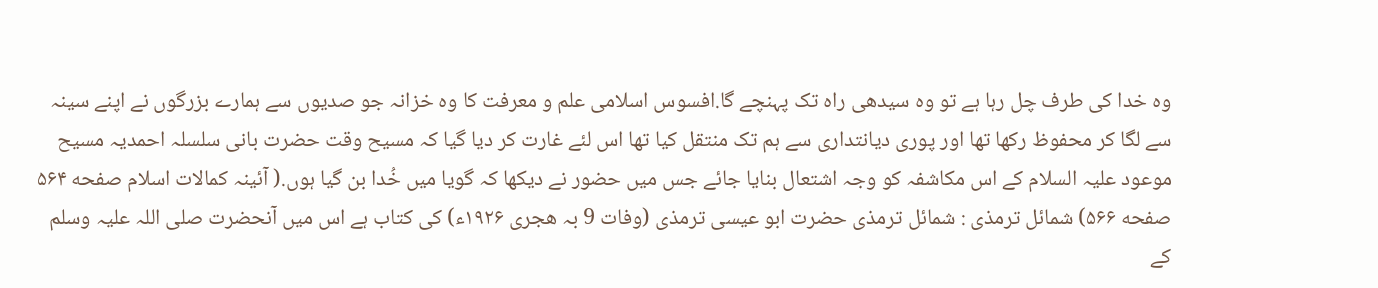وہ خدا کی طرف چل رہا ہے تو وہ سیدھی راہ تک پہنچے گا.افسوس اسلامی علم و معرفت کا وہ خزانہ جو صدیوں سے ہمارے بزرگوں نے اپنے سینہ سے لگا کر محفوظ رکھا تھا اور پوری دیانتداری سے ہم تک منتقل کیا تھا اس لئے غارت کر دیا گیا کہ مسیح وقت حضرت بانی سلسلہ احمدیہ مسیح موعود علیہ السلام کے اس مکاشفہ کو وجہ اشتعال بنایا جائے جس میں حضور نے دیکھا کہ گویا میں خُدا بن گیا ہوں.( آئینہ کمالات اسلام صفحه ۵۶۴ صفحه ۵۶۶) شمائل ترمذی : شمائل ترمذی حضرت ابو عیسی ترمذی (وفات 9 بہ ھجری ۱۹۲۶ء) کی کتاب ہے اس میں آنحضرت صلی اللہ علیہ وسلم کے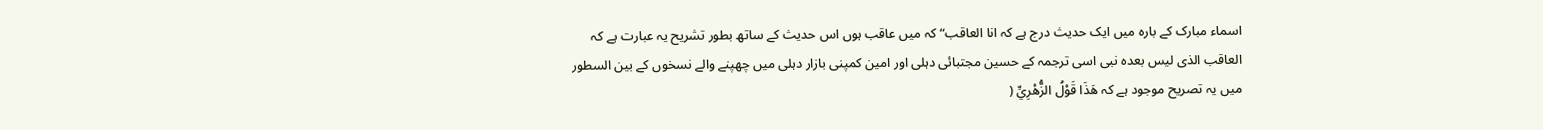اسماء مبارک کے بارہ میں ایک حدیث درج ہے کہ انا العاقب“ کہ میں عاقب ہوں اس حدیث کے ساتھ بطور تشریح یہ عبارت ہے کہ العاقب الذی لیس بعدہ نبی اسی ترجمہ کے حسین مجتبائی دہلی اور امین کمپنی بازار دہلی میں چھپنے والے نسخوں کے بین السطور میں یہ تصریح موجود ہے کہ هَذَا قَوْلُ الزُّهْرِيِّ (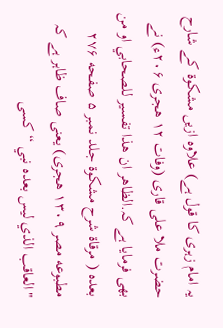یہ امام زہری کا قول ہے) علاوہ ازیں مشکوۃ کے شارح حضرت ملا علی قاری (وفات ۱۲ هجری ۲۰۶ء) نے بھی فرمایا ہے کہ.الظاهر ان هذا تفسير للصحابي او من بعده ( مرقاۃ شرح مشکوۃ جلد نمبر ۵ صفحه ۲۷۶ مطبوعه مصر ۱۳۰۹ هجری) یعنی صاف ظاہر ہے کہ "العاقب الذي ليس بعده نبي “ کسی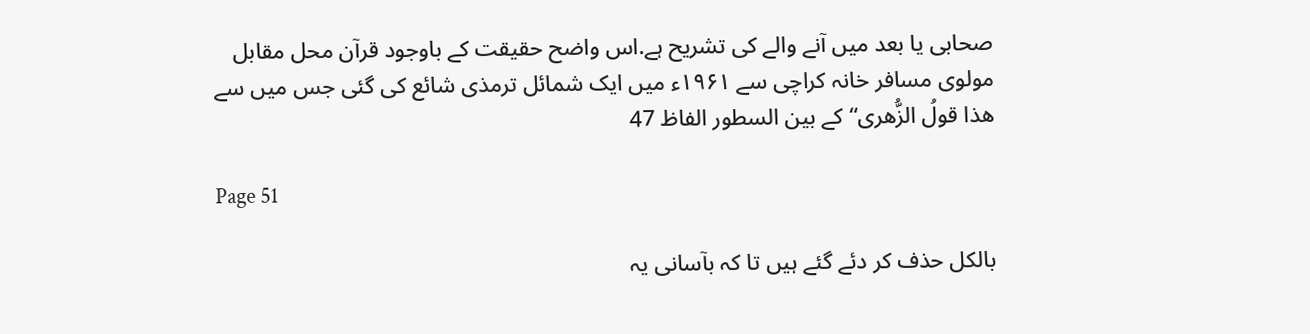صحابی یا بعد میں آنے والے کی تشریح ہے.اس واضح حقیقت کے باوجود قرآن محل مقابل مولوی مسافر خانہ کراچی سے ۱۹۶۱ء میں ایک شمائل ترمذی شائع کی گئی جس میں سے ھذا قولُ الزُّھری“ کے بین السطور الفاظ 47

Page 51

بالکل حذف کر دئے گئے ہیں تا کہ بآسانی یہ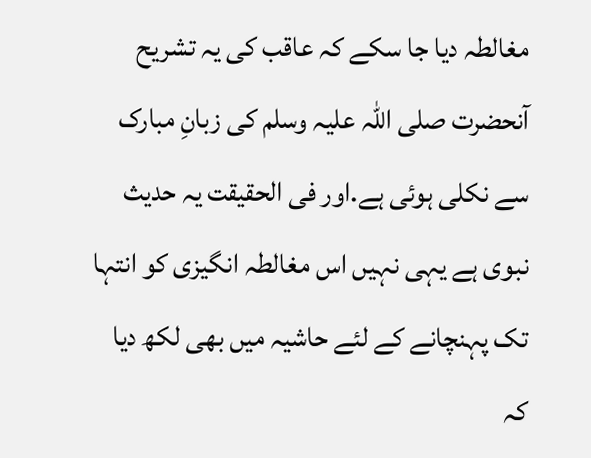مغالطہ دیا جا سکے کہ عاقب کی یہ تشریح آنحضرت صلی اللہ علیہ وسلم کی زبانِ مبارک سے نکلی ہوئی ہے.اور فی الحقیقت یہ حدیث نبوی ہے یہی نہیں اس مغالطہ انگیزی کو انتہا تک پہنچانے کے لئے حاشیہ میں بھی لکھ دیا کہ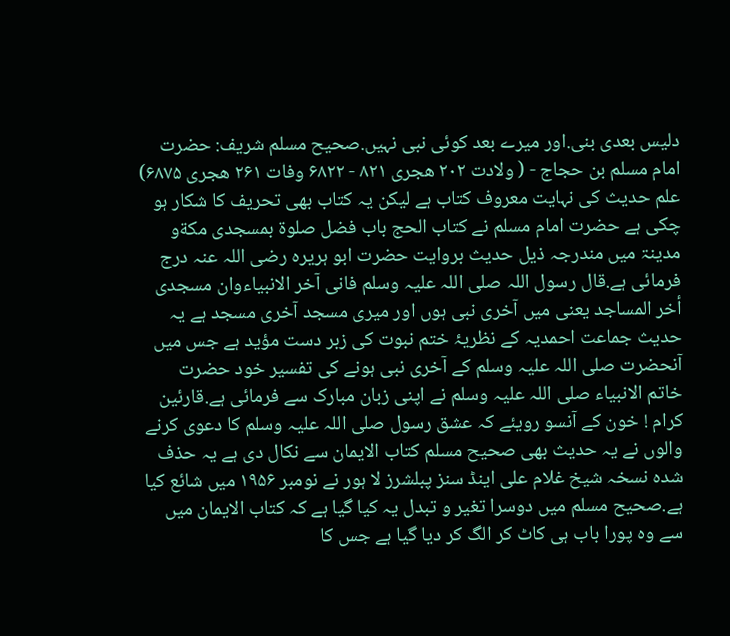دلیس بعدی بنی.اور میرے بعد کوئی نبی نہیں.صحیح مسلم شریف: حضرت امام مسلم بن حجاج - ( ولادت ۲۰۲ هجری ۸۲۱ - ۶۸۲۲ وفات ۲۶۱ هجری ۶۸۷۵) علم حدیث کی نہایت معروف کتاب ہے لیکن یہ کتاب بھی تحریف کا شکار ہو چکی ہے حضرت امام مسلم نے کتاب الحج باب فضل صلوة بمسجدى مكةو مدینۃ میں مندرجہ ذیل حدیث بروایت حضرت ابو ہریرہ رضی اللہ عنہ درج فرمائی ہے.قال رسول اللہ صلی اللہ علیہ وسلم فانی آخر الانبیاءوان مسجدی أخر المساجد یعنی میں آخری نبی ہوں اور میری مسجد آخری مسجد ہے یہ حدیث جماعت احمدیہ کے نظریۂ ختم نبوت کی زبر دست مؤید ہے جس میں آنحضرت صلی اللہ علیہ وسلم کے آخری نبی ہونے کی تفسیر خود حضرت خاتم الانبیاء صلی اللہ علیہ وسلم نے اپنی زبان مبارک سے فرمائی ہے.قارئین کرام ! خون کے آنسو رویئے کہ عشق رسول صلی اللہ علیہ وسلم کا دعوی کرنے والوں نے یہ حدیث بھی صحیح مسلم کتاب الایمان سے نکال دی ہے یہ حذف شدہ نسخہ شیخ غلام علی اینڈ سنز پبلشرز لا ہور نے نومبر ۱۹۵۶ میں شائع کیا ہے.صحیح مسلم میں دوسرا تغیر و تبدل یہ کیا گیا ہے کہ کتاب الایمان میں سے وہ پورا باب ہی کاٹ کر الگ کر دیا گیا ہے جس کا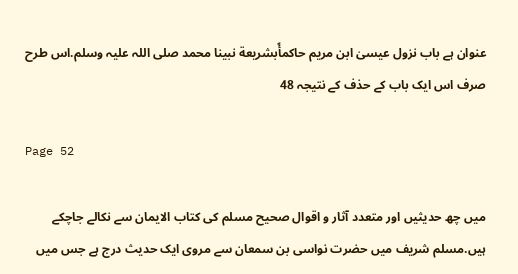عنوان ہے باب نزول عیسیٰ ابن مریم حاكمأًبشريعة نبینا محمد صلی اللہ علیہ وسلم.اس طرح صرف اس ایک باب کے حذف کے نتیجہ 48

Page 52

میں چھ حدیثیں اور متعدد آثار و اقوال صحیح مسلم کی کتاب الایمان سے نکالے جاچکے ہیں.مسلم شریف میں حضرت نواسی بن سمعان سے مروی ایک حدیث درج ہے جس میں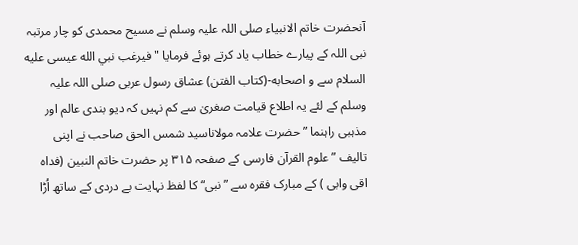آنحضرت خاتم الانبیاء صلی اللہ علیہ وسلم نے مسیح محمدی کو چار مرتبہ نبی اللہ کے پیارے خطاب یاد کرتے ہوئے فرمایا "فيرغب نبي الله عيسى عليه السلام سے و اصحابه-(کتاب الفتن) عشاق رسول عربی صلی اللہ علیہ وسلم کے لئے یہ اطلاع قیامت صغریٰ سے کم نہیں کہ دیو بندی عالم اور مذہبی راہنما ”حضرت علامہ مولاناسید شمس الحق صاحب نے اپنی تالیف ”علوم القرآن فارسی کے صفحہ ۳۱۵ پر حضرت خاتم النبین (فداہ اقی وابی ) کے مبارک فقرہ سے ”نبی“ کا لفظ نہایت بے دردی کے ساتھ اُڑا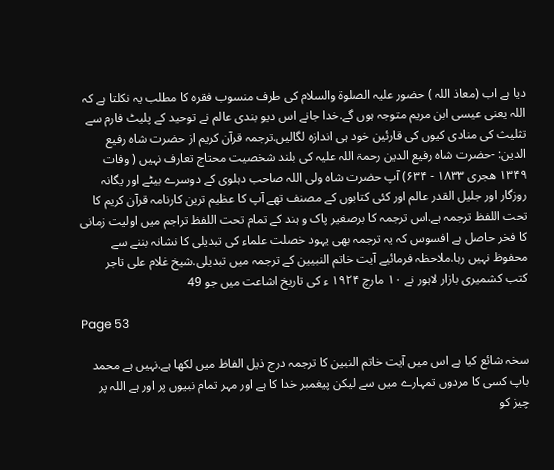دیا ہے اب (معاذ اللہ ) حضور علیہ الصلوۃ والسلام کی طرف منسوب فقرہ کا مطلب یہ نکلتا ہے کہ اللہ یعنی عیسی ابن مریم متوجہ ہوں گے.خدا جانے اس دیو بندی عالم نے توحید کے پلیٹ فارم سے تثلیث کی منادی کیوں کی قارئین خود ہی اندازہ لگالیں.ترجمہ قرآن کریم از حضرت شاہ رفیع الدین: -حضرت شاہ رفیع الدین رحمۃ اللہ علیہ کی بلند شخصیت محتاج تعارف نہیں ( وفات ۱۳۴۹ هجری ۱۸۳۳ - ۶۳۴) آپ حضرت شاہ ولی اللہ صاحب دہلوی کے دوسرے بیٹے اور یگانہ روزگار اور جلیل القدر عالم اور کئی کتابوں کے مصنف تھے آپ کا عظیم ترین کارنامہ قرآن کریم کا تحت اللفظ ترجمہ ہے.اس ترجمہ کا برصغیر پاک و ہند کے تمام تحت اللفظ تراجم میں اولیت زمانی کا فخر حاصل ہے افسوس کہ یہ ترجمہ بھی یہود خصلت علماء کی تبدیلی کا نشانہ بننے سے محفوظ نہیں رہا.ملاحظہ فرمائیے آیت خاتم النبیین کے ترجمہ میں تبدیلی.شیخ غلام علی تاجر کتب کشمیری بازار لاہور نے ۱۰ مارچ ۱۹۲۴ ء کی تاریخ اشاعت میں جو 49

Page 53

سخہ شائع کیا ہے اس میں آیت خاتم النبین کا ترجمہ درج ذیل الفاظ میں لکھا ہے.نہیں ہے محمد باپ کسی کا مردوں تمہارے میں سے لیکن پیغمبر خدا کا ہے اور مہر تمام نبیوں پر اور ہے اللہ پر چیز کو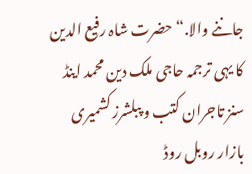جاننے والا.“ حضرت شاہ رفیع الدین کا یہی ترجمہ حاجی ملک دین محمد اینڈ سنز تاجران کتب و پبلشرز کشمیری بازار روبل روڈ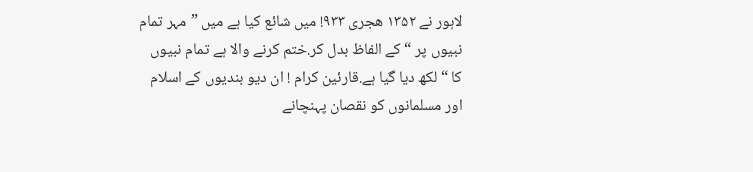لاہور نے ۱۳۵۲ هجری ۹۳۳! میں شائع کیا ہے میں ”مہر تمام نبیوں پر “ کے الفاظ بدل کر.ختم کرنے والا ہے تمام نبیوں کا “ لکھ دیا گیا ہے.قارئین کرام ! ان دیو بندیوں کے اسلام اور مسلمانوں کو نقصان پہنچانے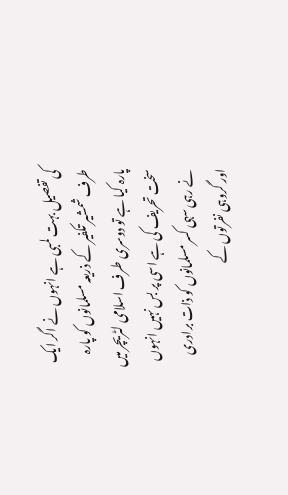کی تفصیل بہت لمبی ہے انہوں نے اگر ایک طرف شمشیر تکفیر کے ذریعہ مسلمانوں کو پارہ پارہ کیا ہے تو دوسری طرف اسلامی لٹریچر میں سخت تحریف کی ہے اسی پر بس نہیں انہوں نے رہی سہی کسر مسلمانوں کو ذات برادری اور گروہی نفرتوں کے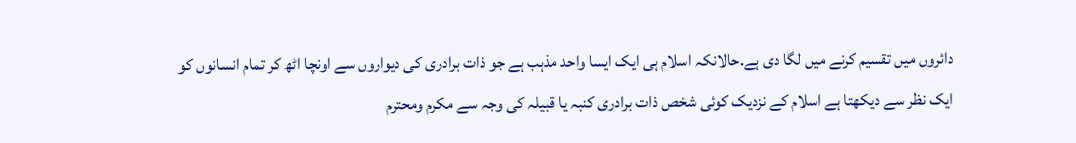دائروں میں تقسیم کرنے میں لگا دی ہے.حالانکہ اسلام ہی ایک ایسا واحد مذہب ہے جو ذات برادری کی دیواروں سے اونچا اٹھ کر تمام انسانوں کو ایک نظر سے دیکھتا ہے اسلام کے نزدیک کوئی شخص ذات برادری کنبہ یا قبیلہ کی وجہ سے مکرم ومحترم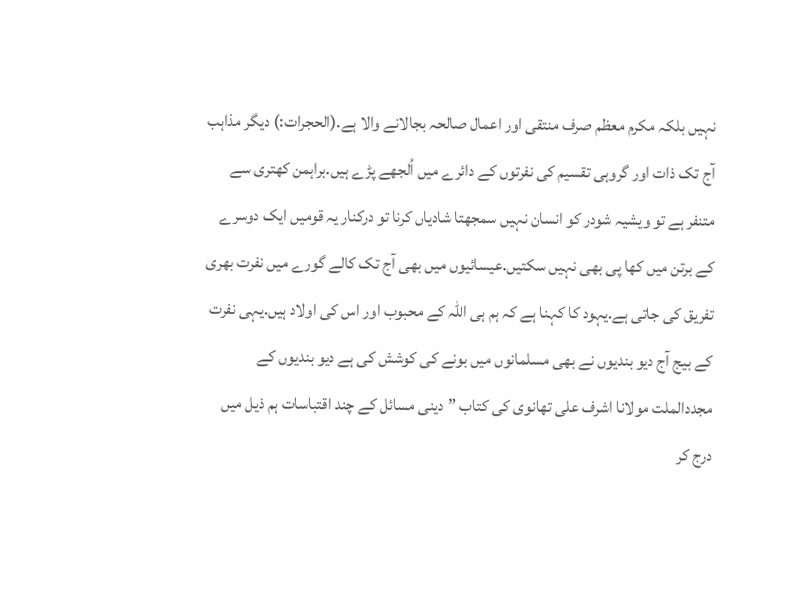نہیں بلکہ مکرم معظم صرف منتقی اور اعمال صالحہ بجالانے والا ہے.(الحجرات:) دیگر مذاہب آج تک ذات اور گروہی تقسیم کی نفرتوں کے دائرے میں اُلجھے پڑے ہیں.براہمن کھتری سے متنفر ہے تو ویشیہ شودر کو انسان نہیں سمجھتا شادیاں کرنا تو درکنار یہ قومیں ایک دوسرے کے برتن میں کھا پی بھی نہیں سکتیں.عیسائیوں میں بھی آج تک کالے گورے میں نفرت بھری تفریق کی جاتی ہے.یہود کا کہنا ہے کہ ہم ہی اللہ کے محبوب اور اس کی اولاد ہیں.یہی نفرت کے بیج آج دیو بندیوں نے بھی مسلمانوں میں بونے کی کوشش کی ہے دیو بندیوں کے مجددالملت مولانا اشرف علی تھانوی کی کتاب ”دینی مسائل کے چند اقتباسات ہم ذیل میں درج کر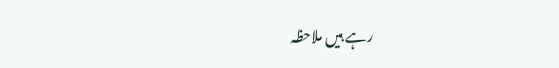رہے ہیں ملاحظہ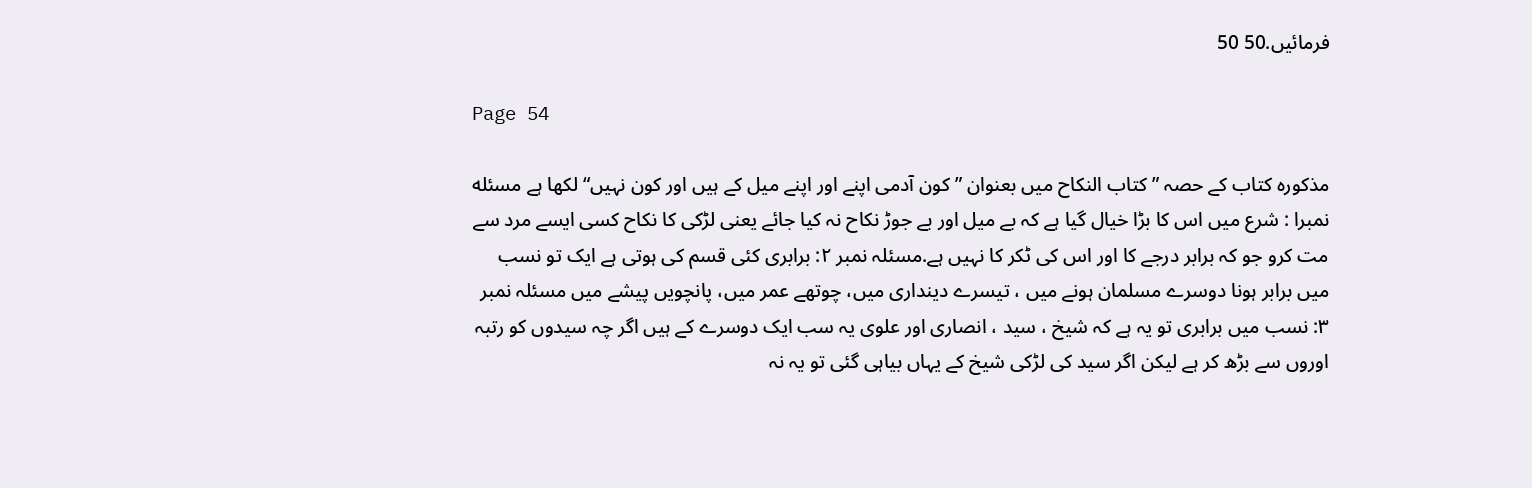فرمائیں.50 50

Page 54

مذکورہ کتاب کے حصہ ”کتاب النکاح میں بعنوان ” کون آدمی اپنے اور اپنے میل کے ہیں اور کون نہیں“ لکھا ہے مسئله نمبرا : شرع میں اس کا بڑا خیال گیا ہے کہ بے میل اور بے جوڑ نکاح نہ کیا جائے یعنی لڑکی کا نکاح کسی ایسے مرد سے مت کرو جو کہ برابر درجے کا اور اس کی ٹکر کا نہیں ہے.مسئلہ نمبر ۲: برابری کئی قسم کی ہوتی ہے ایک تو نسب میں برابر ہونا دوسرے مسلمان ہونے میں ، تیسرے دینداری میں، چوتھے عمر میں، پانچویں پیشے میں مسئلہ نمبر ۳: نسب میں برابری تو یہ ہے کہ شیخ ، سید ، انصاری اور علوی یہ سب ایک دوسرے کے ہیں اگر چہ سیدوں کو رتبہ اوروں سے بڑھ کر ہے لیکن اگر سید کی لڑکی شیخ کے یہاں بیاہی گئی تو یہ نہ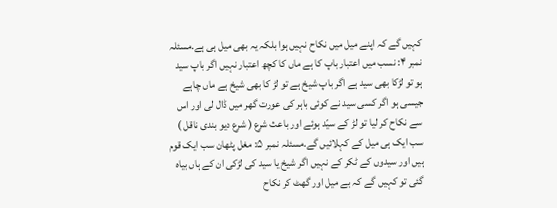کہیں گے کہ اپنے میل میں نکاح نہیں ہوا بلکہ یہ بھی میل ہی ہے.مسئلہ نمبر ۴: نسب میں اعتبار باپ کا ہے ماں کا کچھ اعتبار نہیں اگر باپ سید ہو تو لڑکا بھی سید ہے اگر باپ شیخ ہے تو لڑ کا بھی شیخ ہے ماں چاہے جیسی ہو اگر کسی سید نے کوئی باہر کی عورت گھر میں ڈال لی اور اس سے نکاح کر لیا تو لڑ کے سیّد ہوئے اور باعث شرع ( شرع دیو بندی ناقل ) سب ایک ہی میل کے کہلائیں گے.مسئلہ نمبر ۵: مغل پٹھان سب ایک قوم ہیں اور سیدوں کے ٹکر کے نہیں اگر شیخ یا سید کی لڑکی ان کے ہاں بیاہ گئی تو کہیں گے کہ بے میل اور گھٹ کر نکاح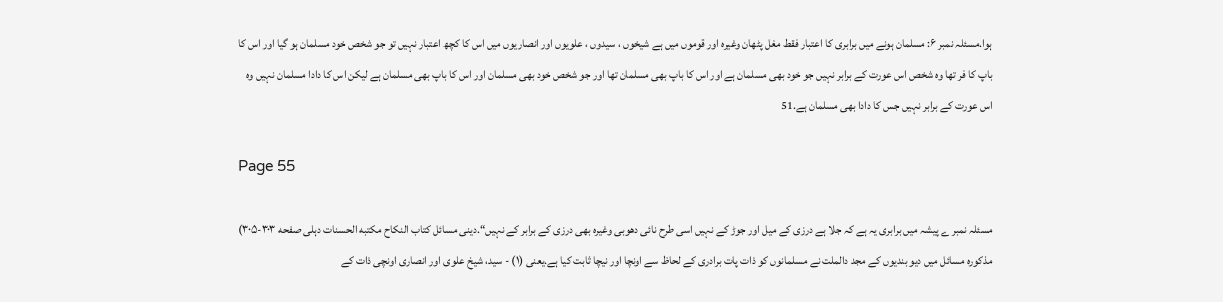ہوا.مسئلہ نمبر ۶: مسلمان ہونے میں برابری کا اعتبار فقط مغل پٹھان وغیرہ اور قوموں میں ہے شیخوں ، سیدوں ، علویوں اور انصاریوں میں اس کا کچھ اعتبار نہیں تو جو شخص خود مسلمان ہو گیا اور اس کا باپ کا فر تھا وہ شخص اس عورت کے برابر نہیں جو خود بھی مسلمان ہے اور اس کا باپ بھی مسلمان تھا اور جو شخص خود بھی مسلمان اور اس کا باپ بھی مسلمان ہے لیکن اس کا دادا مسلمان نہیں وہ اس عورت کے برابر نہیں جس کا دادا بھی مسلمان ہے.51

Page 55

مسئلہ نمبر ے پیشہ میں برابری یہ ہے کہ جلا ہے درزی کے میل اور جوڑ کے نہیں اسی طرح نائی دھوبی وغیرہ بھی درزی کے برابر کے نہیں“.دینی مسائل کتاب النکاح مكتبه الحسنات دہلی صفحه ۳۰۳-۳۰۵) مذکورہ مسائل میں دیو بندیوں کے مجد دالملت نے مسلمانوں کو ذات پات برادری کے لحاظ سے اونچا اور نیچا ثابت کیا ہے.یعنی (۱) - سید، شیخ علوی اور انصاری اونچی ذات کے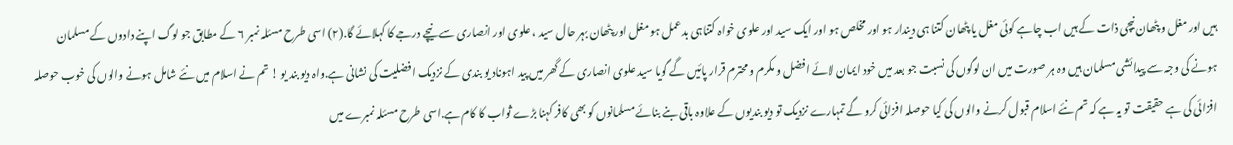ہیں اور مغل و پٹھان نیچی ذات کے ہیں اب چاہے کوئی مغل یا پٹھان کتنا ہی دیندار ہو اور مخلص ہو اور ایک سید اور علوی خواہ کتناہی بدعمل ہو مغل اور پٹھان بہر حال سید ، علوی اور انصاری سے نیچے درجے کا کہلائے گا.(۲) اسی طرح مسئلہ نمبر ۶ کے مطابق جو لوگ اپنے دادوں کے مسلمان ہونے کی وجہ سے پیدائشی مسلمان ہیں وہ ہر صورت میں ان لوگوں کی نسبت جو بعد میں خود ایمان لائے افضل و مکرم و محترم قرار پائیں گے گویا سید علوی انصاری کے گھر میں پید اہوناد یو بندی کے نزدیک افضلیت کی نشانی ہے.واہ دیو بند یو ! تم نے اسلام میں نئے شامل ہونے والوں کی خوب حوصلہ افزائی کی ہے حقیقت تو یہ ہے کہ تم نئے اسلام قبول کرنے والوں کی کیا حوصلہ افزائی کرو گے تمہارے نزدیک تو دیو بندیوں کے علاوہ باقی بنے بنائے مسلمانوں کو بھی کافر کہنا بڑے ثواب کا کام ہے.اسی طرح مسئلہ نمبرے میں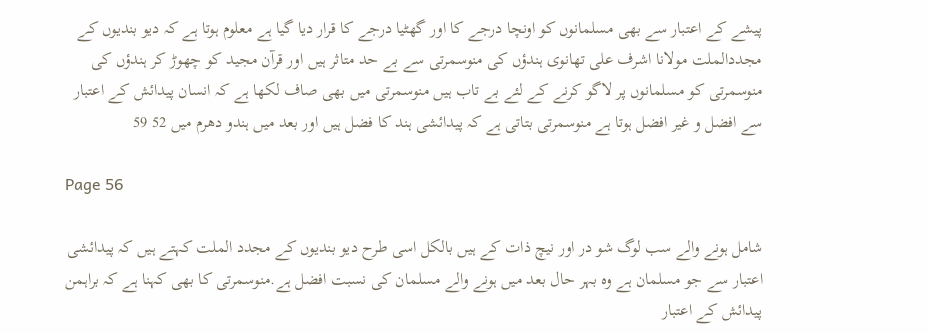پیشے کے اعتبار سے بھی مسلمانوں کو اونچا درجے کا اور گھٹیا درجے کا قرار دیا گیا ہے معلوم ہوتا ہے کہ دیو بندیوں کے مجددالملت مولانا اشرف علی تھانوی ہندؤں کی منوسمرتی سے بے حد متاثر ہیں اور قرآن مجید کو چھوڑ کر ہندؤں کی منوسمرتی کو مسلمانوں پر لاگو کرنے کے لئے بے تاب ہیں منوسمرتی میں بھی صاف لکھا ہے کہ انسان پیدائش کے اعتبار سے افضل و غیر افضل ہوتا ہے منوسمرتی بتاتی ہے کہ پیدائشی ہند کا فضل ہیں اور بعد میں ہندو دھرم میں 52 59

Page 56

شامل ہونے والے سب لوگ شو در اور نیچ ذات کے ہیں بالکل اسی طرح دیو بندیوں کے مجدد الملت کہتے ہیں کہ پیدائشی اعتبار سے جو مسلمان ہے وہ بہر حال بعد میں ہونے والے مسلمان کی نسبت افضل ہے.منوسمرتی کا بھی کہنا ہے کہ براہمن پیدائش کے اعتبار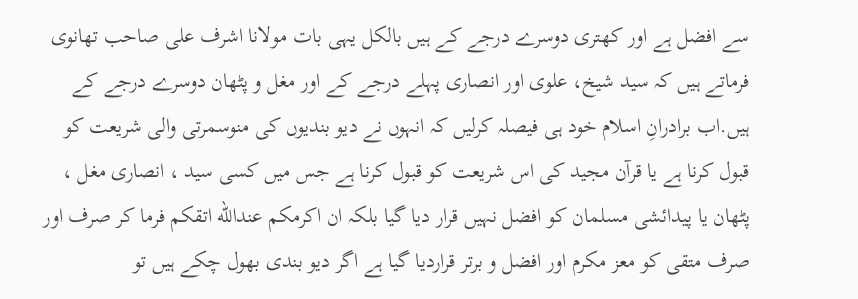سے افضل ہے اور کھتری دوسرے درجے کے ہیں بالکل یہی بات مولانا اشرف علی صاحب تھانوی فرماتے ہیں کہ سید شیخ، علوی اور انصاری پہلے درجے کے اور مغل و پٹھان دوسرے درجے کے ہیں.اب برادرانِ اسلام خود ہی فیصلہ کرلیں کہ انہوں نے دیو بندیوں کی منوسمرتی والی شریعت کو قبول کرنا ہے یا قرآن مجید کی اس شریعت کو قبول کرنا ہے جس میں کسی سید ، انصاری مغل ، پٹھان یا پیدائشی مسلمان کو افضل نہیں قرار دیا گیا بلکہ ان اکرمکم عندالله اتقکم فرما کر صرف اور صرف متقی کو معز مکرم اور افضل و برتر قراردیا گیا ہے اگر دیو بندی بھول چکے ہیں تو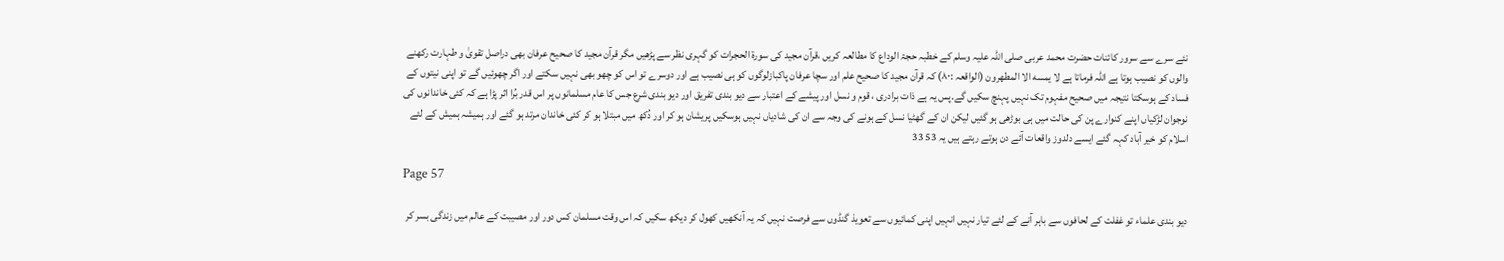نئے سرے سے سرور کائنات حضرت محمد عربی صلی اللہ علیہ وسلم کے خطبہ حجۃ الوداع کا مطالعہ کریں ،قرآن مجید کی سورۃ الحجرات کو گہری نظر سے پڑھیں مگر قرآن مجید کا صحیح عرفان بھی دراصل تقویٰ و طہارت رکھنے والوں کو نصیب ہوتا ہے اللہ فرماتا ہے لا یمسه الا المطهرون (الواقعہ :۸۰) کہ قرآن مجید کا صحیح علم اور سچا عرفان پاکبازلوگوں کو ہی نصیب ہے اور دوسرے تو اس کو چھو بھی نہیں سکتے اور اگر چھوئیں گے تو اپنی نیتوں کے فساد کے ہوسکتا نتیجہ میں صحیح مفہوم تک نہیں پہنچ سکیں گے.پس یہ ہے ذات برادری ، قوم و نسل اور پیشے کے اعتبار سے دیو بندی تفریق اور دیو بندی شرع جس کا عام مسلمانوں پر اس قدر بُرا اثر پڑا ہے کہ کئی خاندانوں کی نوجوان لڑکیاں اپنے کنوارے پن کی حالت میں ہی بوڑھی ہو گئیں لیکن ان کے گھٹیا نسل کے ہونے کی وجہ سے ان کی شادیاں نہیں ہوسکیں پریشان ہو کر اور دُکھ میں مبتلا ہو کر کئی خاندان مرتد ہو گئے اور ہمیشہ ہمیش کے لئے اسلام کو خیر آباد کہہ گئے ایسے دلدوز واقعات آئے دن ہوتے رہتے ہیں یہ 53 33

Page 57

دیو بندی علماء تو غفلت کے لحافوں سے باہر آنے کے لئے تیار نہیں انہیں اپنی کمائیوں سے تعویذ گنڈوں سے فرصت نہیں کہ یہ آنکھیں کھول کر دیکھ سکیں کہ اس وقت مسلمان کس دور اور مصیبت کے عالم میں زندگی بسر کر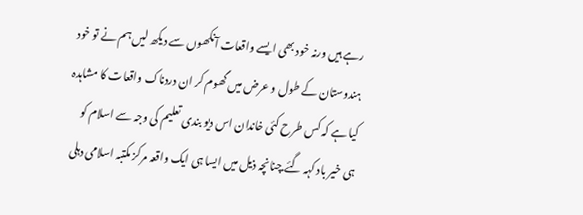رہے ہیں ورنہ خود بھی ایسے واقعات آنکھوں سے دیکھ لیں ہم نے تو خود ہندوستان کے طول و عرض میں گھوم کر ان دردناک واقعات کا مشاہدہ کیا ہے کہ کس طرح کئی خاندان اس دیو بندی تعلیم کی وجہ سے اسلام کو ہی خیر باد کہہ گئے.چنانچہ ذیل میں ایسا ہی ایک واقعہ مرکز مکتبہ اسلامی دہلی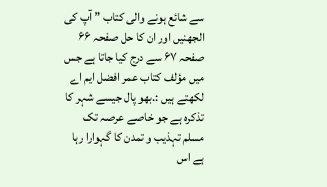سے شائع ہونے والی کتاب ” آپ کی الجھنیں اور ان کا حل صفحہ ۶۶ صفحہ ۶۷ سے درج کیا جاتا ہے جس میں مؤلف کتاب عمر افضل ایم اے لکھتے ہیں :.بھو پال جیسے شہر کا تذکرہ ہے جو خاصے عرصہ تک مسلم تہذیب و تمدن کا گہوارا رہا ہے اس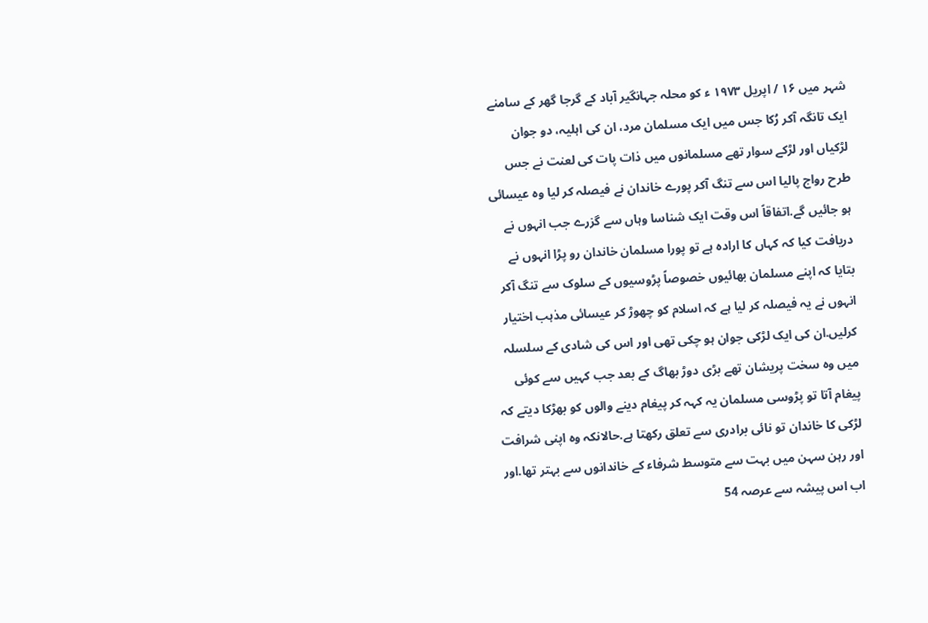شہر میں ۱۶ / اپریل ۱۹۷۳ ء کو محلہ جہانگیر آباد کے گرجا گھر کے سامنے ایک تانگہ آکر رُکا جس میں ایک مسلمان مرد، ان کی اہلیہ، دو جوان لڑکیاں اور لڑکے سوار تھے مسلمانوں میں ذات پات کی لعنت نے جس طرح رواج پالیا اس سے تنگ آکر پورے خاندان نے فیصلہ کر لیا وہ عیسائی ہو جائیں گے.اتفاقاً اس وقت ایک شناسا وہاں سے گزرے جب انہوں نے دریافت کیا کہ کہاں کا ارادہ ہے تو پورا مسلمان خاندان رو پڑا انہوں نے بتایا کہ اپنے مسلمان بھائیوں خصوصاً پڑوسیوں کے سلوک سے تنگ آکر انہوں نے یہ فیصلہ کر لیا ہے کہ اسلام کو چھوڑ کر عیسائی مذہب اختیار کرلیں.ان کی ایک لڑکی جوان ہو چکی تھی اور اس کی شادی کے سلسلہ میں وہ سخت پریشان تھے بڑی دوڑ بھاگ کے بعد جب کہیں سے کوئی پیغام آتا تو پڑوسی مسلمان یہ کہہ کر پیغام دینے والوں کو بھڑکا دیتے کہ لڑکی کا خاندان تو نائی برادری سے تعلق رکھتا ہے.حالانکہ وہ اپنی شرافت اور رہن سہن میں بہت سے متوسط شرفاء کے خاندانوں سے بہتر تھا.اور اب اس پیشہ سے عرصہ 54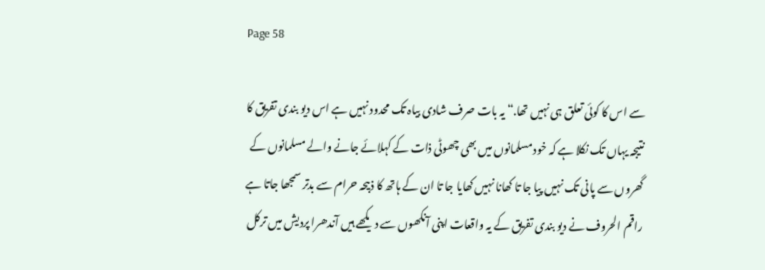Page 58

سے اس کا کوئی تعلق ہی نہیں تھا.“ یہ بات صرف شادی بیاہ تک محدود نہیں ہے اس دیو بندی تفریق کا نتیجہ یہاں تک نکلا ہے کہ خود مسلمانوں میں بھی چھوٹی ذات کے کہلائے جانے والے مسلمانوں کے گھروں سے پانی تک نہیں پیا جا تا کھانا نہیں کھایا جا تا ان کے ہاتھ کا ذبیحہ حرام سے بدتر سمجھا جاتا ہے راقم الحروف نے دیو بندی تفریق کے یہ واقعات اپنی آنکھوں سے دیکھے ہیں آندھرا پردیش میں ترکل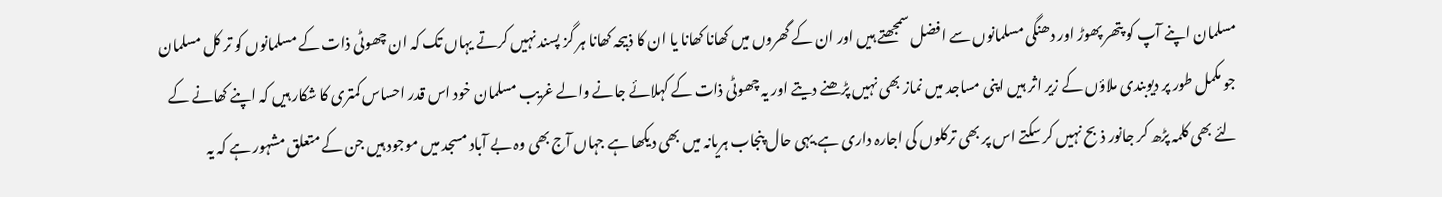مسلمان اپنے آپ کو پتھر پھوڑ اور دھنگی مسلمانوں سے افضل سمجھتے ہیں اور ان کے گھروں میں کھانا کھانا یا ان کا ذبیحہ کھانا ہر گز پسند نہیں کرتے یہاں تک کہ ان چھوٹی ذات کے مسلمانوں کو تر کل مسلمان جو مکمل طور پر دیوبندی ملاؤں کے زیر اثر ہیں اپنی مساجد میں نماز بھی نہیں پڑھنے دیتے اور یہ چھوٹی ذات کے کہلائے جانے والے غریب مسلمان خود اس قدر احساس کمتری کا شکار ہیں کہ اپنے کھانے کے لئے بھی کلمہ پڑھ کر جانور ذبح نہیں کر سکتے اس پر بھی ترکلوں کی اجارہ داری ہے.یہی حال پنجاب ہریانہ میں بھی دیکھا ہے جہاں آج بھی وہ بے آباد مسجد میں موجود ہیں جن کے متعلق مشہور ہے کہ یہ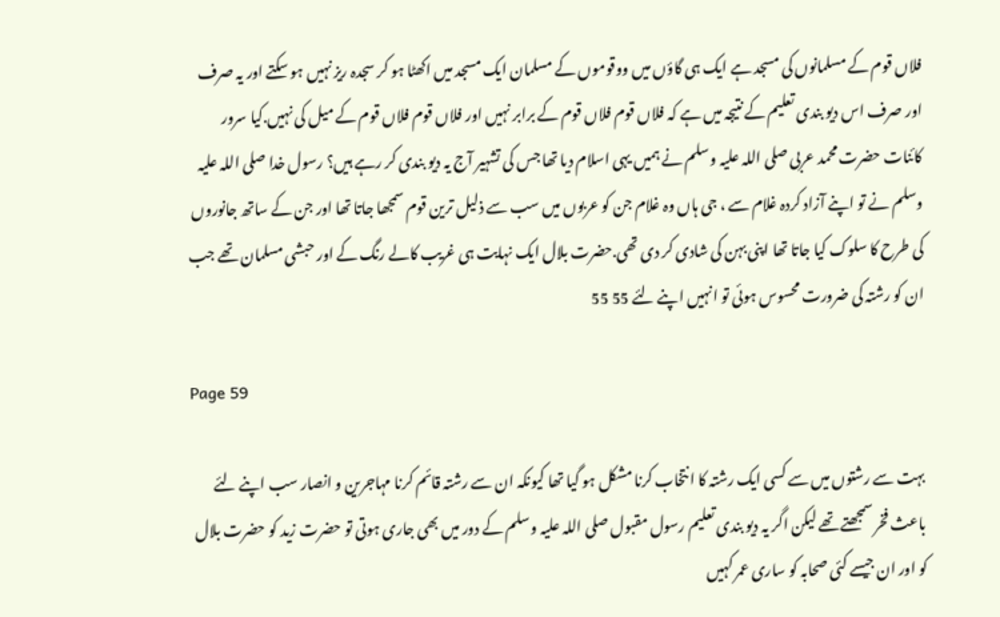فلاں قوم کے مسلمانوں کی مسجد ہے ایک ہی گاؤں میں ووقوموں کے مسلمان ایک مسجد میں اکھٹا ہو کر سجدہ ریز نہیں ہو سکتے اور یہ صرف اور صرف اس دیو بندی تعلیم کے نتیجہ میں ہے کہ فلاں قوم فلاں قوم کے برابر نہیں اور فلاں قوم فلاں قوم کے میل کی نہیں.کیا سرور کائنات حضرت محمد عربی صلی اللہ علیہ وسلم نے ہمیں یہی اسلام دیا تھا جس کی تشہیر آج یہ دیو بندی کر رہے ہیں؟ رسول خدا صلی اللہ علیہ وسلم نے تو اپنے آزاد کردہ غلام سے ، جی ہاں وہ غلام جن کو عربوں میں سب سے ذلیل ترین قوم سمجھا جاتا تھا اور جن کے ساتھ جانوروں کی طرح کا سلوک کیا جاتا تھا اپنی بہن کی شادی کر دی تھی.حضرت بلال ایک نہایت ہی غریب کالے رنگ کے اور حبشی مسلمان تھے جب ان کو رشتہ کی ضرورت محسوس ہوئی تو انہیں اپنے لئے 55 55

Page 59

بہت سے رشتوں میں سے کسی ایک رشتہ کا انتخاب کرنا مشکل ہو گیا تھا کیونکہ ان سے رشتہ قائم کرنا مہاجرین و انصار سب اپنے لئے باعث فخر سمجھتے تھے لیکن اگر یہ دیو بندی تعلیم رسول مقبول صلی اللہ علیہ وسلم کے دور میں بھی جاری ہوتی تو حضرت زید کو حضرت بلال کو اور ان جیسے کئی صحابہ کو ساری عمر کہیں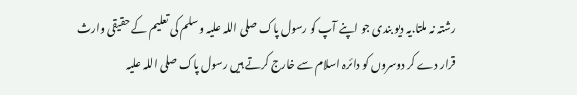رشتہ نہ ملتا.یہ دیو بندی جو اپنے آپ کو رسول پاک صلی اللہ علیہ وسلم کی تعلیم کے حقیقی وارث قرار دے کر دوسروں کو دائرہ اسلام سے خارج کرتے ہیں رسول پاک صلی اللہ علیہ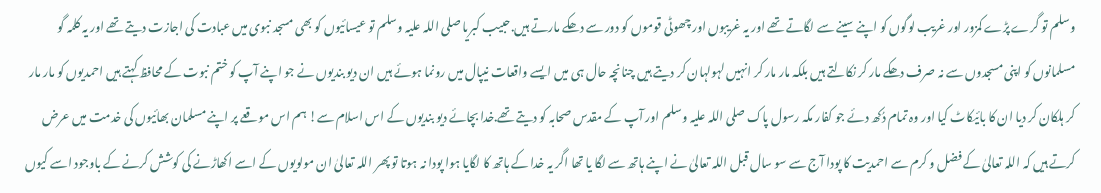وسلم تو گرے پڑے کمزور اور غریب لوگوں کو اپنے سینے سے لگاتے تھے اور یہ غریبوں اور چھوٹی قوموں کو دور سے دھکے مارتے ہیں.حبیب کبریا صلی اللہ علیہ وسلم تو عیسائیوں کو بھی مسجد نبوی میں عبادت کی اجازت دیتے تھے اور یہ کلمہ گو مسلمانوں کو اپنی مسجدوں سے نہ صرف دھکے مار کر نکالتے ہیں بلکہ مار مار کر انہیں لہولہان کر دیتے ہیں چنانچہ حال ہی میں ایسے واقعات نیپال میں رونما ہوئے ہیں ان دیو بندیوں نے جو اپنے آپ کو ختم نبوت کے محافظ کہتے ہیں احمدیوں کو مار مار کر ہلکان کر دیا ان کا بائیکاٹ کیا اور وہ تمام دُکھ دئے جو کفار مکہ رسول پاک صلی اللہ علیہ وسلم اور آپ کے مقدس صحابہ کو دیتے تھے.خدا بچائے دیو بندیوں کے اس اسلام سے! ہم اس موقعے پر اپنے مسلمان بھائیوں کی خدمت میں عرض کرتے ہیں کہ اللہ تعالیٰ کے فضل و کرم سے احمدیت کا پودا آج سے سو سال قبل اللہ تعالیٰ نے اپنے ہاتھ سے لگا یا تھا اگر یہ خدا کے ہاتھ کا لگایا ہوا پودا نہ ہوتا تو پھر اللہ تعالیٰ ان مولویوں کے اسے اکھاڑنے کی کوشش کرنے کے باوجود اسے کیوں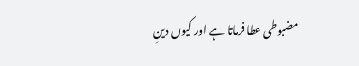مضبوطی عطا فرماتا ہے اور کیوں دینِ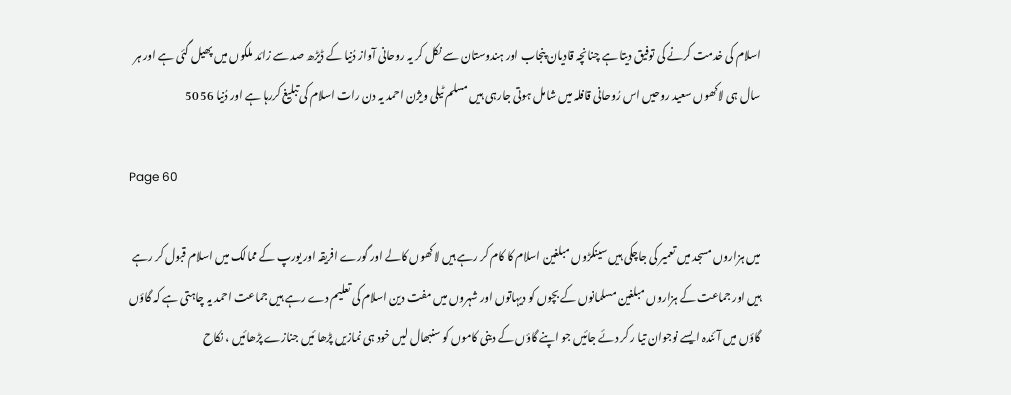اسلام کی خدمت کرنے کی توفیق دیتا ہے چنانچہ قادیان پنجاب اور ہندوستان سے نکل کر یہ روحانی آواز دُنیا کے ڈیڑھ صد سے زائد ملکوں میں پھیل گئی ہے اور ہر سال ہی لاکھوں سعید روحیں اس رُوحانی قافلہ میں شامل ہوتی جارہی ہیں مسلم ٹیلی ویژن احمد یہ دن رات اسلام کی تبلیغ کررہا ہے اور دُنیا 56 50

Page 60

میں ہزاروں مسجد میں تعمیر کی جاچکی ہیں سینکڑوں مبلغین اسلام کا کام کر رہے ہیں لاکھوں کالے اور گورے افریقہ اور یورپ کے ممالک میں اسلام قبول کر رہے ہیں اور جماعت کے ہزاروں مبلغین مسلمانوں کے بچوں کو دیہاتوں اور شہروں میں مفت دین اسلام کی تعلیم دے رہے ہیں جماعت احمد یہ چاہتی ہے کہ گاؤں گاؤں میں آئندہ ایسے نوجوان تیا ر کر دئے جائیں جو اپنے گاؤں کے دینی کاموں کو سنبھال لیں خود ہی نمازیں پڑھا ئیں جنازے پڑھائیں ، نکاح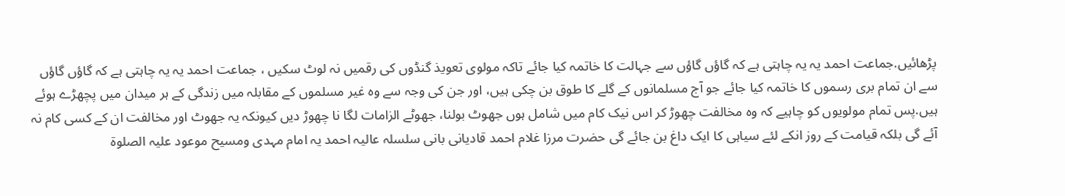پڑھائیں.جماعت احمد یہ یہ چاہتی ہے کہ گاؤں گاؤں سے جہالت کا خاتمہ کیا جائے تاکہ مولوی تعویذ گنڈوں کی رقمیں نہ لوٹ سکیں ، جماعت احمد یہ یہ چاہتی ہے کہ گاؤں گاؤں سے ان تمام بری رسموں کا خاتمہ کیا جائے جو آج مسلمانوں کے گلے کا طوق بن چکی ہیں، اور جن کی وجہ سے وہ غیر مسلموں کے مقابلہ میں زندگی کے ہر میدان میں پچھڑے ہوئے ہیں.پس تمام مولویوں کو چاہیے کہ وہ مخالفت چھوڑ کر اس نیک کام میں شامل ہوں جھوٹ بولنا، جھوٹے الزامات لگا نا چھوڑ دیں کیونکہ یہ جھوٹ اور مخالفت ان کے کسی کام نہ آئے گی بلکہ قیامت کے روز انکے لئے سیاہی کا ایک داغ بن جائے گی حضرت مرزا غلام احمد قادیانی بانی سلسلہ عالیہ احمد یہ امام مہدی ومسیح موعود علیہ الصلوۃ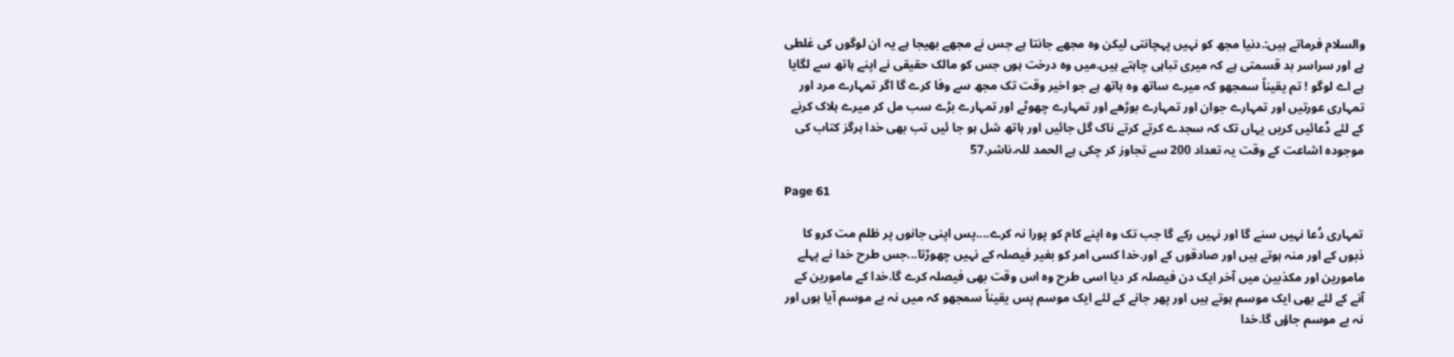والسلام فرماتے ہیں:.دنیا مجھ کو نہیں پہچانتی لیکن وہ مجھے جانتا ہے جس نے مجھے بھیجا ہے یہ ان لوگوں کی غلطی ہے اور سراسر بد قسمتی ہے کہ میری تباہی چاہتے ہیں.میں وہ درخت ہوں جس کو مالک حقیقی نے اپنے ہاتھ سے لگایا ہے اے لوگو ! تم یقیناً سمجھو کہ میرے ساتھ وہ ہاتھ ہے جو اخیر وقت تک مجھ سے وفا کرے گا اگر تمہارے مرد اور تمہاری عورتیں اور تمہارے جوان اور تمہارے بوڑھے اور تمہارے چھوٹے اور تمہارے بڑے سب مل کر میرے ہلاک کرنے کے لئے دُعائیں کریں یہاں تک کہ سجدے کرتے کرتے ناک گل جائیں اور ہاتھ شل ہو جا ئیں تب بھی خدا ہرگز کتاب کی موجودہ اشاعت کے وقت یہ تعداد 200 سے تجاوز کر چکی ہے الحمد للہ.ناشر.57

Page 61

تمہاری دُعا نہیں سنے گا اور نہیں رکے گا جب تک وہ اپنے کام کو پورا نہ کرے....پس اپنی جانوں پر ظلم مت کرو کا ذبوں کے اور منہ ہوتے ہیں اور صادقوں کے اور.خدا کسی امر کو بغیر فیصلہ کے نہیں چھوڑتا...جس طرح خدا نے پہلے مامورین اور مکذبین میں آخر ایک دن فیصلہ کر دیا اسی طرح وہ اس وقت بھی فیصلہ کرے گا.خدا کے مامورین کے آنے کے لئے بھی ایک موسم ہوتے ہیں اور پھر جانے کے لئے ایک موسم پس یقیناً سمجھو کہ میں نہ بے موسم آیا ہوں اور نہ بے موسم جاؤں گا.خدا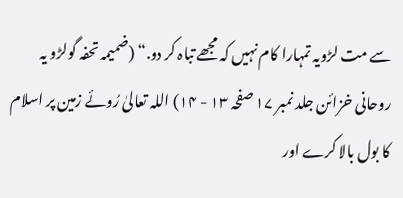سے مت لڑویہ تمہارا کام نہیں کہ مجھے تباہ کر دو.“ (ضمیمہ تحفہ گولڑو یہ روحانی خزائن جلد نمبر ۱۷ صفحہ ۱۳ - ۱۴) اللہ تعالیٰ رُوئے زمین پر اسلام کا بول بالا کرے اور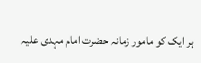ہر ایک کو مامور زمانہ حضرت امام مہدی علیہ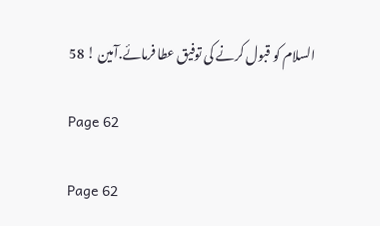السلام کو قبول کرنے کی توفیق عطا فرمائے.آمین ! 58

Page 62

Page 62